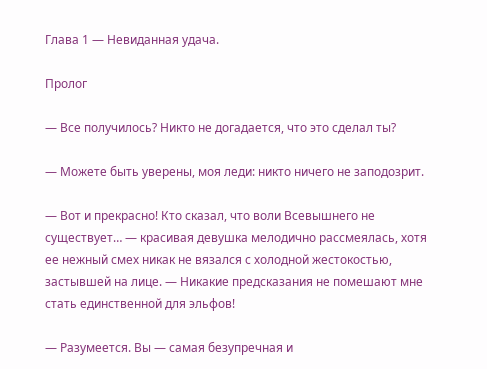Глава 1 — Невиданная удача.

Пролог

— Все получилось? Никто не догадается, что это сделал ты?

— Можете быть уверены, моя леди: никто ничего не заподозрит.

— Вот и прекрасно! Кто сказал, что воли Всевышнего не существует… — красивая девушка мелодично рассмеялась, хотя ее нежный смех никак не вязался с холодной жестокостью, застывшей на лице. — Никакие предсказания не помешают мне стать единственной для эльфов!

— Разумеется. Вы — самая безупречная и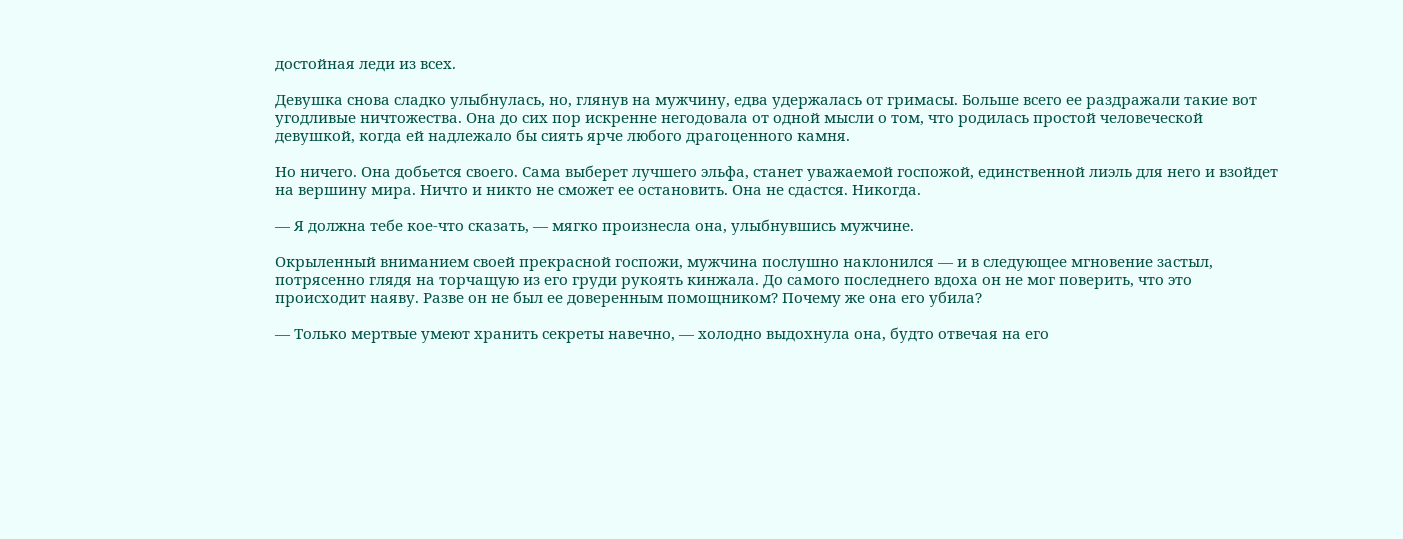достойная леди из всех.

Девушка снова сладко улыбнулась, но, глянув на мужчину, едва удержалась от гримасы. Больше всего ее раздражали такие вот угодливые ничтожества. Она до сих пор искренне негодовала от одной мысли о том, что родилась простой человеческой девушкой, когда ей надлежало бы сиять ярче любого драгоценного камня.

Но ничего. Она добьется своего. Сама выберет лучшего эльфа, станет уважаемой госпожой, единственной лиэль для него и взойдет на вершину мира. Ничто и никто не сможет ее остановить. Она не сдастся. Никогда.

— Я должна тебе кое-что сказать, — мягко произнесла она, улыбнувшись мужчине.

Окрыленный вниманием своей прекрасной госпожи, мужчина послушно наклонился — и в следующее мгновение застыл, потрясенно глядя на торчащую из его груди рукоять кинжала. До самого последнего вдоха он не мог поверить, что это происходит наяву. Разве он не был ее доверенным помощником? Почему же она его убила?

— Только мертвые умеют хранить секреты навечно, — холодно выдохнула она, будто отвечая на его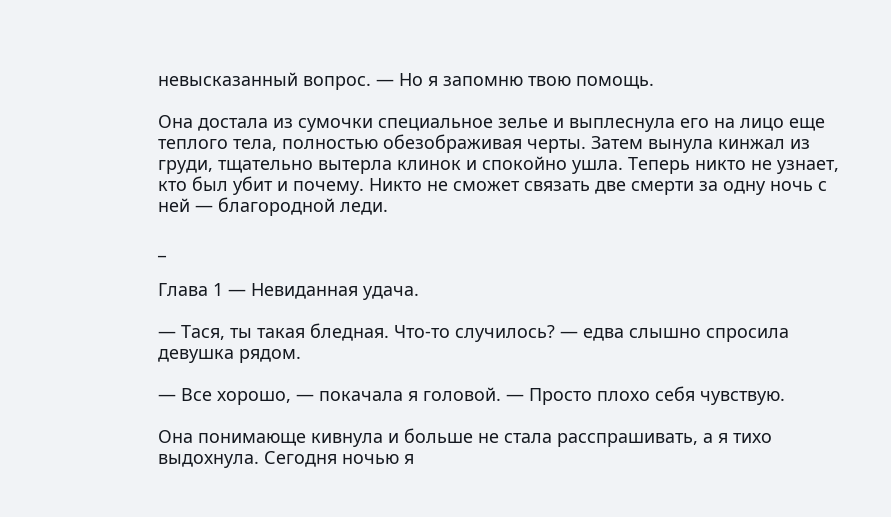невысказанный вопрос. — Но я запомню твою помощь.

Она достала из сумочки специальное зелье и выплеснула его на лицо еще теплого тела, полностью обезображивая черты. Затем вынула кинжал из груди, тщательно вытерла клинок и спокойно ушла. Теперь никто не узнает, кто был убит и почему. Никто не сможет связать две смерти за одну ночь с ней — благородной леди.

_

Глава 1 — Невиданная удача.

— Тася, ты такая бледная. Что-то случилось? — едва слышно спросила девушка рядом.

— Все хорошо, — покачала я головой. — Просто плохо себя чувствую.

Она понимающе кивнула и больше не стала расспрашивать, а я тихо выдохнула. Сегодня ночью я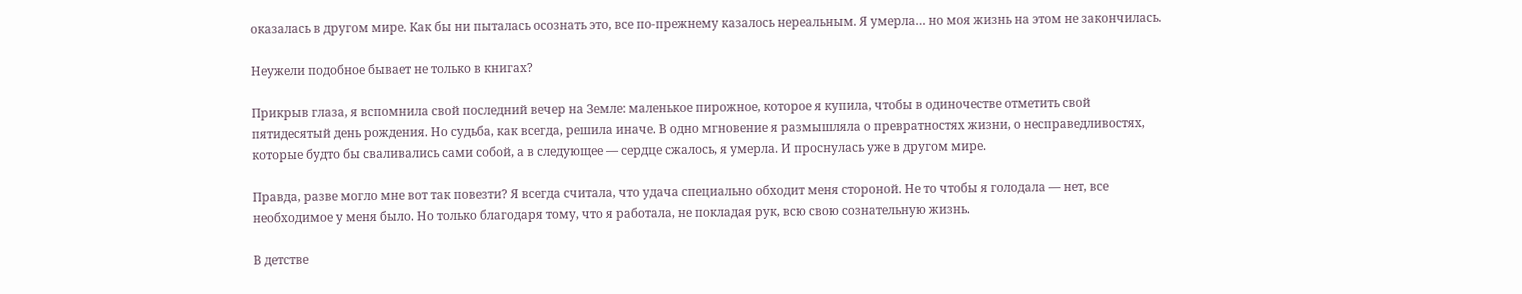оказалась в другом мире. Как бы ни пыталась осознать это, все по-прежнему казалось нереальным. Я умерла… но моя жизнь на этом не закончилась.

Неужели подобное бывает не только в книгах?

Прикрыв глаза, я вспомнила свой последний вечер на Земле: маленькое пирожное, которое я купила, чтобы в одиночестве отметить свой пятидесятый день рождения. Но судьба, как всегда, решила иначе. В одно мгновение я размышляла о превратностях жизни, о несправедливостях, которые будто бы сваливались сами собой, а в следующее — сердце сжалось, я умерла. И проснулась уже в другом мире.

Правда, разве могло мне вот так повезти? Я всегда считала, что удача специально обходит меня стороной. Не то чтобы я голодала — нет, все необходимое у меня было. Но только благодаря тому, что я работала, не покладая рук, всю свою сознательную жизнь.

В детстве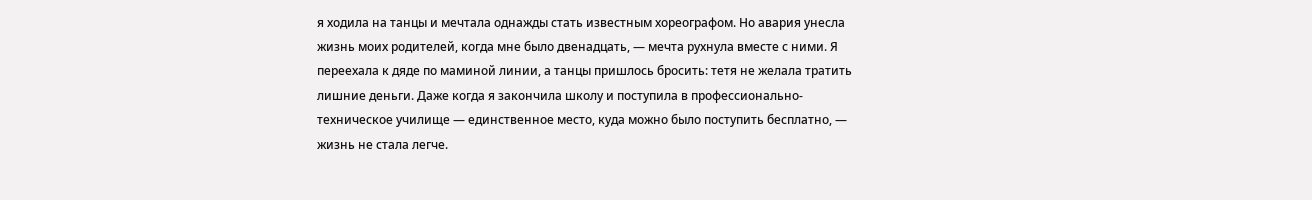я ходила на танцы и мечтала однажды стать известным хореографом. Но авария унесла жизнь моих родителей, когда мне было двенадцать, — мечта рухнула вместе с ними. Я переехала к дяде по маминой линии, а танцы пришлось бросить: тетя не желала тратить лишние деньги. Даже когда я закончила школу и поступила в профессионально-техническое училище — единственное место, куда можно было поступить бесплатно, — жизнь не стала легче.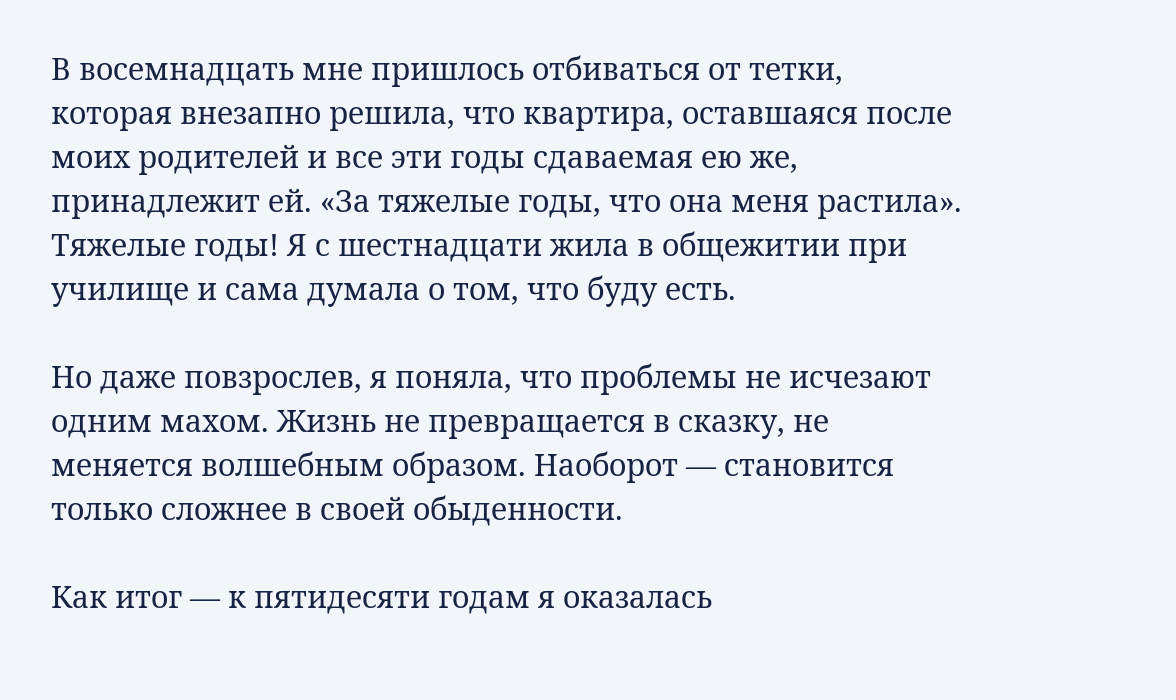В восемнадцать мне пришлось отбиваться от тетки, которая внезапно решила, что квартира, оставшаяся после моих родителей и все эти годы сдаваемая ею же, принадлежит ей. «За тяжелые годы, что она меня растила». Тяжелые годы! Я с шестнадцати жила в общежитии при училище и сама думала о том, что буду есть.

Но даже повзрослев, я поняла, что проблемы не исчезают одним махом. Жизнь не превращается в сказку, не меняется волшебным образом. Наоборот — становится только сложнее в своей обыденности.

Как итог — к пятидесяти годам я оказалась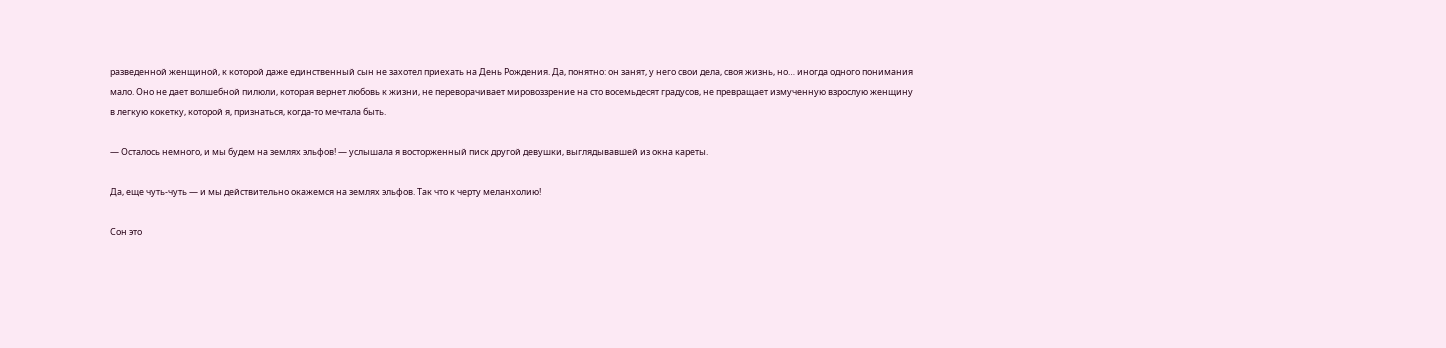разведенной женщиной, к которой даже единственный сын не захотел приехать на День Рождения. Да, понятно: он занят, у него свои дела, своя жизнь, но… иногда одного понимания мало. Оно не дает волшебной пилюли, которая вернет любовь к жизни, не переворачивает мировоззрение на сто восемьдесят градусов, не превращает измученную взрослую женщину в легкую кокетку, которой я, признаться, когда-то мечтала быть.

— Осталось немного, и мы будем на землях эльфов! — услышала я восторженный писк другой девушки, выглядывавшей из окна кареты.

Да, еще чуть-чуть — и мы действительно окажемся на землях эльфов. Так что к черту меланхолию!

Сон это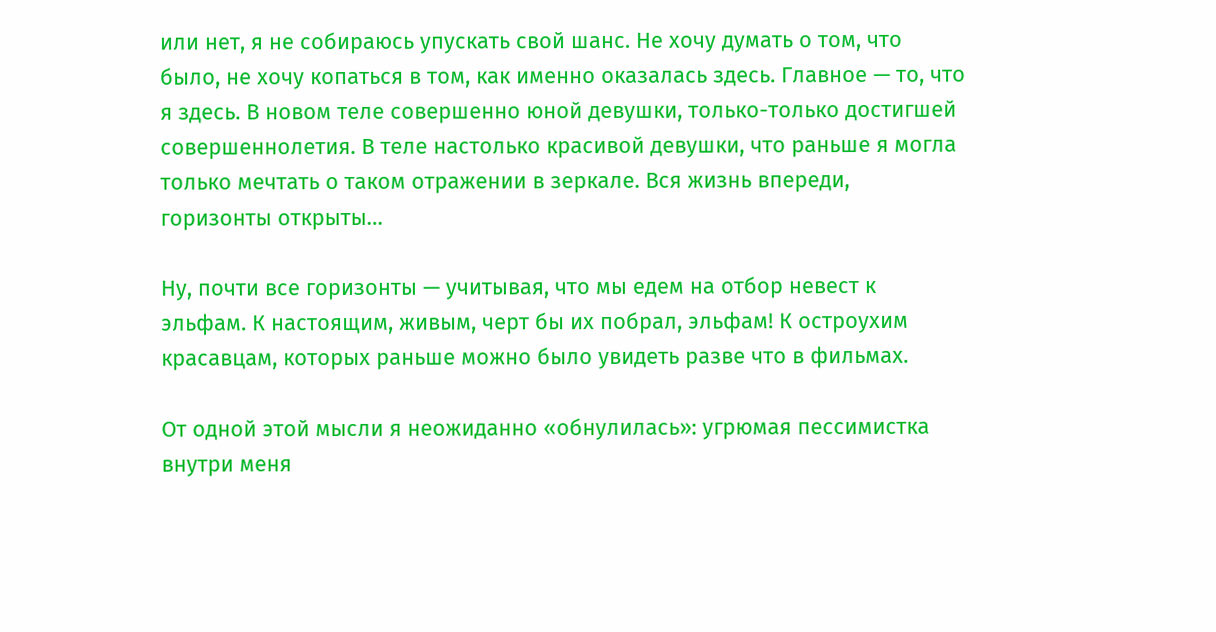или нет, я не собираюсь упускать свой шанс. Не хочу думать о том, что было, не хочу копаться в том, как именно оказалась здесь. Главное — то, что я здесь. В новом теле совершенно юной девушки, только-только достигшей совершеннолетия. В теле настолько красивой девушки, что раньше я могла только мечтать о таком отражении в зеркале. Вся жизнь впереди, горизонты открыты…

Ну, почти все горизонты — учитывая, что мы едем на отбор невест к эльфам. К настоящим, живым, черт бы их побрал, эльфам! К остроухим красавцам, которых раньше можно было увидеть разве что в фильмах.

От одной этой мысли я неожиданно «обнулилась»: угрюмая пессимистка внутри меня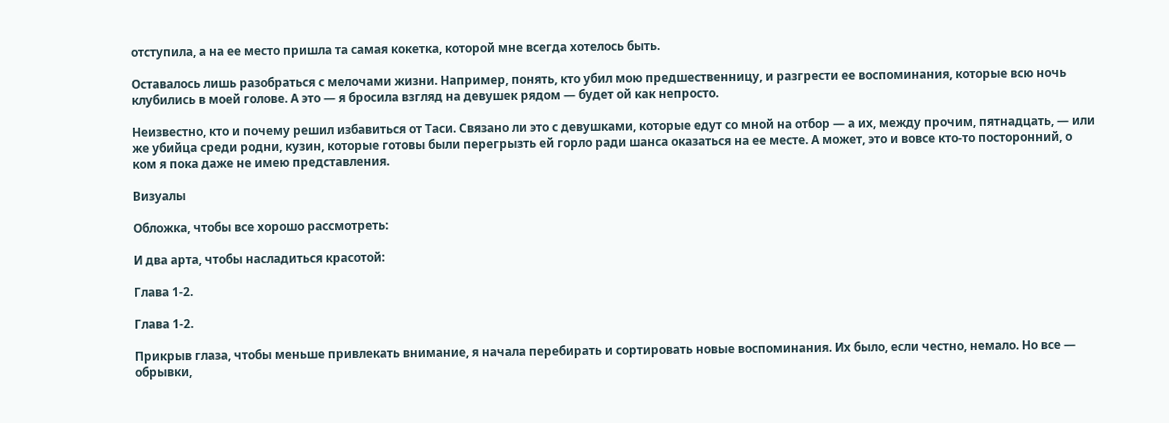отступила, а на ее место пришла та самая кокетка, которой мне всегда хотелось быть.

Оставалось лишь разобраться с мелочами жизни. Например, понять, кто убил мою предшественницу, и разгрести ее воспоминания, которые всю ночь клубились в моей голове. А это — я бросила взгляд на девушек рядом — будет ой как непросто.

Неизвестно, кто и почему решил избавиться от Таси. Связано ли это с девушками, которые едут со мной на отбор — а их, между прочим, пятнадцать, — или же убийца среди родни, кузин, которые готовы были перегрызть ей горло ради шанса оказаться на ее месте. А может, это и вовсе кто-то посторонний, о ком я пока даже не имею представления.

Визуалы

Обложка, чтобы все хорошо рассмотреть:

И два арта, чтобы насладиться красотой:

Глава 1-2.

Глава 1-2.

Прикрыв глаза, чтобы меньше привлекать внимание, я начала перебирать и сортировать новые воспоминания. Их было, если честно, немало. Но все — обрывки,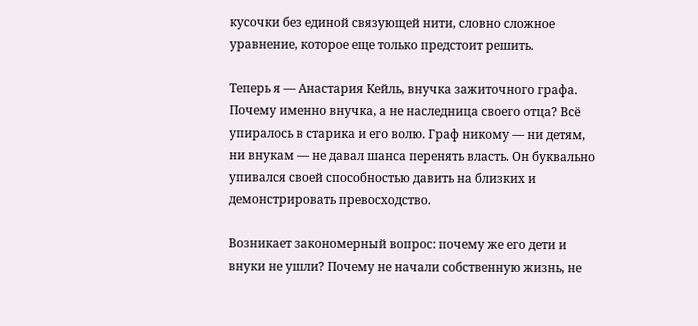кусочки без единой связующей нити, словно сложное уравнение, которое еще только предстоит решить.

Теперь я — Анастария Кейль, внучка зажиточного графа. Почему именно внучка, а не наследница своего отца? Всё упиралось в старика и его волю. Граф никому — ни детям, ни внукам — не давал шанса перенять власть. Он буквально упивался своей способностью давить на близких и демонстрировать превосходство.

Возникает закономерный вопрос: почему же его дети и внуки не ушли? Почему не начали собственную жизнь, не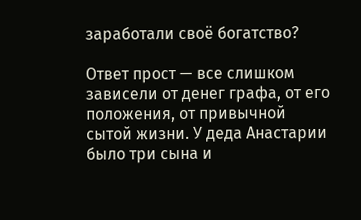заработали своё богатство?

Ответ прост — все слишком зависели от денег графа, от его положения, от привычной сытой жизни. У деда Анастарии было три сына и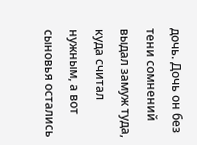дочь. Дочь он без тени сомнений выдал замуж туда, куда считал нужным, а вот сыновья остались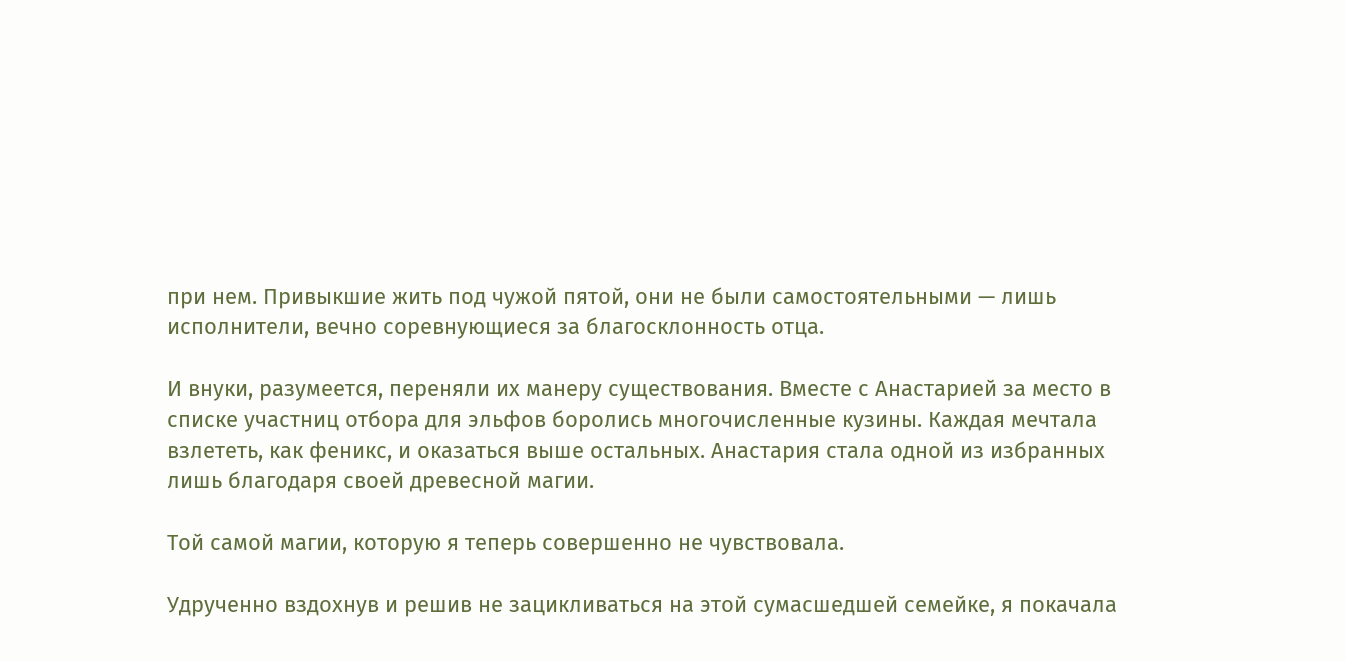при нем. Привыкшие жить под чужой пятой, они не были самостоятельными — лишь исполнители, вечно соревнующиеся за благосклонность отца.

И внуки, разумеется, переняли их манеру существования. Вместе с Анастарией за место в списке участниц отбора для эльфов боролись многочисленные кузины. Каждая мечтала взлететь, как феникс, и оказаться выше остальных. Анастария стала одной из избранных лишь благодаря своей древесной магии.

Той самой магии, которую я теперь совершенно не чувствовала.

Удрученно вздохнув и решив не зацикливаться на этой сумасшедшей семейке, я покачала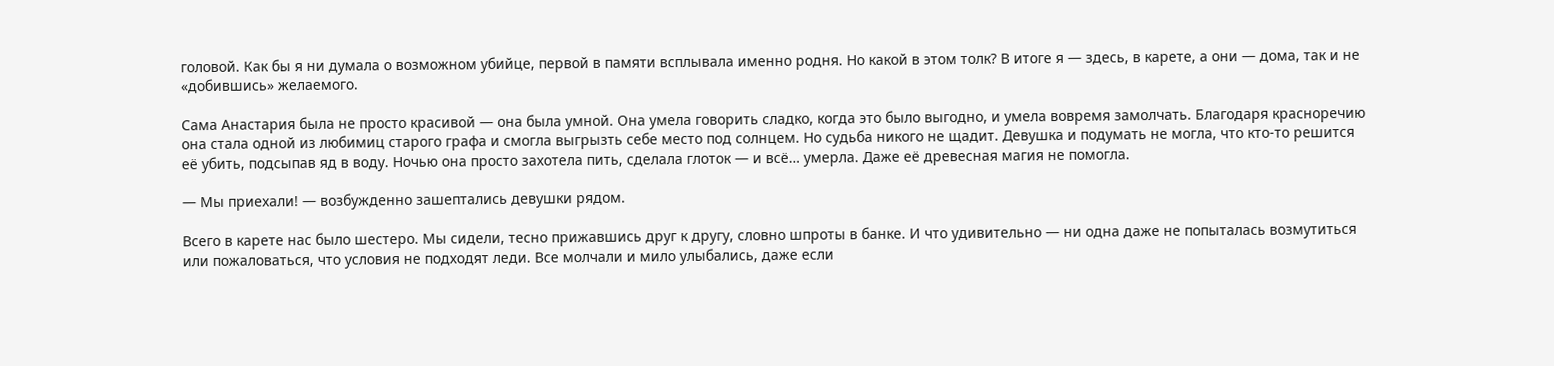головой. Как бы я ни думала о возможном убийце, первой в памяти всплывала именно родня. Но какой в этом толк? В итоге я — здесь, в карете, а они — дома, так и не «добившись» желаемого.

Сама Анастария была не просто красивой — она была умной. Она умела говорить сладко, когда это было выгодно, и умела вовремя замолчать. Благодаря красноречию она стала одной из любимиц старого графа и смогла выгрызть себе место под солнцем. Но судьба никого не щадит. Девушка и подумать не могла, что кто-то решится её убить, подсыпав яд в воду. Ночью она просто захотела пить, сделала глоток — и всё… умерла. Даже её древесная магия не помогла.

— Мы приехали! — возбужденно зашептались девушки рядом.

Всего в карете нас было шестеро. Мы сидели, тесно прижавшись друг к другу, словно шпроты в банке. И что удивительно — ни одна даже не попыталась возмутиться или пожаловаться, что условия не подходят леди. Все молчали и мило улыбались, даже если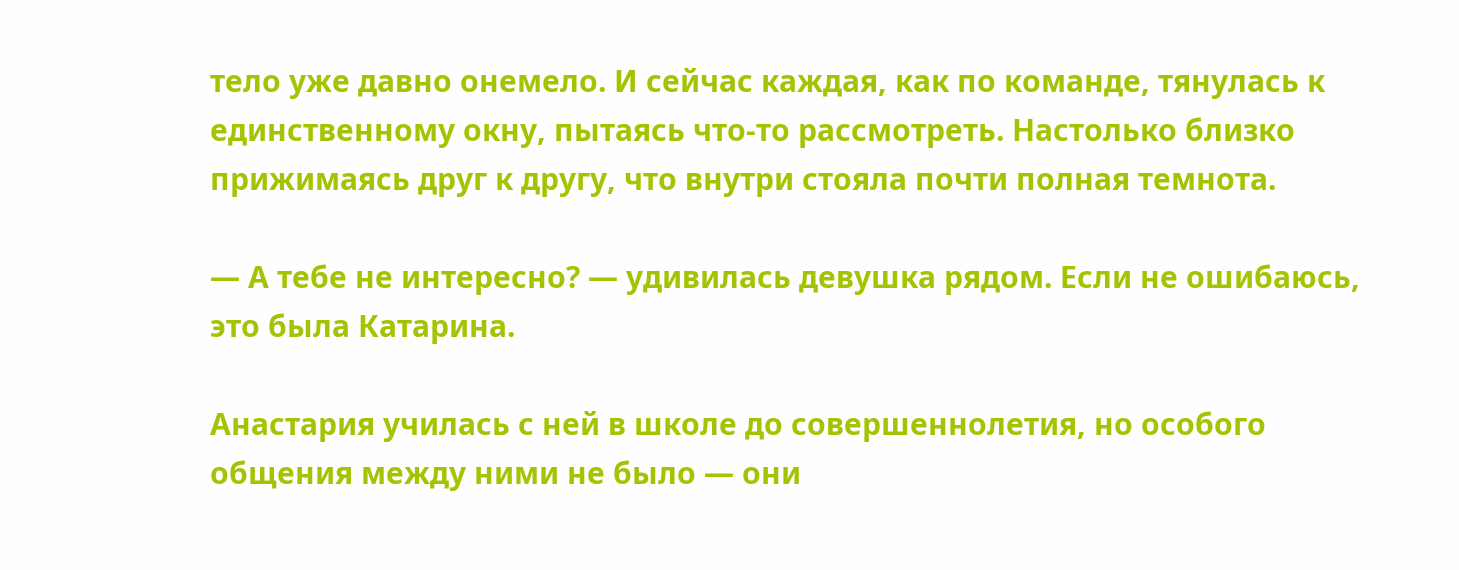тело уже давно онемело. И сейчас каждая, как по команде, тянулась к единственному окну, пытаясь что-то рассмотреть. Настолько близко прижимаясь друг к другу, что внутри стояла почти полная темнота.

— А тебе не интересно? — удивилась девушка рядом. Если не ошибаюсь, это была Катарина.

Анастария училась с ней в школе до совершеннолетия, но особого общения между ними не было — они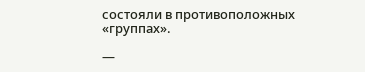состояли в противоположных «группах».

—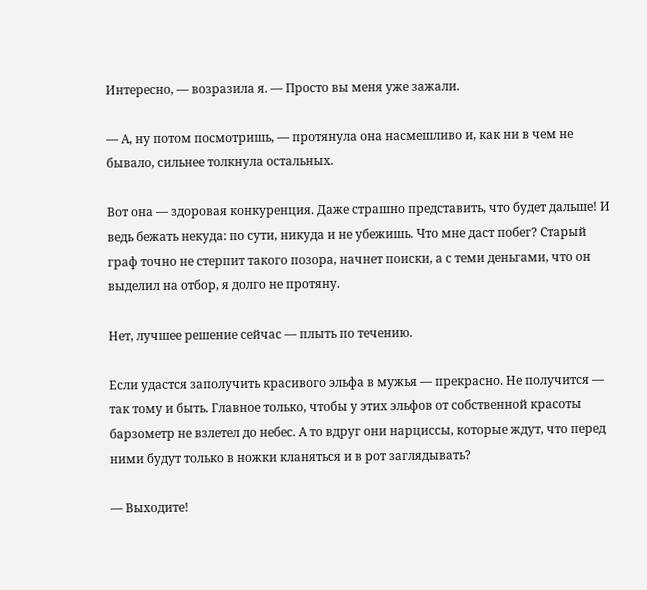Интересно, — возразила я. — Просто вы меня уже зажали.

— А, ну потом посмотришь, — протянула она насмешливо и, как ни в чем не бывало, сильнее толкнула остальных.

Вот она — здоровая конкуренция. Даже страшно представить, что будет дальше! И ведь бежать некуда: по сути, никуда и не убежишь. Что мне даст побег? Старый граф точно не стерпит такого позора, начнет поиски, а с теми деньгами, что он выделил на отбор, я долго не протяну.

Нет, лучшее решение сейчас — плыть по течению.

Если удастся заполучить красивого эльфа в мужья — прекрасно. Не получится — так тому и быть. Главное только, чтобы у этих эльфов от собственной красоты барзометр не взлетел до небес. А то вдруг они нарциссы, которые ждут, что перед ними будут только в ножки кланяться и в рот заглядывать?

— Выходите!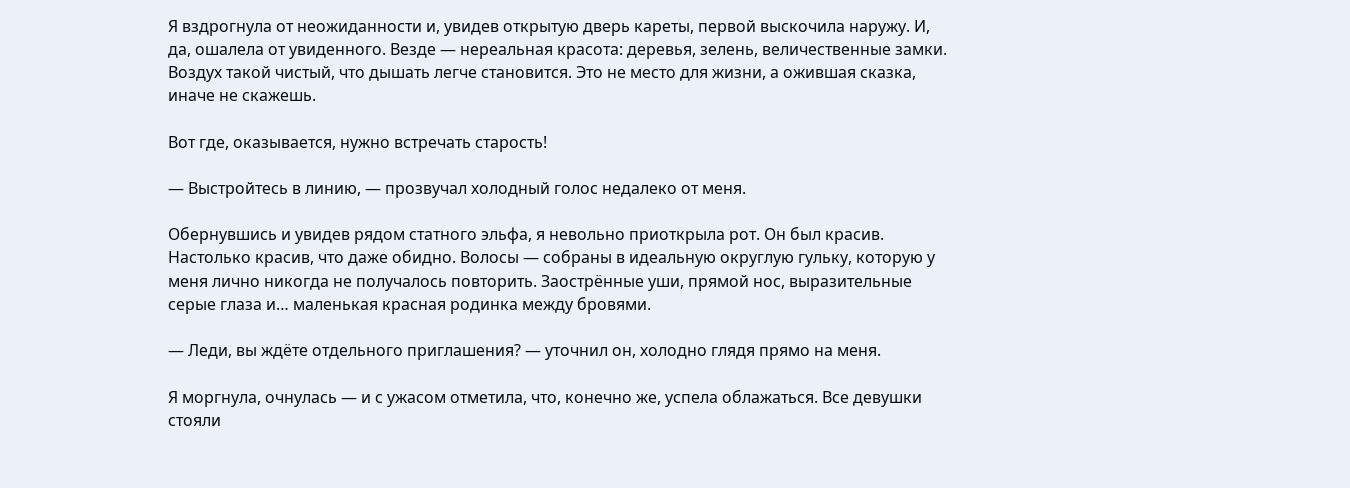Я вздрогнула от неожиданности и, увидев открытую дверь кареты, первой выскочила наружу. И, да, ошалела от увиденного. Везде — нереальная красота: деревья, зелень, величественные замки. Воздух такой чистый, что дышать легче становится. Это не место для жизни, а ожившая сказка, иначе не скажешь.

Вот где, оказывается, нужно встречать старость!

— Выстройтесь в линию, — прозвучал холодный голос недалеко от меня.

Обернувшись и увидев рядом статного эльфа, я невольно приоткрыла рот. Он был красив. Настолько красив, что даже обидно. Волосы — собраны в идеальную округлую гульку, которую у меня лично никогда не получалось повторить. Заострённые уши, прямой нос, выразительные серые глаза и… маленькая красная родинка между бровями.

— Леди, вы ждёте отдельного приглашения? — уточнил он, холодно глядя прямо на меня.

Я моргнула, очнулась — и с ужасом отметила, что, конечно же, успела облажаться. Все девушки стояли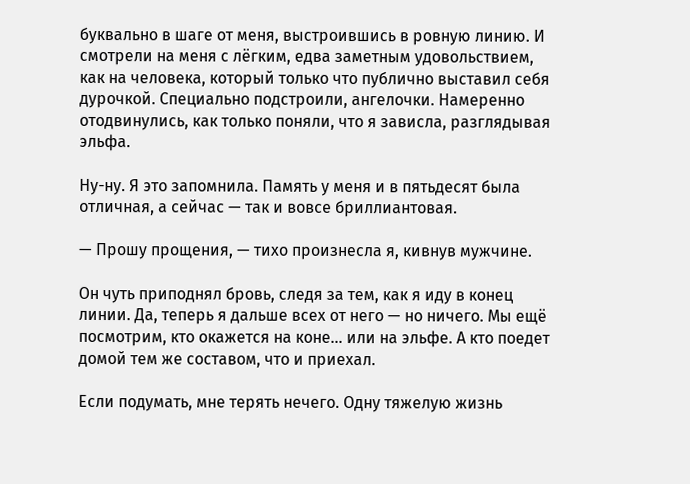буквально в шаге от меня, выстроившись в ровную линию. И смотрели на меня с лёгким, едва заметным удовольствием, как на человека, который только что публично выставил себя дурочкой. Специально подстроили, ангелочки. Намеренно отодвинулись, как только поняли, что я зависла, разглядывая эльфа.

Ну-ну. Я это запомнила. Память у меня и в пятьдесят была отличная, а сейчас — так и вовсе бриллиантовая.

— Прошу прощения, — тихо произнесла я, кивнув мужчине.

Он чуть приподнял бровь, следя за тем, как я иду в конец линии. Да, теперь я дальше всех от него — но ничего. Мы ещё посмотрим, кто окажется на коне… или на эльфе. А кто поедет домой тем же составом, что и приехал.

Если подумать, мне терять нечего. Одну тяжелую жизнь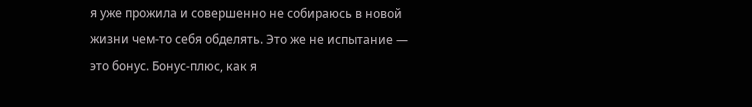я уже прожила и совершенно не собираюсь в новой жизни чем-то себя обделять. Это же не испытание — это бонус. Бонус-плюс, как я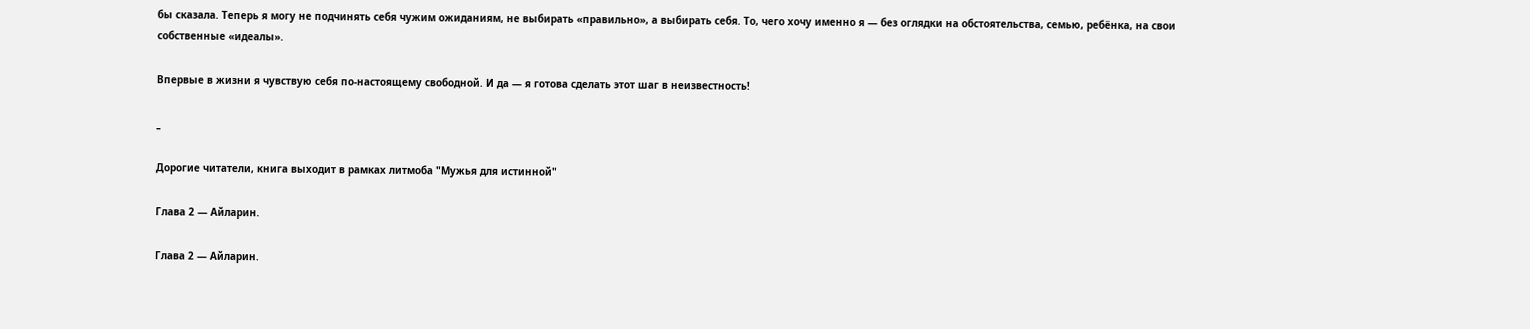бы сказала. Теперь я могу не подчинять себя чужим ожиданиям, не выбирать «правильно», а выбирать себя. То, чего хочу именно я — без оглядки на обстоятельства, семью, ребёнка, на свои собственные «идеалы».

Впервые в жизни я чувствую себя по-настоящему свободной. И да — я готова сделать этот шаг в неизвестность!

_

Дорогие читатели, книга выходит в рамках литмоба "Мужья для истинной"

Глава 2 — Айларин.

Глава 2 — Айларин.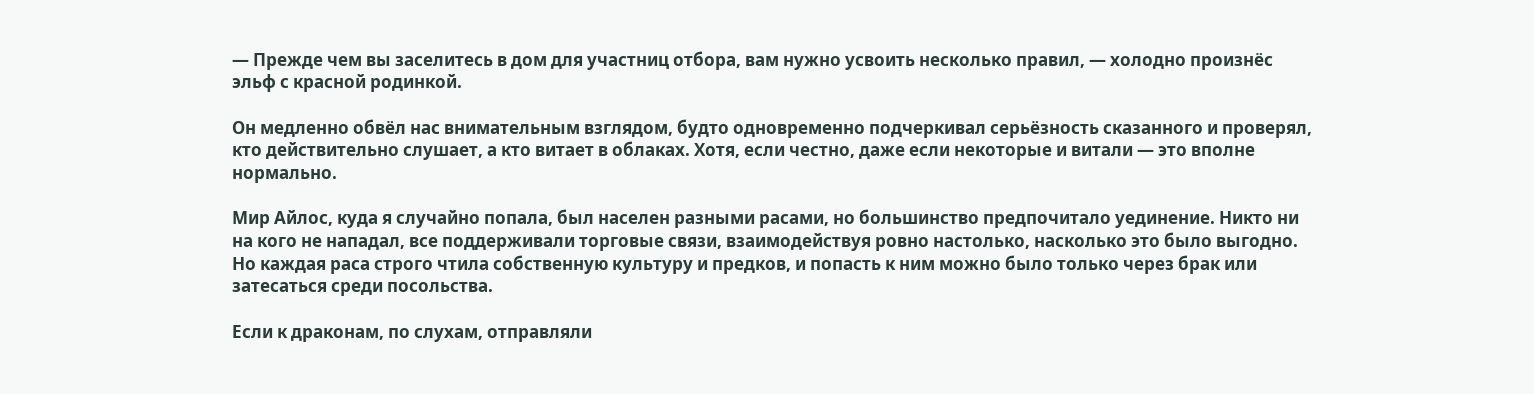— Прежде чем вы заселитесь в дом для участниц отбора, вам нужно усвоить несколько правил, — холодно произнёс эльф с красной родинкой.

Он медленно обвёл нас внимательным взглядом, будто одновременно подчеркивал серьёзность сказанного и проверял, кто действительно слушает, а кто витает в облаках. Хотя, если честно, даже если некоторые и витали — это вполне нормально.

Мир Айлос, куда я случайно попала, был населен разными расами, но большинство предпочитало уединение. Никто ни на кого не нападал, все поддерживали торговые связи, взаимодействуя ровно настолько, насколько это было выгодно. Но каждая раса строго чтила собственную культуру и предков, и попасть к ним можно было только через брак или затесаться среди посольства.

Если к драконам, по слухам, отправляли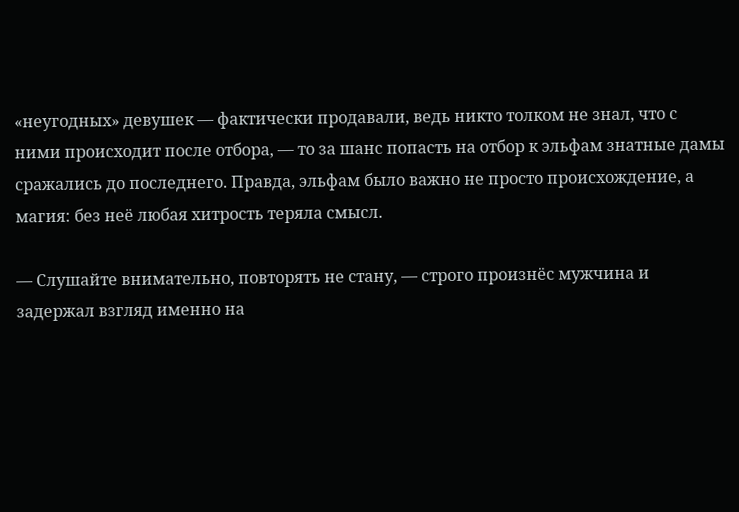«неугодных» девушек — фактически продавали, ведь никто толком не знал, что с ними происходит после отбора, — то за шанс попасть на отбор к эльфам знатные дамы сражались до последнего. Правда, эльфам было важно не просто происхождение, а магия: без неё любая хитрость теряла смысл.

— Слушайте внимательно, повторять не стану, — строго произнёс мужчина и задержал взгляд именно на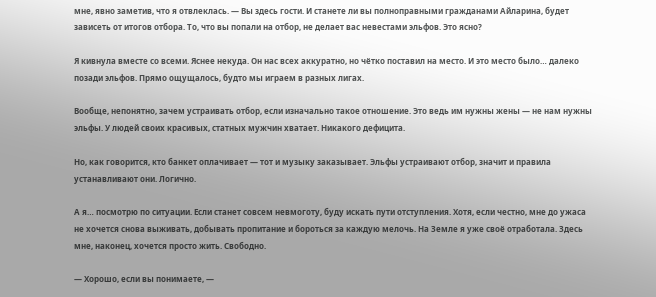мне, явно заметив, что я отвлеклась. — Вы здесь гости. И станете ли вы полноправными гражданами Айларина, будет зависеть от итогов отбора. То, что вы попали на отбор, не делает вас невестами эльфов. Это ясно?

Я кивнула вместе со всеми. Яснее некуда. Он нас всех аккуратно, но чётко поставил на место. И это место было… далеко позади эльфов. Прямо ощущалось, будто мы играем в разных лигах.

Вообще, непонятно, зачем устраивать отбор, если изначально такое отношение. Это ведь им нужны жены — не нам нужны эльфы. У людей своих красивых, статных мужчин хватает. Никакого дефицита.

Но, как говорится, кто банкет оплачивает — тот и музыку заказывает. Эльфы устраивают отбор, значит и правила устанавливают они. Логично.

А я… посмотрю по ситуации. Если станет совсем невмоготу, буду искать пути отступления. Хотя, если честно, мне до ужаса не хочется снова выживать, добывать пропитание и бороться за каждую мелочь. На Земле я уже своё отработала. Здесь мне, наконец, хочется просто жить. Свободно.

— Хорошо, если вы понимаете, —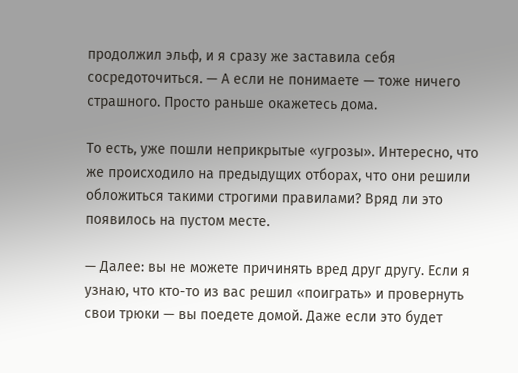продолжил эльф, и я сразу же заставила себя сосредоточиться. — А если не понимаете — тоже ничего страшного. Просто раньше окажетесь дома.

То есть, уже пошли неприкрытые «угрозы». Интересно, что же происходило на предыдущих отборах, что они решили обложиться такими строгими правилами? Вряд ли это появилось на пустом месте.

— Далее: вы не можете причинять вред друг другу. Если я узнаю, что кто-то из вас решил «поиграть» и провернуть свои трюки — вы поедете домой. Даже если это будет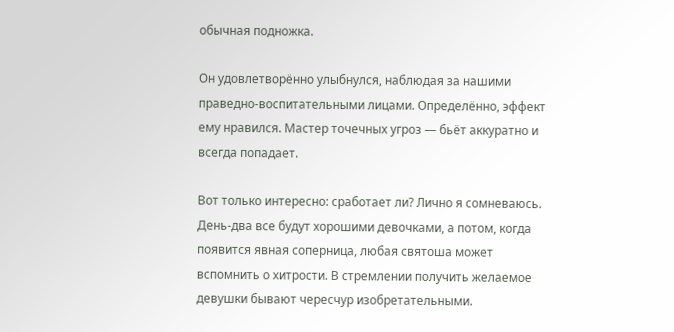обычная подножка.

Он удовлетворённо улыбнулся, наблюдая за нашими праведно-воспитательными лицами. Определённо, эффект ему нравился. Мастер точечных угроз — бьёт аккуратно и всегда попадает.

Вот только интересно: сработает ли? Лично я сомневаюсь. День-два все будут хорошими девочками, а потом, когда появится явная соперница, любая святоша может вспомнить о хитрости. В стремлении получить желаемое девушки бывают чересчур изобретательными.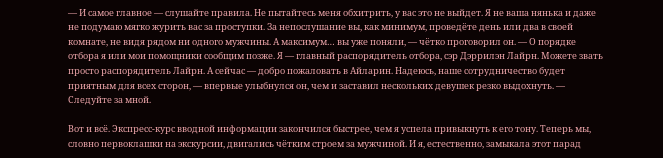— И самое главное — слушайте правила. Не пытайтесь меня обхитрить, у вас это не выйдет. Я не ваша нянька и даже не подумаю мягко журить вас за проступки. За непослушание вы, как минимум, проведёте день или два в своей комнате, не видя рядом ни одного мужчины. А максимум… вы уже поняли, — чётко проговорил он. — О порядке отбора я или мои помощники сообщим позже. Я — главный распорядитель отбора, сэр Дэррилэн Лайрн. Можете звать просто распорядитель Лайрн. А сейчас — добро пожаловать в Айларин. Надеюсь, наше сотрудничество будет приятным для всех сторон, — впервые улыбнулся он, чем и заставил нескольких девушек резко выдохнуть. — Следуйте за мной.

Вот и всё. Экспресс-курс вводной информации закончился быстрее, чем я успела привыкнуть к его тону. Теперь мы, словно первоклашки на экскурсии, двигались чётким строем за мужчиной. И я, естественно, замыкала этот парад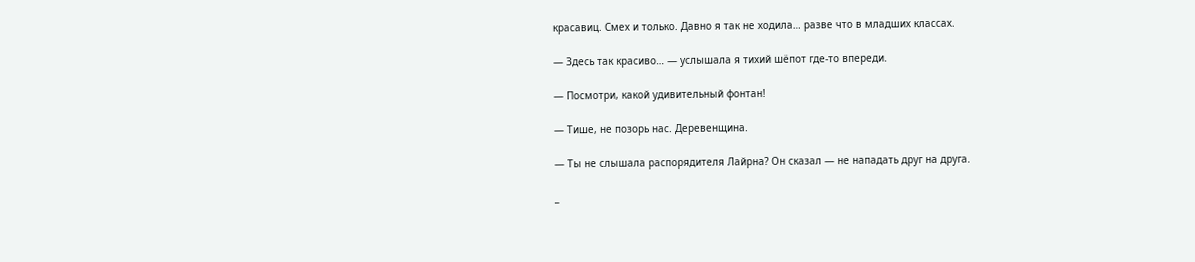красавиц. Смех и только. Давно я так не ходила… разве что в младших классах.

— Здесь так красиво… — услышала я тихий шёпот где-то впереди.

— Посмотри, какой удивительный фонтан!

— Тише, не позорь нас. Деревенщина.

— Ты не слышала распорядителя Лайрна? Он сказал — не нападать друг на друга.

_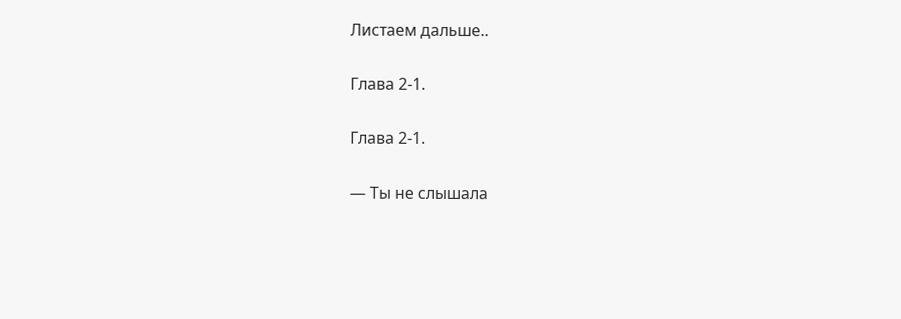Листаем дальше..

Глава 2-1.

Глава 2-1.

— Ты не слышала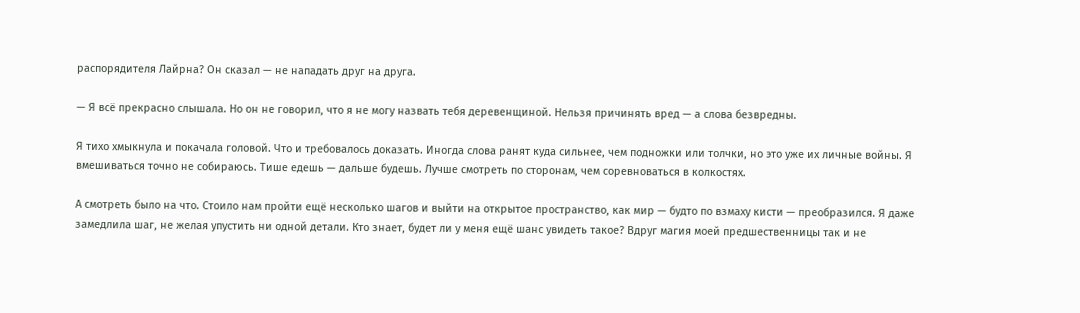распорядителя Лайрна? Он сказал — не нападать друг на друга.

— Я всё прекрасно слышала. Но он не говорил, что я не могу назвать тебя деревенщиной. Нельзя причинять вред — а слова безвредны.

Я тихо хмыкнула и покачала головой. Что и требовалось доказать. Иногда слова ранят куда сильнее, чем подножки или толчки, но это уже их личные войны. Я вмешиваться точно не собираюсь. Тише едешь — дальше будешь. Лучше смотреть по сторонам, чем соревноваться в колкостях.

А смотреть было на что. Стоило нам пройти ещё несколько шагов и выйти на открытое пространство, как мир — будто по взмаху кисти — преобразился. Я даже замедлила шаг, не желая упустить ни одной детали. Кто знает, будет ли у меня ещё шанс увидеть такое? Вдруг магия моей предшественницы так и не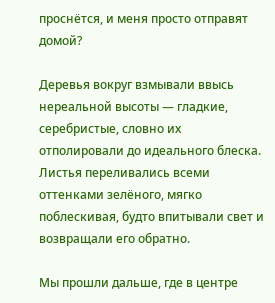проснётся, и меня просто отправят домой?

Деревья вокруг взмывали ввысь нереальной высоты — гладкие, серебристые, словно их отполировали до идеального блеска. Листья переливались всеми оттенками зелёного, мягко поблескивая, будто впитывали свет и возвращали его обратно.

Мы прошли дальше, где в центре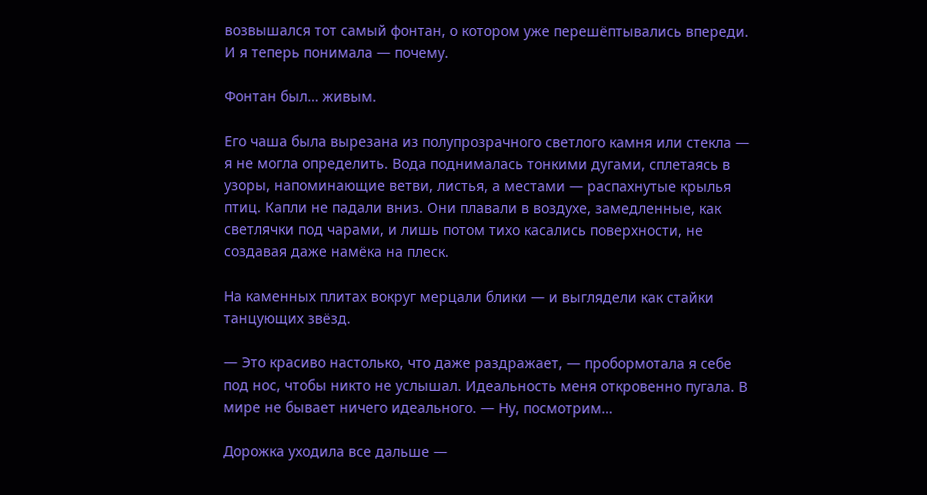возвышался тот самый фонтан, о котором уже перешёптывались впереди. И я теперь понимала — почему.

Фонтан был… живым.

Его чаша была вырезана из полупрозрачного светлого камня или стекла — я не могла определить. Вода поднималась тонкими дугами, сплетаясь в узоры, напоминающие ветви, листья, а местами — распахнутые крылья птиц. Капли не падали вниз. Они плавали в воздухе, замедленные, как светлячки под чарами, и лишь потом тихо касались поверхности, не создавая даже намёка на плеск.

На каменных плитах вокруг мерцали блики — и выглядели как стайки танцующих звёзд.

— Это красиво настолько, что даже раздражает, — пробормотала я себе под нос, чтобы никто не услышал. Идеальность меня откровенно пугала. В мире не бывает ничего идеального. — Ну, посмотрим…

Дорожка уходила все дальше —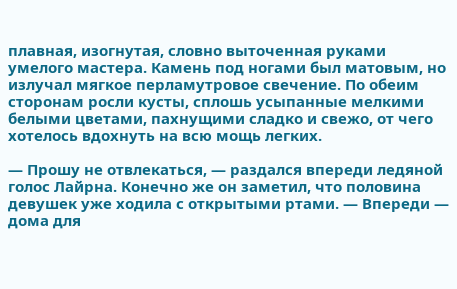плавная, изогнутая, словно выточенная руками умелого мастера. Камень под ногами был матовым, но излучал мягкое перламутровое свечение. По обеим сторонам росли кусты, сплошь усыпанные мелкими белыми цветами, пахнущими сладко и свежо, от чего хотелось вдохнуть на всю мощь легких.

— Прошу не отвлекаться, — раздался впереди ледяной голос Лайрна. Конечно же он заметил, что половина девушек уже ходила с открытыми ртами. — Впереди — дома для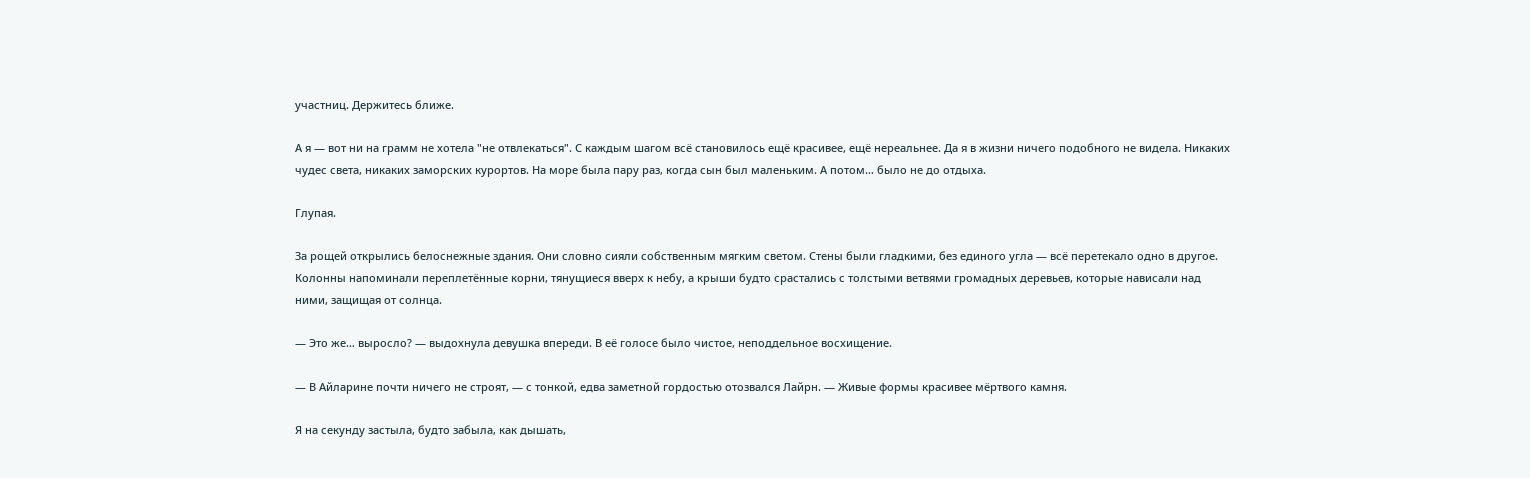участниц. Держитесь ближе.

А я — вот ни на грамм не хотела "не отвлекаться". С каждым шагом всё становилось ещё красивее, ещё нереальнее. Да я в жизни ничего подобного не видела. Никаких чудес света, никаких заморских курортов. На море была пару раз, когда сын был маленьким. А потом… было не до отдыха.

Глупая.

За рощей открылись белоснежные здания. Они словно сияли собственным мягким светом. Стены были гладкими, без единого угла — всё перетекало одно в другое. Колонны напоминали переплетённые корни, тянущиеся вверх к небу, а крыши будто срастались с толстыми ветвями громадных деревьев, которые нависали над ними, защищая от солнца.

— Это же… выросло? — выдохнула девушка впереди. В её голосе было чистое, неподдельное восхищение.

— В Айларине почти ничего не строят, — с тонкой, едва заметной гордостью отозвался Лайрн. — Живые формы красивее мёртвого камня.

Я на секунду застыла, будто забыла, как дышать,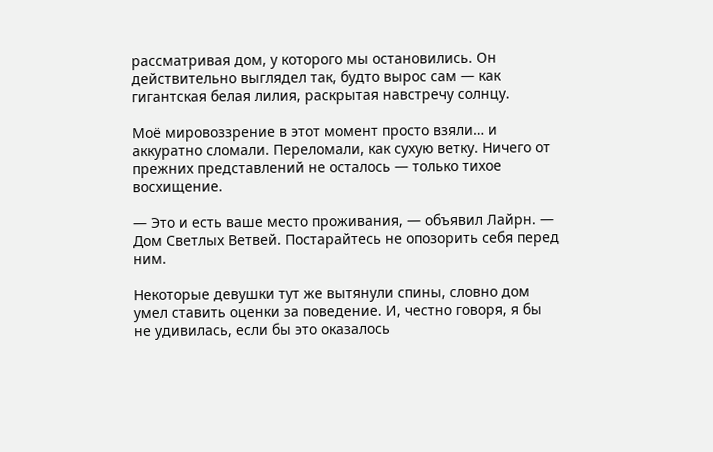рассматривая дом, у которого мы остановились. Он действительно выглядел так, будто вырос сам — как гигантская белая лилия, раскрытая навстречу солнцу.

Моё мировоззрение в этот момент просто взяли… и аккуратно сломали. Переломали, как сухую ветку. Ничего от прежних представлений не осталось — только тихое восхищение.

— Это и есть ваше место проживания, — объявил Лайрн. — Дом Светлых Ветвей. Постарайтесь не опозорить себя перед ним.

Некоторые девушки тут же вытянули спины, словно дом умел ставить оценки за поведение. И, честно говоря, я бы не удивилась, если бы это оказалось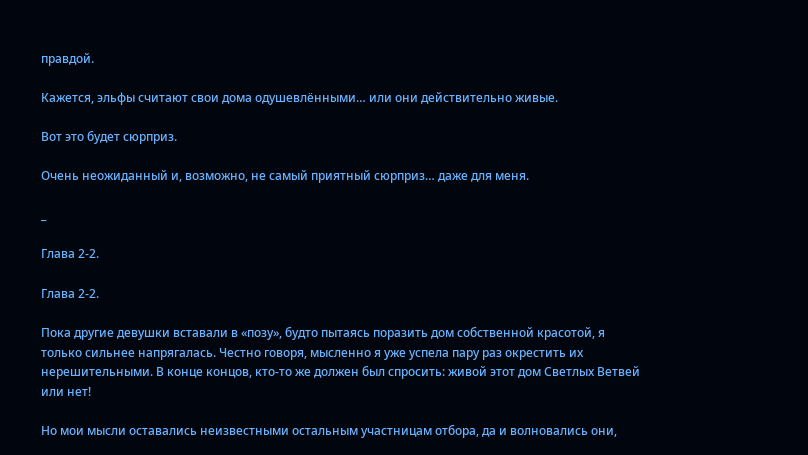правдой.

Кажется, эльфы считают свои дома одушевлёнными… или они действительно живые.

Вот это будет сюрприз.

Очень неожиданный и, возможно, не самый приятный сюрприз… даже для меня.

_

Глава 2-2.

Глава 2-2.

Пока другие девушки вставали в «позу», будто пытаясь поразить дом собственной красотой, я только сильнее напрягалась. Честно говоря, мысленно я уже успела пару раз окрестить их нерешительными. В конце концов, кто-то же должен был спросить: живой этот дом Светлых Ветвей или нет!

Но мои мысли оставались неизвестными остальным участницам отбора, да и волновались они,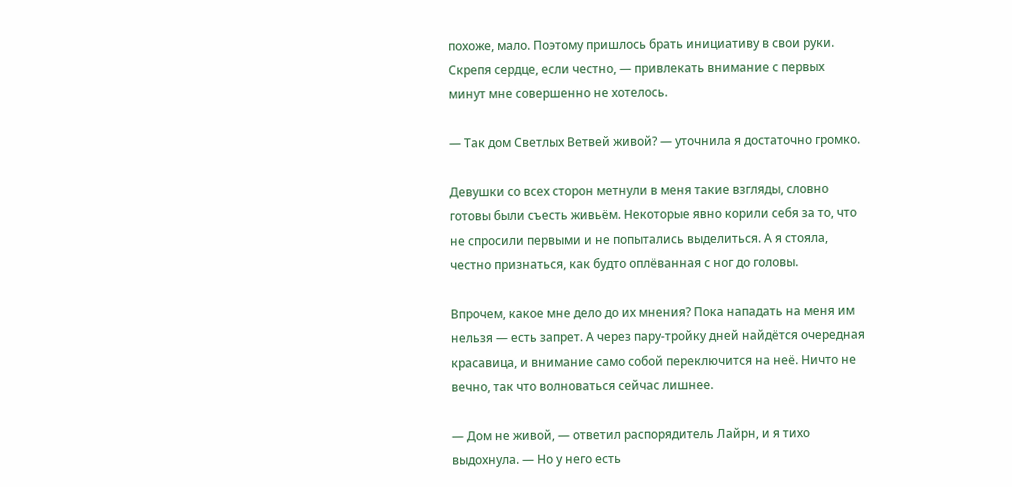похоже, мало. Поэтому пришлось брать инициативу в свои руки. Скрепя сердце, если честно, — привлекать внимание с первых минут мне совершенно не хотелось.

— Так дом Светлых Ветвей живой? — уточнила я достаточно громко.

Девушки со всех сторон метнули в меня такие взгляды, словно готовы были съесть живьём. Некоторые явно корили себя за то, что не спросили первыми и не попытались выделиться. А я стояла, честно признаться, как будто оплёванная с ног до головы.

Впрочем, какое мне дело до их мнения? Пока нападать на меня им нельзя — есть запрет. А через пару-тройку дней найдётся очередная красавица, и внимание само собой переключится на неё. Ничто не вечно, так что волноваться сейчас лишнее.

— Дом не живой, — ответил распорядитель Лайрн, и я тихо выдохнула. — Но у него есть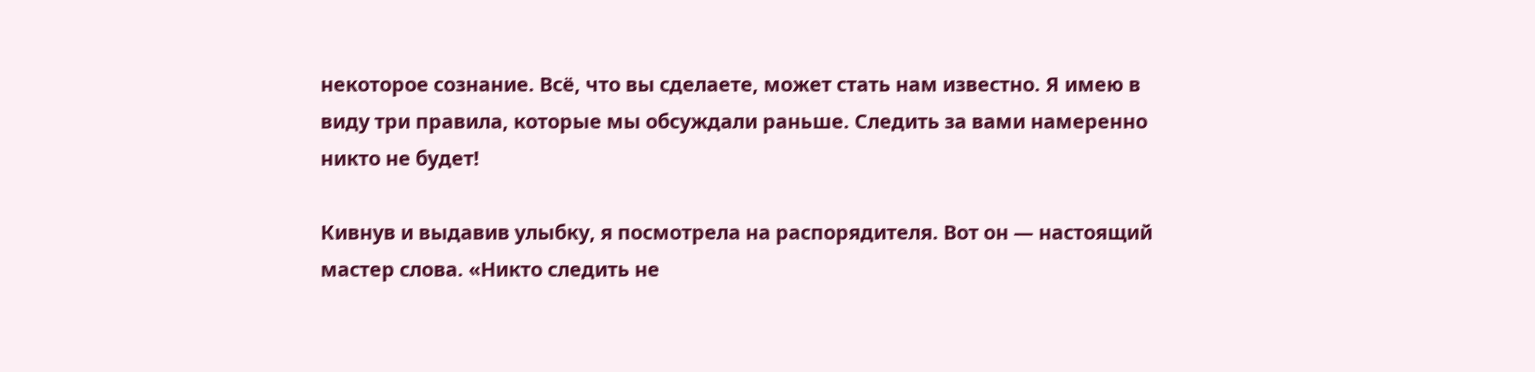некоторое сознание. Всё, что вы сделаете, может стать нам известно. Я имею в виду три правила, которые мы обсуждали раньше. Следить за вами намеренно никто не будет!

Кивнув и выдавив улыбку, я посмотрела на распорядителя. Вот он — настоящий мастер слова. «Никто следить не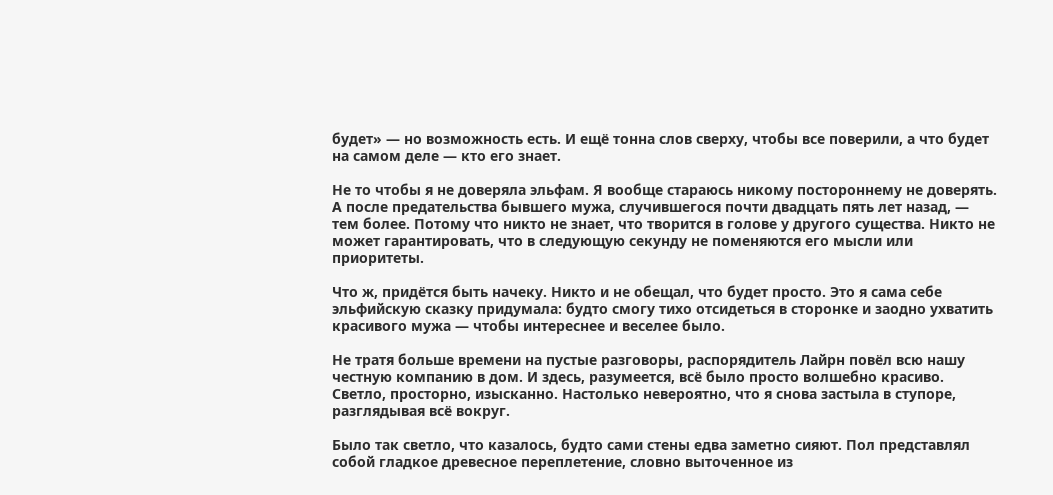будет» — но возможность есть. И ещё тонна слов сверху, чтобы все поверили, а что будет на самом деле — кто его знает.

Не то чтобы я не доверяла эльфам. Я вообще стараюсь никому постороннему не доверять. А после предательства бывшего мужа, случившегося почти двадцать пять лет назад, — тем более. Потому что никто не знает, что творится в голове у другого существа. Никто не может гарантировать, что в следующую секунду не поменяются его мысли или приоритеты.

Что ж, придётся быть начеку. Никто и не обещал, что будет просто. Это я сама себе эльфийскую сказку придумала: будто смогу тихо отсидеться в сторонке и заодно ухватить красивого мужа — чтобы интереснее и веселее было.

Не тратя больше времени на пустые разговоры, распорядитель Лайрн повёл всю нашу честную компанию в дом. И здесь, разумеется, всё было просто волшебно красиво. Светло, просторно, изысканно. Настолько невероятно, что я снова застыла в ступоре, разглядывая всё вокруг.

Было так светло, что казалось, будто сами стены едва заметно сияют. Пол представлял собой гладкое древесное переплетение, словно выточенное из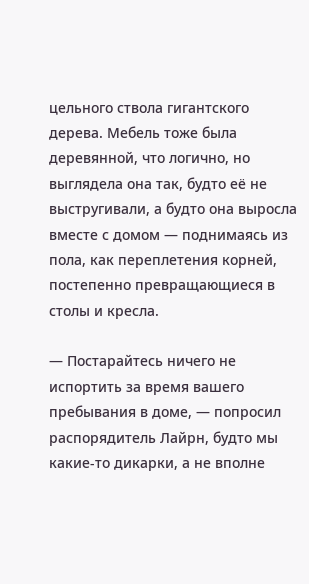цельного ствола гигантского дерева. Мебель тоже была деревянной, что логично, но выглядела она так, будто её не выстругивали, а будто она выросла вместе с домом — поднимаясь из пола, как переплетения корней, постепенно превращающиеся в столы и кресла.

— Постарайтесь ничего не испортить за время вашего пребывания в доме, — попросил распорядитель Лайрн, будто мы какие-то дикарки, а не вполне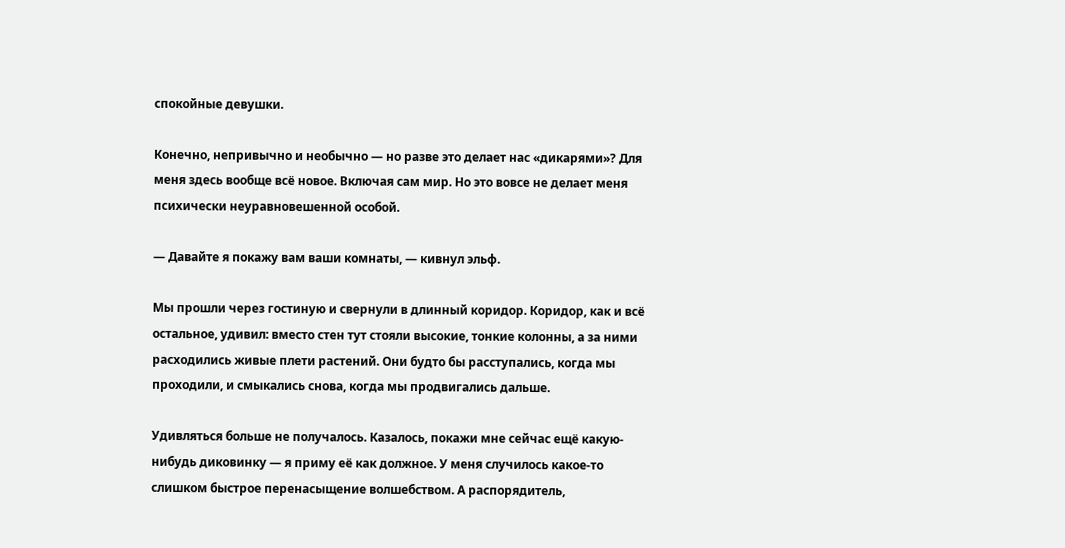спокойные девушки.

Конечно, непривычно и необычно — но разве это делает нас «дикарями»? Для меня здесь вообще всё новое. Включая сам мир. Но это вовсе не делает меня психически неуравновешенной особой.

— Давайте я покажу вам ваши комнаты, — кивнул эльф.

Мы прошли через гостиную и свернули в длинный коридор. Коридор, как и всё остальное, удивил: вместо стен тут стояли высокие, тонкие колонны, а за ними расходились живые плети растений. Они будто бы расступались, когда мы проходили, и смыкались снова, когда мы продвигались дальше.

Удивляться больше не получалось. Казалось, покажи мне сейчас ещё какую-нибудь диковинку — я приму её как должное. У меня случилось какое-то слишком быстрое перенасыщение волшебством. А распорядитель,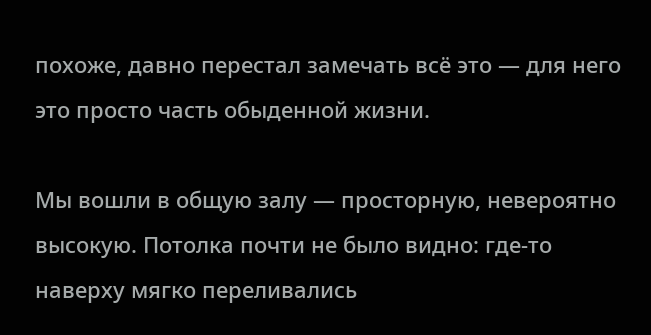похоже, давно перестал замечать всё это — для него это просто часть обыденной жизни.

Мы вошли в общую залу — просторную, невероятно высокую. Потолка почти не было видно: где-то наверху мягко переливались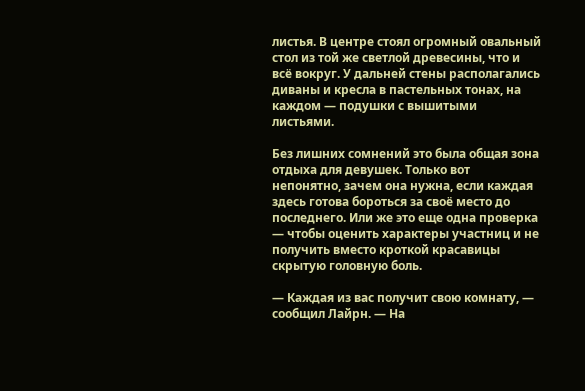листья. В центре стоял огромный овальный стол из той же светлой древесины, что и всё вокруг. У дальней стены располагались диваны и кресла в пастельных тонах, на каждом — подушки с вышитыми листьями.

Без лишних сомнений это была общая зона отдыха для девушек. Только вот непонятно, зачем она нужна, если каждая здесь готова бороться за своё место до последнего. Или же это еще одна проверка — чтобы оценить характеры участниц и не получить вместо кроткой красавицы скрытую головную боль.

— Каждая из вас получит свою комнату, — сообщил Лайрн. — На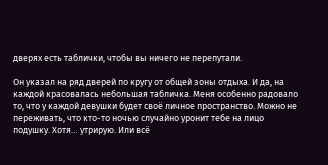дверях есть таблички, чтобы вы ничего не перепутали.

Он указал на ряд дверей по кругу от общей зоны отдыха. И да, на каждой красовалась небольшая табличка. Меня особенно радовало то, что у каждой девушки будет своё личное пространство. Можно не переживать, что кто-то ночью случайно уронит тебе на лицо подушку. Хотя… утрирую. Или всё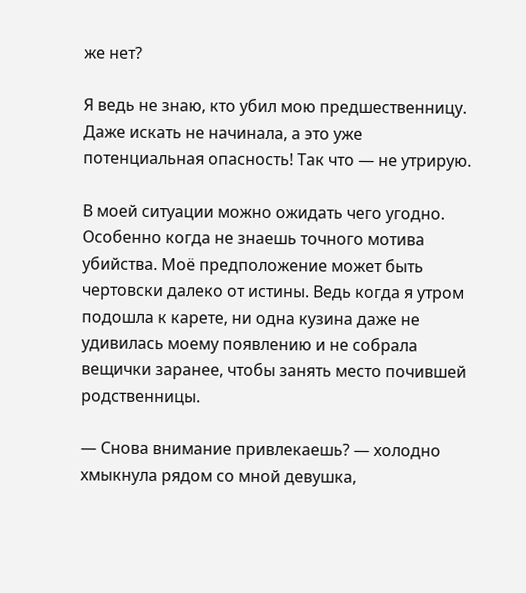же нет?

Я ведь не знаю, кто убил мою предшественницу. Даже искать не начинала, а это уже потенциальная опасность! Так что — не утрирую.

В моей ситуации можно ожидать чего угодно. Особенно когда не знаешь точного мотива убийства. Моё предположение может быть чертовски далеко от истины. Ведь когда я утром подошла к карете, ни одна кузина даже не удивилась моему появлению и не собрала вещички заранее, чтобы занять место почившей родственницы.

— Снова внимание привлекаешь? — холодно хмыкнула рядом со мной девушка,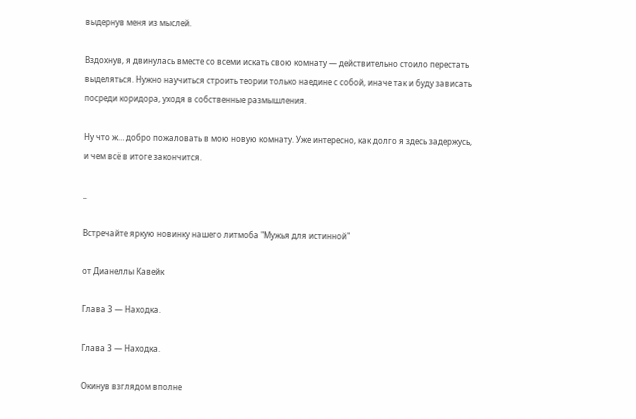выдернув меня из мыслей.

Вздохнув, я двинулась вместе со всеми искать свою комнату — действительно стоило перестать выделяться. Нужно научиться строить теории только наедине с собой, иначе так и буду зависать посреди коридора, уходя в собственные размышления.

Ну что ж… добро пожаловать в мою новую комнату. Уже интересно, как долго я здесь задержусь, и чем всё в итоге закончится.

_

Встречайте яркую новинку нашего литмоба "Мужья для истинной"

от Дианеллы Кавейк

Глава 3 — Находка.

Глава 3 — Находка.

Окинув взглядом вполне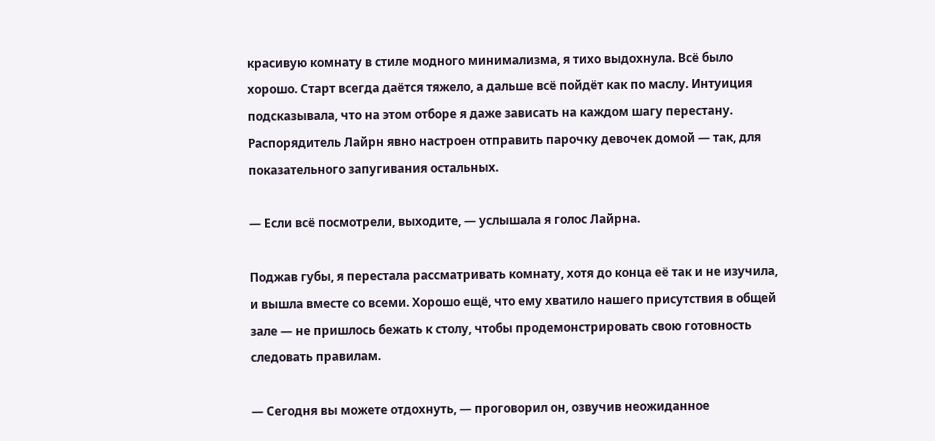красивую комнату в стиле модного минимализма, я тихо выдохнула. Всё было хорошо. Старт всегда даётся тяжело, а дальше всё пойдёт как по маслу. Интуиция подсказывала, что на этом отборе я даже зависать на каждом шагу перестану. Распорядитель Лайрн явно настроен отправить парочку девочек домой — так, для показательного запугивания остальных.

— Если всё посмотрели, выходите, — услышала я голос Лайрна.

Поджав губы, я перестала рассматривать комнату, хотя до конца её так и не изучила, и вышла вместе со всеми. Хорошо ещё, что ему хватило нашего присутствия в общей зале — не пришлось бежать к столу, чтобы продемонстрировать свою готовность следовать правилам.

— Сегодня вы можете отдохнуть, — проговорил он, озвучив неожиданное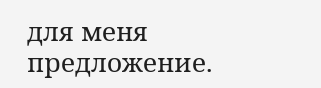для меня предложение.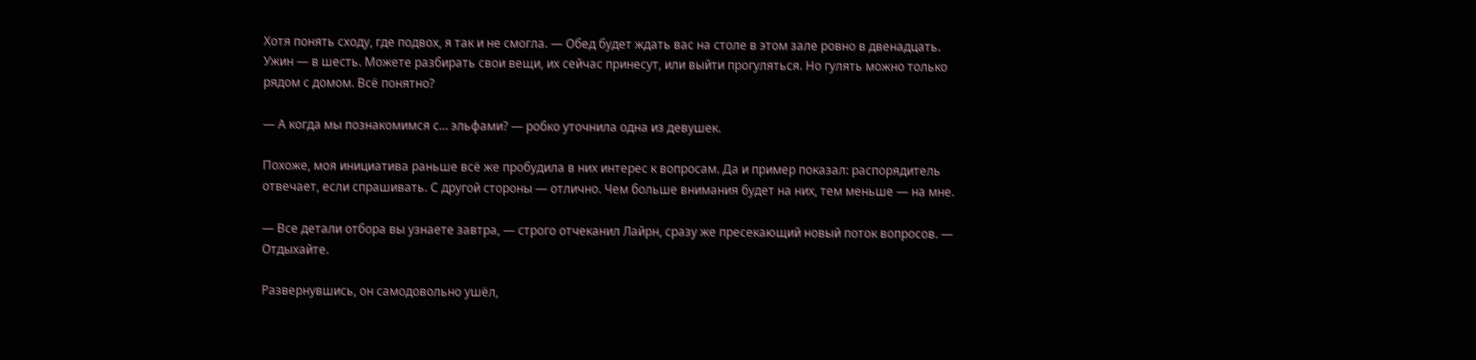Хотя понять сходу, где подвох, я так и не смогла. — Обед будет ждать вас на столе в этом зале ровно в двенадцать. Ужин — в шесть. Можете разбирать свои вещи, их сейчас принесут, или выйти прогуляться. Но гулять можно только рядом с домом. Всё понятно?

— А когда мы познакомимся с… эльфами? — робко уточнила одна из девушек.

Похоже, моя инициатива раньше всё же пробудила в них интерес к вопросам. Да и пример показал: распорядитель отвечает, если спрашивать. С другой стороны — отлично. Чем больше внимания будет на них, тем меньше — на мне.

— Все детали отбора вы узнаете завтра, — строго отчеканил Лайрн, сразу же пресекающий новый поток вопросов. — Отдыхайте.

Развернувшись, он самодовольно ушёл,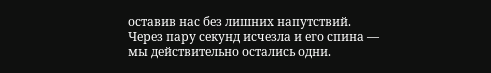оставив нас без лишних напутствий. Через пару секунд исчезла и его спина — мы действительно остались одни.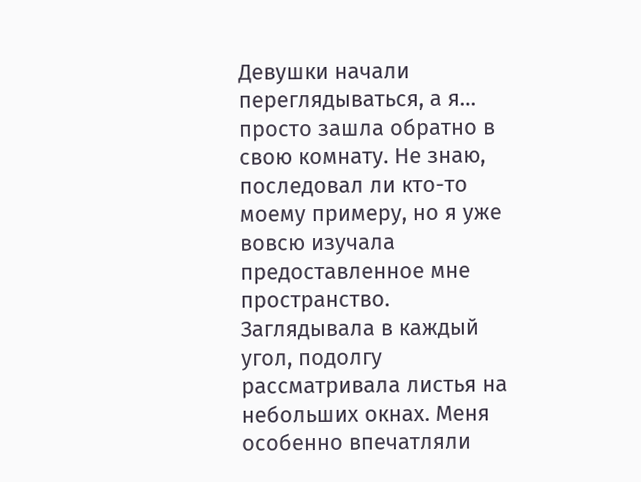Девушки начали переглядываться, а я… просто зашла обратно в свою комнату. Не знаю, последовал ли кто-то моему примеру, но я уже вовсю изучала предоставленное мне пространство. Заглядывала в каждый угол, подолгу рассматривала листья на небольших окнах. Меня особенно впечатляли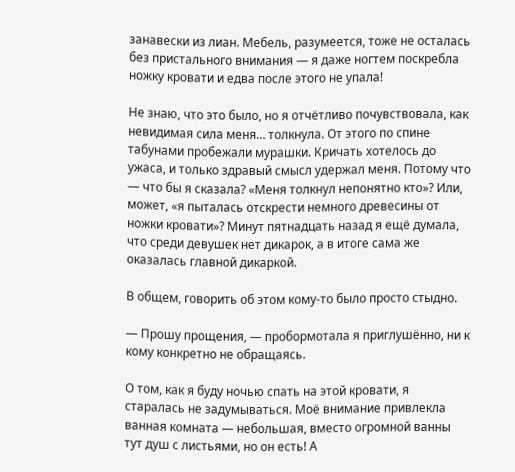занавески из лиан. Мебель, разумеется, тоже не осталась без пристального внимания — я даже ногтем поскребла ножку кровати и едва после этого не упала!

Не знаю, что это было, но я отчётливо почувствовала, как невидимая сила меня… толкнула. От этого по спине табунами пробежали мурашки. Кричать хотелось до ужаса, и только здравый смысл удержал меня. Потому что — что бы я сказала? «Меня толкнул непонятно кто»? Или, может, «я пыталась отскрести немного древесины от ножки кровати»? Минут пятнадцать назад я ещё думала, что среди девушек нет дикарок, а в итоге сама же оказалась главной дикаркой.

В общем, говорить об этом кому-то было просто стыдно.

— Прошу прощения, — пробормотала я приглушённо, ни к кому конкретно не обращаясь.

О том, как я буду ночью спать на этой кровати, я старалась не задумываться. Моё внимание привлекла ванная комната — небольшая, вместо огромной ванны тут душ с листьями, но он есть! А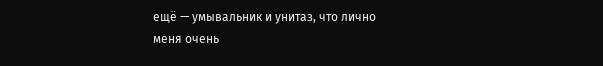ещё — умывальник и унитаз, что лично меня очень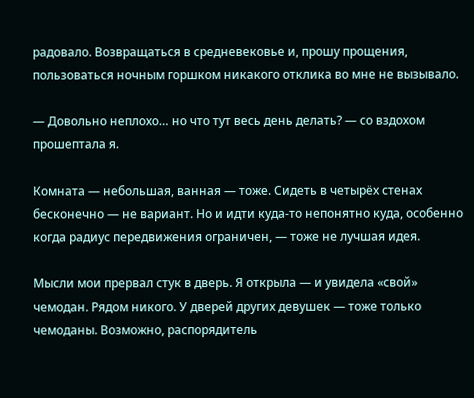радовало. Возвращаться в средневековье и, прошу прощения, пользоваться ночным горшком никакого отклика во мне не вызывало.

— Довольно неплохо… но что тут весь день делать? — со вздохом прошептала я.

Комната — небольшая, ванная — тоже. Сидеть в четырёх стенах бесконечно — не вариант. Но и идти куда-то непонятно куда, особенно когда радиус передвижения ограничен, — тоже не лучшая идея.

Мысли мои прервал стук в дверь. Я открыла — и увидела «свой» чемодан. Рядом никого. У дверей других девушек — тоже только чемоданы. Возможно, распорядитель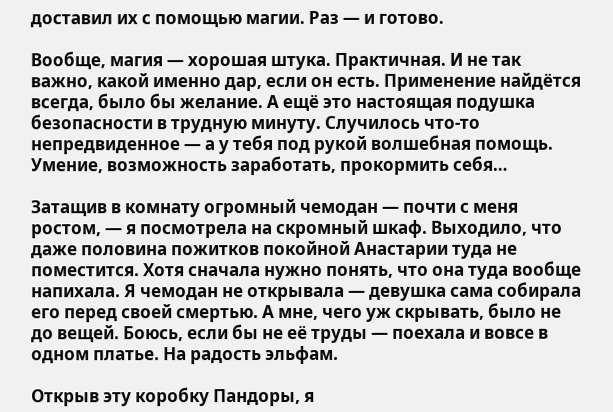доставил их с помощью магии. Раз — и готово.

Вообще, магия — хорошая штука. Практичная. И не так важно, какой именно дар, если он есть. Применение найдётся всегда, было бы желание. А ещё это настоящая подушка безопасности в трудную минуту. Случилось что-то непредвиденное — а у тебя под рукой волшебная помощь. Умение, возможность заработать, прокормить себя…

Затащив в комнату огромный чемодан — почти с меня ростом, — я посмотрела на скромный шкаф. Выходило, что даже половина пожитков покойной Анастарии туда не поместится. Хотя сначала нужно понять, что она туда вообще напихала. Я чемодан не открывала — девушка сама собирала его перед своей смертью. А мне, чего уж скрывать, было не до вещей. Боюсь, если бы не её труды — поехала и вовсе в одном платье. На радость эльфам.

Открыв эту коробку Пандоры, я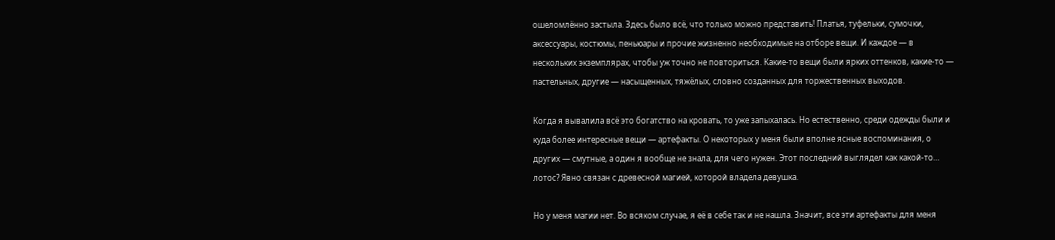ошеломлённо застыла. Здесь было всё, что только можно представить! Платья, туфельки, сумочки, аксессуары, костюмы, пеньюары и прочие жизненно необходимые на отборе вещи. И каждое — в нескольких экземплярах, чтобы уж точно не повториться. Какие-то вещи были ярких оттенков, какие-то — пастельных, другие — насыщенных, тяжёлых, словно созданных для торжественных выходов.

Когда я вывалила всё это богатство на кровать, то уже запыхалась. Но естественно, среди одежды были и куда более интересные вещи — артефакты. О некоторых у меня были вполне ясные воспоминания, о других — смутные, а один я вообще не знала, для чего нужен. Этот последний выглядел как какой-то… лотос? Явно связан с древесной магией, которой владела девушка.

Но у меня магии нет. Во всяком случае, я её в себе так и не нашла. Значит, все эти артефакты для меня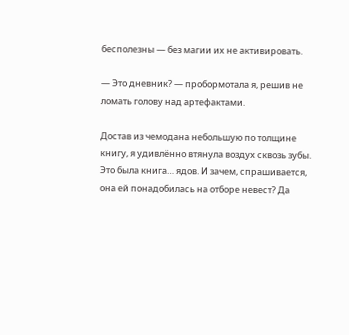бесполезны — без магии их не активировать.

— Это дневник? — пробормотала я, решив не ломать голову над артефактами.

Достав из чемодана небольшую по толщине книгу, я удивлённо втянула воздух сквозь зубы. Это была книга… ядов. И зачем, спрашивается, она ей понадобилась на отборе невест? Да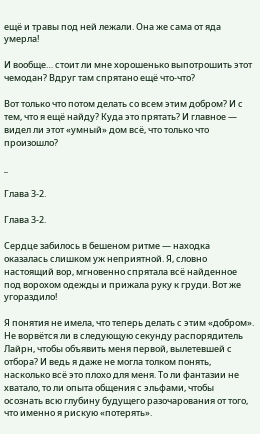ещё и травы под ней лежали. Она же сама от яда умерла!

И вообще… стоит ли мне хорошенько выпотрошить этот чемодан? Вдруг там спрятано ещё что-что?

Вот только что потом делать со всем этим добром? И с тем, что я ещё найду? Куда это прятать? И главное — видел ли этот «умный» дом всё, что только что произошло?

_

Глава 3-2.

Глава 3-2.

Сердце забилось в бешеном ритме — находка оказалась слишком уж неприятной. Я, словно настоящий вор, мгновенно спрятала всё найденное под ворохом одежды и прижала руку к груди. Вот же угораздило!

Я понятия не имела, что теперь делать с этим «добром». Не ворвётся ли в следующую секунду распорядитель Лайрн, чтобы объявить меня первой, вылетевшей с отбора? И ведь я даже не могла толком понять, насколько всё это плохо для меня. То ли фантазии не хватало, то ли опыта общения с эльфами, чтобы осознать всю глубину будущего разочарования от того, что именно я рискую «потерять».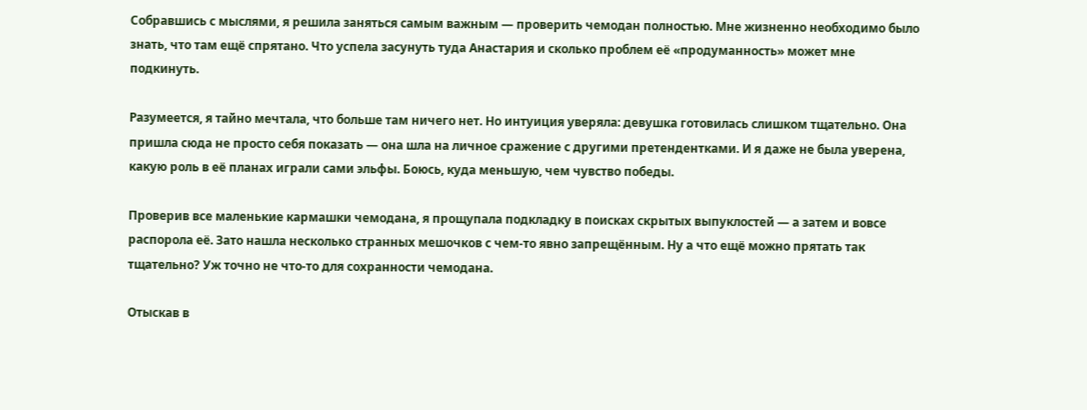Собравшись с мыслями, я решила заняться самым важным — проверить чемодан полностью. Мне жизненно необходимо было знать, что там ещё спрятано. Что успела засунуть туда Анастария и сколько проблем её «продуманность» может мне подкинуть.

Разумеется, я тайно мечтала, что больше там ничего нет. Но интуиция уверяла: девушка готовилась слишком тщательно. Она пришла сюда не просто себя показать — она шла на личное сражение с другими претендентками. И я даже не была уверена, какую роль в её планах играли сами эльфы. Боюсь, куда меньшую, чем чувство победы.

Проверив все маленькие кармашки чемодана, я прощупала подкладку в поисках скрытых выпуклостей — а затем и вовсе распорола её. Зато нашла несколько странных мешочков с чем-то явно запрещённым. Ну а что ещё можно прятать так тщательно? Уж точно не что-то для сохранности чемодана.

Отыскав в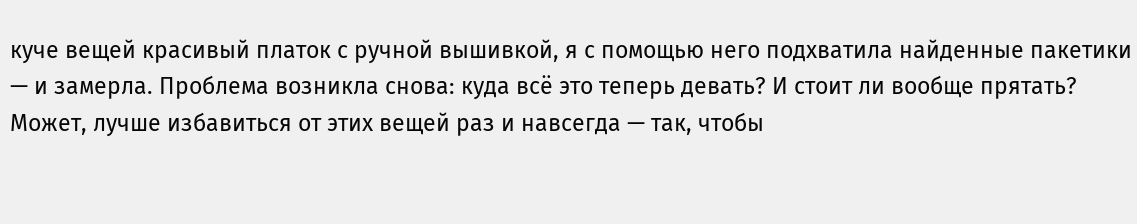куче вещей красивый платок с ручной вышивкой, я с помощью него подхватила найденные пакетики — и замерла. Проблема возникла снова: куда всё это теперь девать? И стоит ли вообще прятать? Может, лучше избавиться от этих вещей раз и навсегда — так, чтобы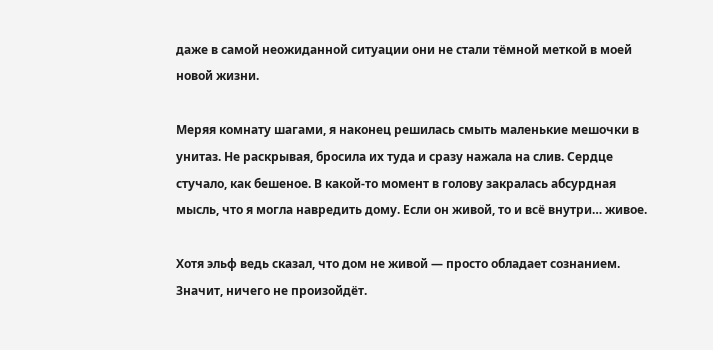даже в самой неожиданной ситуации они не стали тёмной меткой в моей новой жизни.

Меряя комнату шагами, я наконец решилась смыть маленькие мешочки в унитаз. Не раскрывая, бросила их туда и сразу нажала на слив. Сердце стучало, как бешеное. В какой-то момент в голову закралась абсурдная мысль, что я могла навредить дому. Если он живой, то и всё внутри… живое.

Хотя эльф ведь сказал, что дом не живой — просто обладает сознанием. Значит, ничего не произойдёт.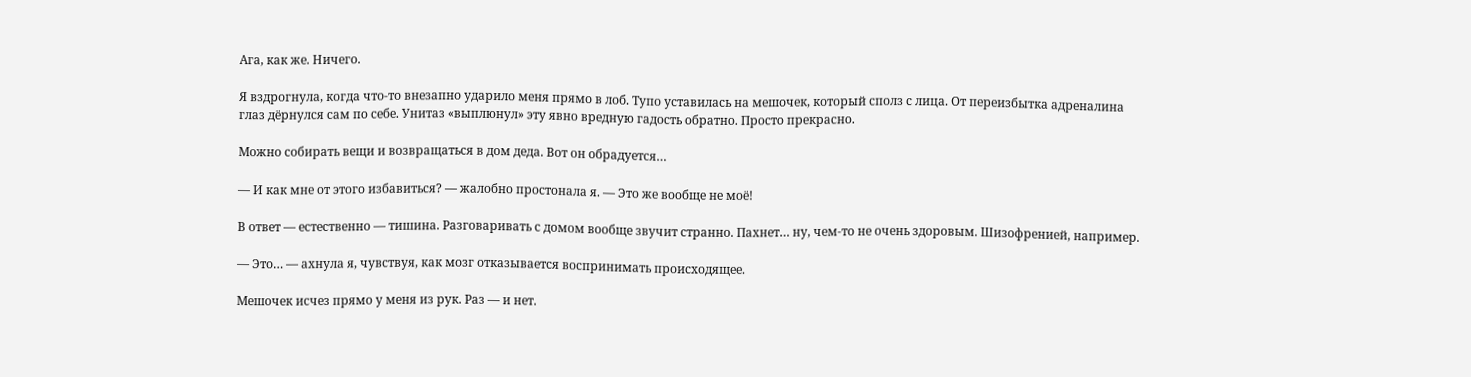Ага, как же. Ничего.

Я вздрогнула, когда что-то внезапно ударило меня прямо в лоб. Тупо уставилась на мешочек, который сполз с лица. От переизбытка адреналина глаз дёрнулся сам по себе. Унитаз «выплюнул» эту явно вредную гадость обратно. Просто прекрасно.

Можно собирать вещи и возвращаться в дом деда. Вот он обрадуется…

— И как мне от этого избавиться? — жалобно простонала я. — Это же вообще не моё!

В ответ — естественно — тишина. Разговаривать с домом вообще звучит странно. Пахнет… ну, чем-то не очень здоровым. Шизофренией, например.

— Это… — ахнула я, чувствуя, как мозг отказывается воспринимать происходящее.

Мешочек исчез прямо у меня из рук. Раз — и нет.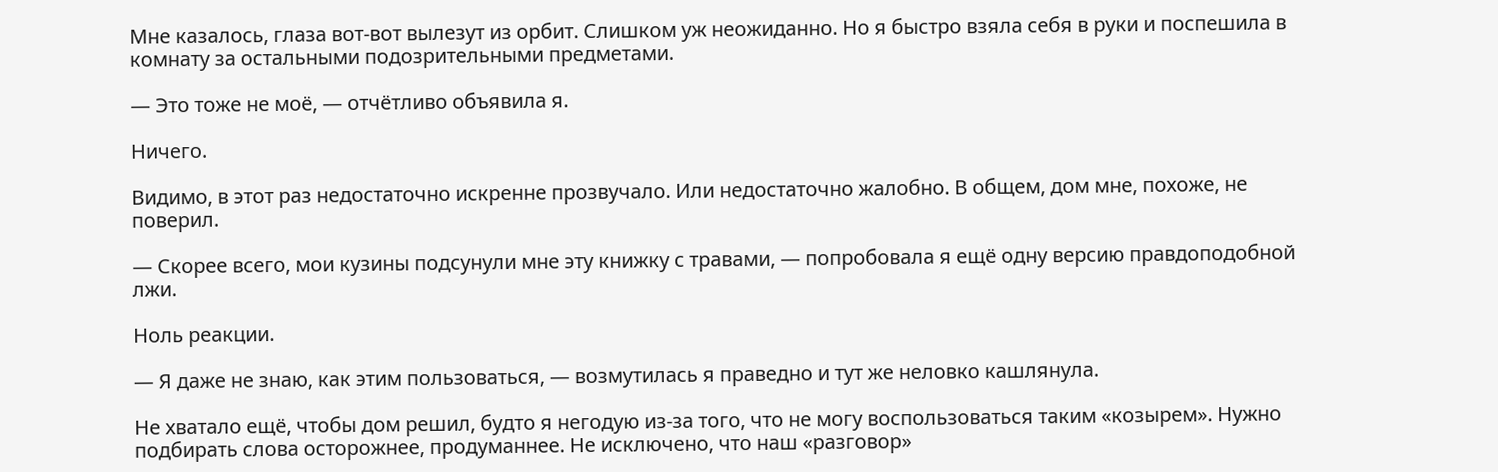Мне казалось, глаза вот-вот вылезут из орбит. Слишком уж неожиданно. Но я быстро взяла себя в руки и поспешила в комнату за остальными подозрительными предметами.

— Это тоже не моё, — отчётливо объявила я.

Ничего.

Видимо, в этот раз недостаточно искренне прозвучало. Или недостаточно жалобно. В общем, дом мне, похоже, не поверил.

— Скорее всего, мои кузины подсунули мне эту книжку с травами, — попробовала я ещё одну версию правдоподобной лжи.

Ноль реакции.

— Я даже не знаю, как этим пользоваться, — возмутилась я праведно и тут же неловко кашлянула.

Не хватало ещё, чтобы дом решил, будто я негодую из-за того, что не могу воспользоваться таким «козырем». Нужно подбирать слова осторожнее, продуманнее. Не исключено, что наш «разговор»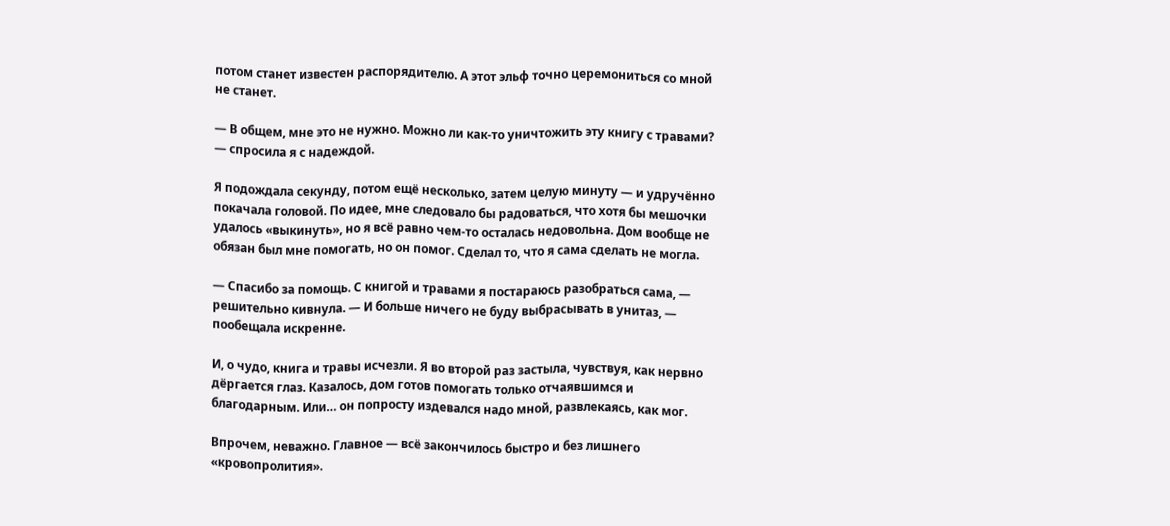потом станет известен распорядителю. А этот эльф точно церемониться со мной не станет.

— В общем, мне это не нужно. Можно ли как-то уничтожить эту книгу с травами? — спросила я с надеждой.

Я подождала секунду, потом ещё несколько, затем целую минуту — и удручённо покачала головой. По идее, мне следовало бы радоваться, что хотя бы мешочки удалось «выкинуть», но я всё равно чем-то осталась недовольна. Дом вообще не обязан был мне помогать, но он помог. Сделал то, что я сама сделать не могла.

— Спасибо за помощь. С книгой и травами я постараюсь разобраться сама, — решительно кивнула. — И больше ничего не буду выбрасывать в унитаз, — пообещала искренне.

И, о чудо, книга и травы исчезли. Я во второй раз застыла, чувствуя, как нервно дёргается глаз. Казалось, дом готов помогать только отчаявшимся и благодарным. Или… он попросту издевался надо мной, развлекаясь, как мог.

Впрочем, неважно. Главное — всё закончилось быстро и без лишнего «кровопролития».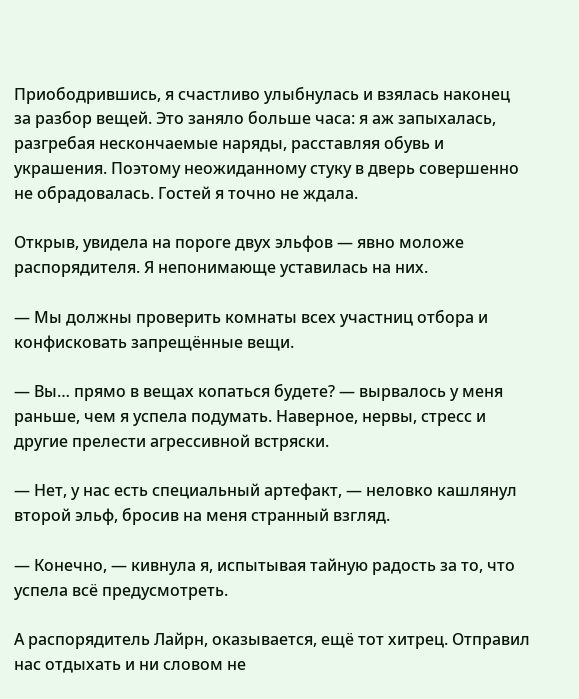Приободрившись, я счастливо улыбнулась и взялась наконец за разбор вещей. Это заняло больше часа: я аж запыхалась, разгребая нескончаемые наряды, расставляя обувь и украшения. Поэтому неожиданному стуку в дверь совершенно не обрадовалась. Гостей я точно не ждала.

Открыв, увидела на пороге двух эльфов — явно моложе распорядителя. Я непонимающе уставилась на них.

— Мы должны проверить комнаты всех участниц отбора и конфисковать запрещённые вещи.

— Вы… прямо в вещах копаться будете? — вырвалось у меня раньше, чем я успела подумать. Наверное, нервы, стресс и другие прелести агрессивной встряски.

— Нет, у нас есть специальный артефакт, — неловко кашлянул второй эльф, бросив на меня странный взгляд.

— Конечно, — кивнула я, испытывая тайную радость за то, что успела всё предусмотреть.

А распорядитель Лайрн, оказывается, ещё тот хитрец. Отправил нас отдыхать и ни словом не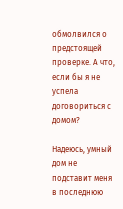обмолвился о предстоящей проверке. А что, если бы я не успела договориться с домом?

Надеюсь, умный дом не подставит меня в последнюю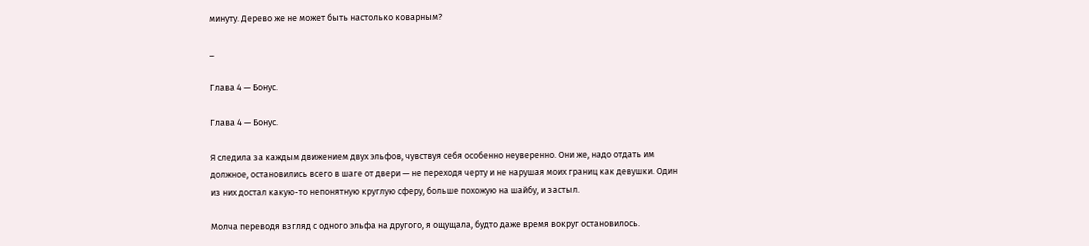минуту. Дерево же не может быть настолько коварным?

_

Глава 4 — Бонус.

Глава 4 — Бонус.

Я следила за каждым движением двух эльфов, чувствуя себя особенно неуверенно. Они же, надо отдать им должное, остановились всего в шаге от двери — не переходя черту и не нарушая моих границ как девушки. Один из них достал какую-то непонятную круглую сферу, больше похожую на шайбу, и застыл.

Молча переводя взгляд с одного эльфа на другого, я ощущала, будто даже время вокруг остановилось.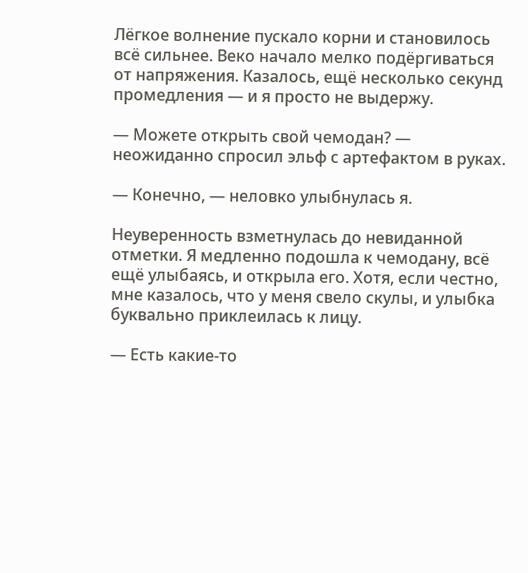Лёгкое волнение пускало корни и становилось всё сильнее. Веко начало мелко подёргиваться от напряжения. Казалось, ещё несколько секунд промедления — и я просто не выдержу.

— Можете открыть свой чемодан? — неожиданно спросил эльф с артефактом в руках.

— Конечно, — неловко улыбнулась я.

Неуверенность взметнулась до невиданной отметки. Я медленно подошла к чемодану, всё ещё улыбаясь, и открыла его. Хотя, если честно, мне казалось, что у меня свело скулы, и улыбка буквально приклеилась к лицу.

— Есть какие-то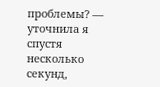проблемы? — уточнила я спустя несколько секунд,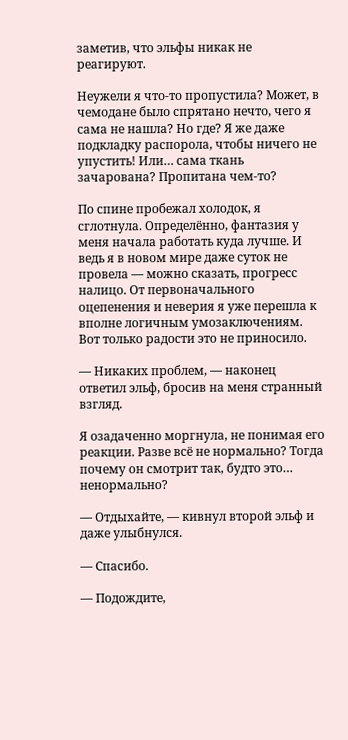заметив, что эльфы никак не реагируют.

Неужели я что-то пропустила? Может, в чемодане было спрятано нечто, чего я сама не нашла? Но где? Я же даже подкладку распорола, чтобы ничего не упустить! Или… сама ткань зачарована? Пропитана чем-то?

По спине пробежал холодок, я сглотнула. Определённо, фантазия у меня начала работать куда лучше. И ведь я в новом мире даже суток не провела — можно сказать, прогресс налицо. От первоначального оцепенения и неверия я уже перешла к вполне логичным умозаключениям. Вот только радости это не приносило.

— Никаких проблем, — наконец ответил эльф, бросив на меня странный взгляд.

Я озадаченно моргнула, не понимая его реакции. Разве всё не нормально? Тогда почему он смотрит так, будто это… ненормально?

— Отдыхайте, — кивнул второй эльф и даже улыбнулся.

— Спасибо.

— Подождите,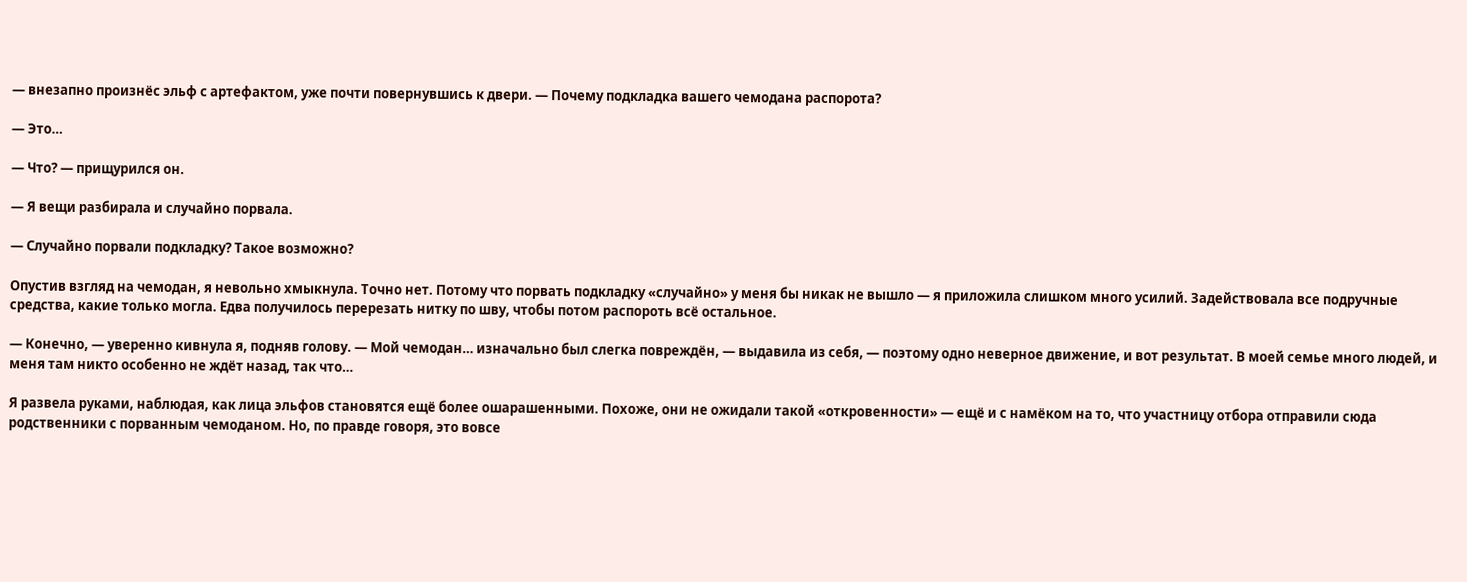— внезапно произнёс эльф с артефактом, уже почти повернувшись к двери. — Почему подкладка вашего чемодана распорота?

— Это…

— Что? — прищурился он.

— Я вещи разбирала и случайно порвала.

— Случайно порвали подкладку? Такое возможно?

Опустив взгляд на чемодан, я невольно хмыкнула. Точно нет. Потому что порвать подкладку «случайно» у меня бы никак не вышло — я приложила слишком много усилий. Задействовала все подручные средства, какие только могла. Едва получилось перерезать нитку по шву, чтобы потом распороть всё остальное.

— Конечно, — уверенно кивнула я, подняв голову. — Мой чемодан… изначально был слегка повреждён, — выдавила из себя, — поэтому одно неверное движение, и вот результат. В моей семье много людей, и меня там никто особенно не ждёт назад, так что…

Я развела руками, наблюдая, как лица эльфов становятся ещё более ошарашенными. Похоже, они не ожидали такой «откровенности» — ещё и с намёком на то, что участницу отбора отправили сюда родственники с порванным чемоданом. Но, по правде говоря, это вовсе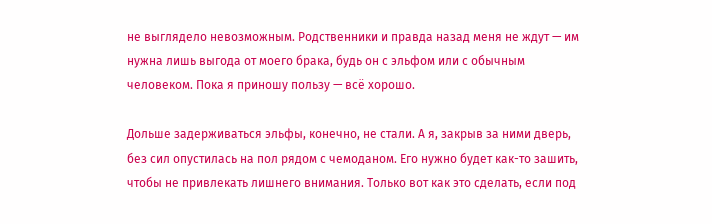не выглядело невозможным. Родственники и правда назад меня не ждут — им нужна лишь выгода от моего брака, будь он с эльфом или с обычным человеком. Пока я приношу пользу — всё хорошо.

Дольше задерживаться эльфы, конечно, не стали. А я, закрыв за ними дверь, без сил опустилась на пол рядом с чемоданом. Его нужно будет как-то зашить, чтобы не привлекать лишнего внимания. Только вот как это сделать, если под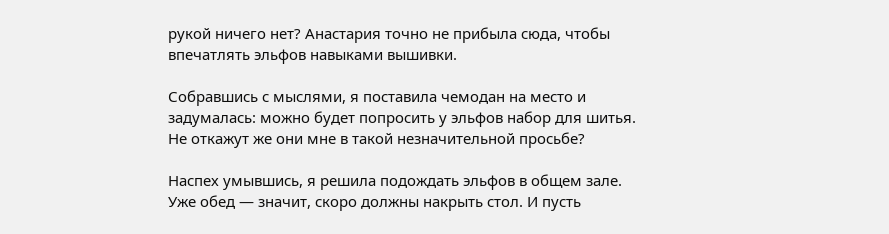рукой ничего нет? Анастария точно не прибыла сюда, чтобы впечатлять эльфов навыками вышивки.

Собравшись с мыслями, я поставила чемодан на место и задумалась: можно будет попросить у эльфов набор для шитья. Не откажут же они мне в такой незначительной просьбе?

Наспех умывшись, я решила подождать эльфов в общем зале. Уже обед — значит, скоро должны накрыть стол. И пусть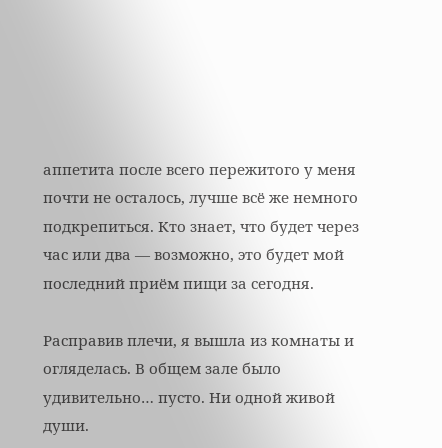аппетита после всего пережитого у меня почти не осталось, лучше всё же немного подкрепиться. Кто знает, что будет через час или два — возможно, это будет мой последний приём пищи за сегодня.

Расправив плечи, я вышла из комнаты и огляделась. В общем зале было удивительно… пусто. Ни одной живой души.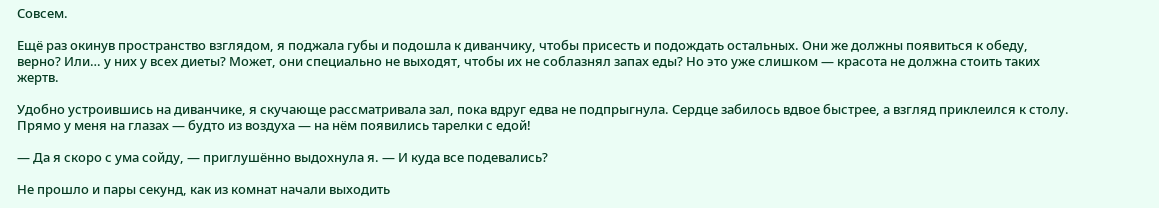Совсем.

Ещё раз окинув пространство взглядом, я поджала губы и подошла к диванчику, чтобы присесть и подождать остальных. Они же должны появиться к обеду, верно? Или… у них у всех диеты? Может, они специально не выходят, чтобы их не соблазнял запах еды? Но это уже слишком — красота не должна стоить таких жертв.

Удобно устроившись на диванчике, я скучающе рассматривала зал, пока вдруг едва не подпрыгнула. Сердце забилось вдвое быстрее, а взгляд приклеился к столу. Прямо у меня на глазах — будто из воздуха — на нём появились тарелки с едой!

— Да я скоро с ума сойду, — приглушённо выдохнула я. — И куда все подевались?

Не прошло и пары секунд, как из комнат начали выходить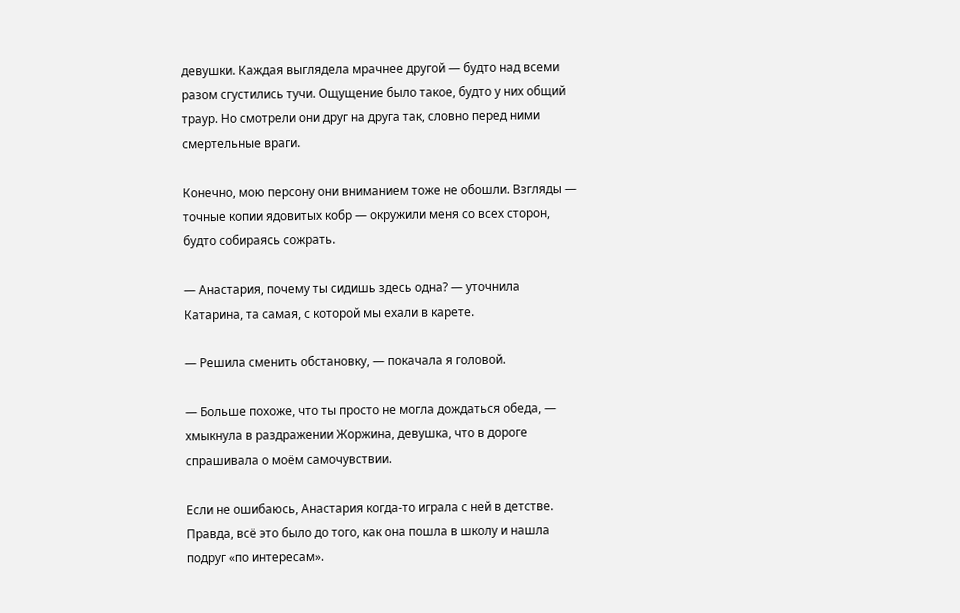девушки. Каждая выглядела мрачнее другой — будто над всеми разом сгустились тучи. Ощущение было такое, будто у них общий траур. Но смотрели они друг на друга так, словно перед ними смертельные враги.

Конечно, мою персону они вниманием тоже не обошли. Взгляды — точные копии ядовитых кобр — окружили меня со всех сторон, будто собираясь сожрать.

— Анастария, почему ты сидишь здесь одна? — уточнила Катарина, та самая, с которой мы ехали в карете.

— Решила сменить обстановку, — покачала я головой.

— Больше похоже, что ты просто не могла дождаться обеда, — хмыкнула в раздражении Жоржина, девушка, что в дороге спрашивала о моём самочувствии.

Если не ошибаюсь, Анастария когда-то играла с ней в детстве. Правда, всё это было до того, как она пошла в школу и нашла подруг «по интересам».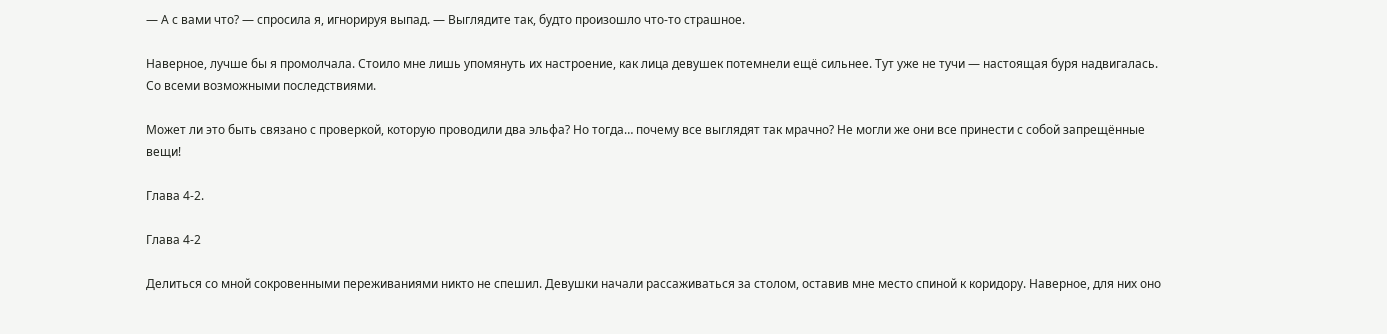— А с вами что? — спросила я, игнорируя выпад. — Выглядите так, будто произошло что-то страшное.

Наверное, лучше бы я промолчала. Стоило мне лишь упомянуть их настроение, как лица девушек потемнели ещё сильнее. Тут уже не тучи — настоящая буря надвигалась. Со всеми возможными последствиями.

Может ли это быть связано с проверкой, которую проводили два эльфа? Но тогда… почему все выглядят так мрачно? Не могли же они все принести с собой запрещённые вещи!

Глава 4-2.

Глава 4-2

Делиться со мной сокровенными переживаниями никто не спешил. Девушки начали рассаживаться за столом, оставив мне место спиной к коридору. Наверное, для них оно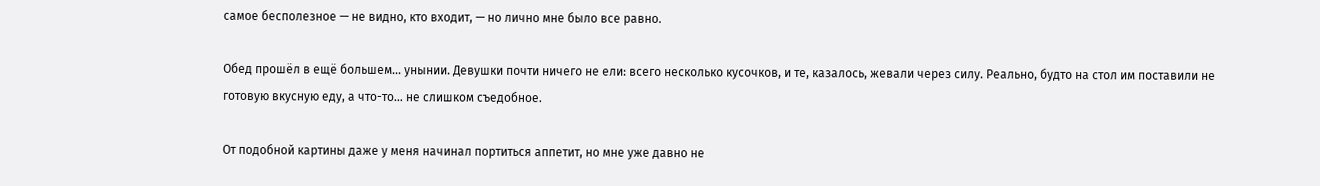самое бесполезное — не видно, кто входит, — но лично мне было все равно.

Обед прошёл в ещё большем… унынии. Девушки почти ничего не ели: всего несколько кусочков, и те, казалось, жевали через силу. Реально, будто на стол им поставили не готовую вкусную еду, а что-то… не слишком съедобное.

От подобной картины даже у меня начинал портиться аппетит, но мне уже давно не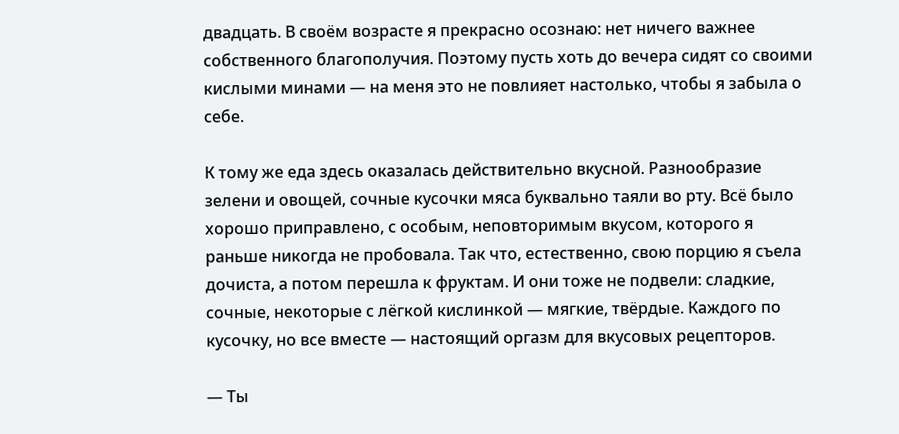двадцать. В своём возрасте я прекрасно осознаю: нет ничего важнее собственного благополучия. Поэтому пусть хоть до вечера сидят со своими кислыми минами — на меня это не повлияет настолько, чтобы я забыла о себе.

К тому же еда здесь оказалась действительно вкусной. Разнообразие зелени и овощей, сочные кусочки мяса буквально таяли во рту. Всё было хорошо приправлено, с особым, неповторимым вкусом, которого я раньше никогда не пробовала. Так что, естественно, свою порцию я съела дочиста, а потом перешла к фруктам. И они тоже не подвели: сладкие, сочные, некоторые с лёгкой кислинкой — мягкие, твёрдые. Каждого по кусочку, но все вместе — настоящий оргазм для вкусовых рецепторов.

— Ты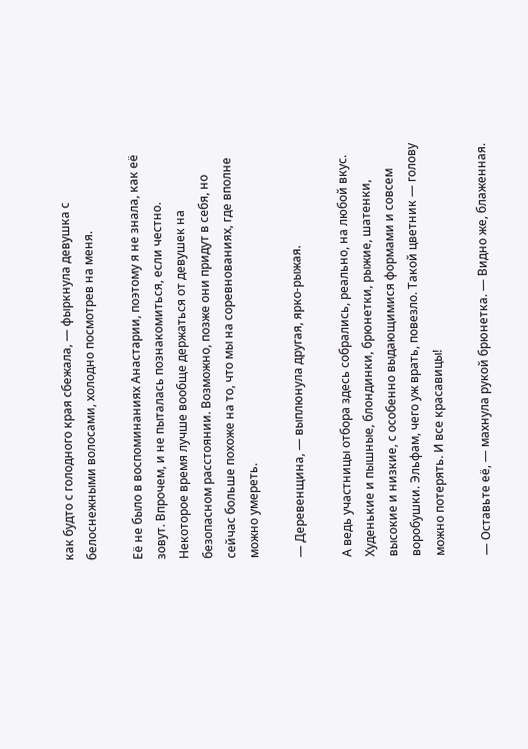как будто с голодного края сбежала, — фыркнула девушка с белоснежными волосами, холодно посмотрев на меня.

Её не было в воспоминаниях Анастарии, поэтому я не знала, как её зовут. Впрочем, и не пыталась познакомиться, если честно. Некоторое время лучше вообще держаться от девушек на безопасном расстоянии. Возможно, позже они придут в себя, но сейчас больше похоже на то, что мы на соревнованиях, где вполне можно умереть.

— Деревенщина, — выплюнула другая, ярко-рыжая.

А ведь участницы отбора здесь собрались, реально, на любой вкус. Худенькие и пышные, блондинки, брюнетки, рыжие, шатенки, высокие и низкие, с особенно выдающимися формами и совсем воробушки. Эльфам, чего уж врать, повезло. Такой цветник — голову можно потерять. И все красавицы!

— Оставьте её, — махнула рукой брюнетка. — Видно же, блаженная.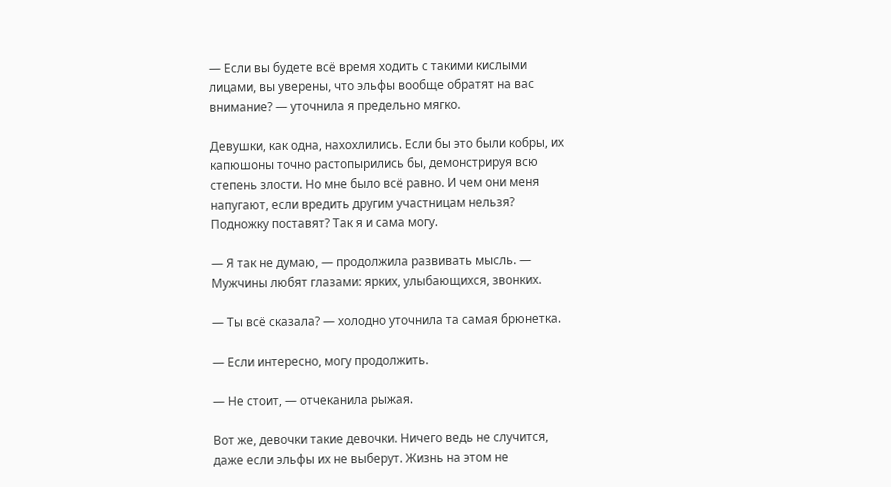— Если вы будете всё время ходить с такими кислыми лицами, вы уверены, что эльфы вообще обратят на вас внимание? — уточнила я предельно мягко.

Девушки, как одна, нахохлились. Если бы это были кобры, их капюшоны точно растопырились бы, демонстрируя всю степень злости. Но мне было всё равно. И чем они меня напугают, если вредить другим участницам нельзя? Подножку поставят? Так я и сама могу.

— Я так не думаю, — продолжила развивать мысль. — Мужчины любят глазами: ярких, улыбающихся, звонких.

— Ты всё сказала? — холодно уточнила та самая брюнетка.

— Если интересно, могу продолжить.

— Не стоит, — отчеканила рыжая.

Вот же, девочки такие девочки. Ничего ведь не случится, даже если эльфы их не выберут. Жизнь на этом не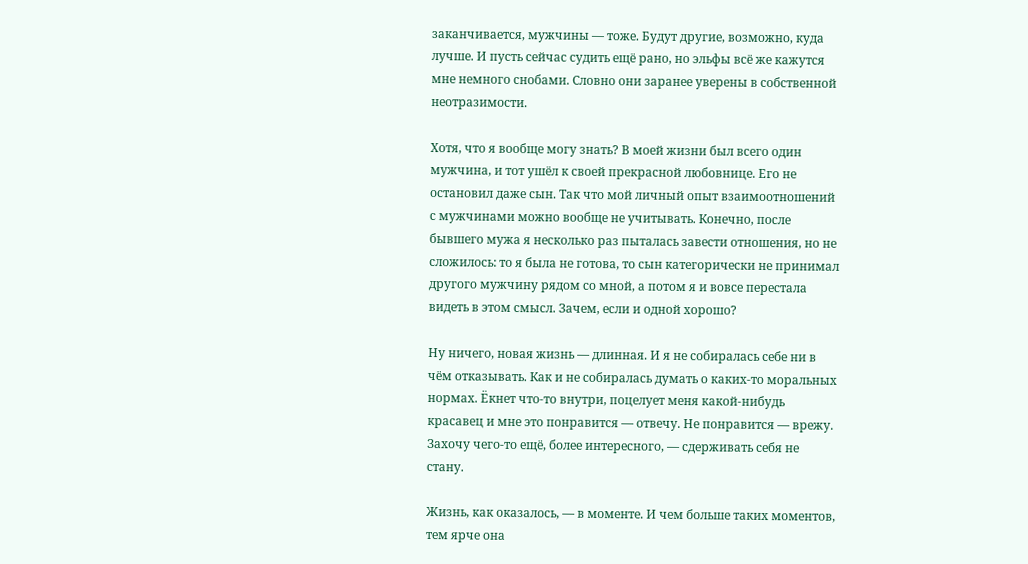заканчивается, мужчины — тоже. Будут другие, возможно, куда лучше. И пусть сейчас судить ещё рано, но эльфы всё же кажутся мне немного снобами. Словно они заранее уверены в собственной неотразимости.

Хотя, что я вообще могу знать? В моей жизни был всего один мужчина, и тот ушёл к своей прекрасной любовнице. Его не остановил даже сын. Так что мой личный опыт взаимоотношений с мужчинами можно вообще не учитывать. Конечно, после бывшего мужа я несколько раз пыталась завести отношения, но не сложилось: то я была не готова, то сын категорически не принимал другого мужчину рядом со мной, а потом я и вовсе перестала видеть в этом смысл. Зачем, если и одной хорошо?

Ну ничего, новая жизнь — длинная. И я не собиралась себе ни в чём отказывать. Как и не собиралась думать о каких-то моральных нормах. Ёкнет что-то внутри, поцелует меня какой-нибудь красавец и мне это понравится — отвечу. Не понравится — врежу. Захочу чего-то ещё, более интересного, — сдерживать себя не стану.

Жизнь, как оказалось, — в моменте. И чем больше таких моментов, тем ярче она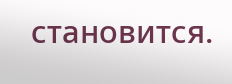становится.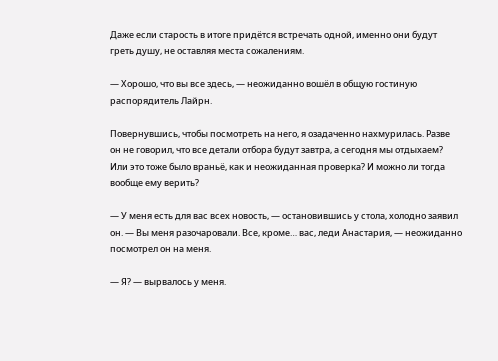Даже если старость в итоге придётся встречать одной, именно они будут греть душу, не оставляя места сожалениям.

— Хорошо, что вы все здесь, — неожиданно вошёл в общую гостиную распорядитель Лайрн.

Повернувшись, чтобы посмотреть на него, я озадаченно нахмурилась. Разве он не говорил, что все детали отбора будут завтра, а сегодня мы отдыхаем? Или это тоже было враньё, как и неожиданная проверка? И можно ли тогда вообще ему верить?

— У меня есть для вас всех новость, — остановившись у стола, холодно заявил он. — Вы меня разочаровали. Все, кроме… вас, леди Анастария, — неожиданно посмотрел он на меня.

— Я? — вырвалось у меня.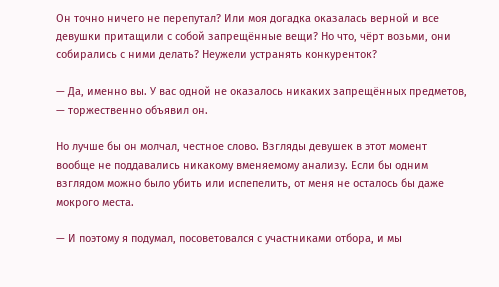Он точно ничего не перепутал? Или моя догадка оказалась верной и все девушки притащили с собой запрещённые вещи? Но что, чёрт возьми, они собирались с ними делать? Неужели устранять конкуренток?

— Да, именно вы. У вас одной не оказалось никаких запрещённых предметов, — торжественно объявил он.

Но лучше бы он молчал, честное слово. Взгляды девушек в этот момент вообще не поддавались никакому вменяемому анализу. Если бы одним взглядом можно было убить или испепелить, от меня не осталось бы даже мокрого места.

— И поэтому я подумал, посоветовался с участниками отбора, и мы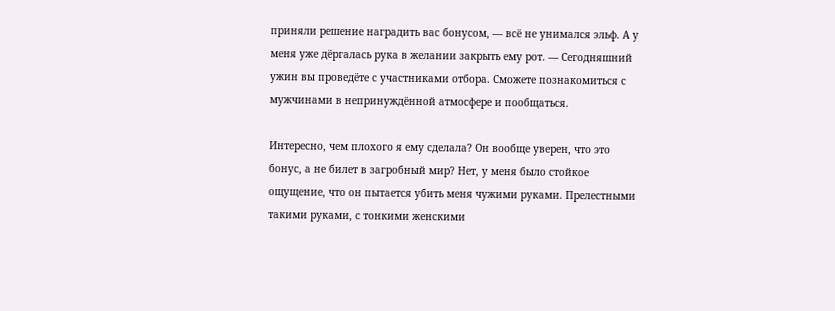приняли решение наградить вас бонусом, — всё не унимался эльф. А у меня уже дёргалась рука в желании закрыть ему рот. — Сегодняшний ужин вы проведёте с участниками отбора. Сможете познакомиться с мужчинами в непринуждённой атмосфере и пообщаться.

Интересно, чем плохого я ему сделала? Он вообще уверен, что это бонус, а не билет в загробный мир? Нет, у меня было стойкое ощущение, что он пытается убить меня чужими руками. Прелестными такими руками, с тонкими женскими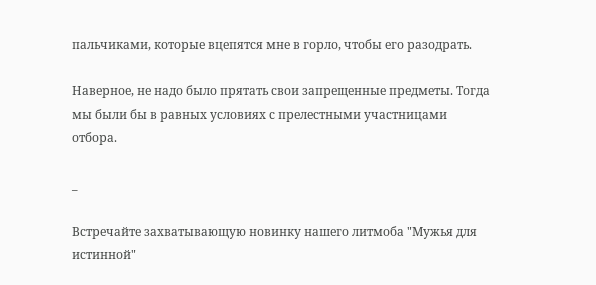пальчиками, которые вцепятся мне в горло, чтобы его разодрать.

Наверное, не надо было прятать свои запрещенные предметы. Тогда мы были бы в равных условиях с прелестными участницами отбора.

_

Встречайте захватывающую новинку нашего литмоба "Мужья для истинной"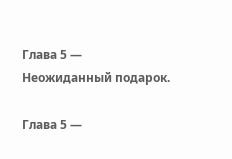Глава 5 — Неожиданный подарок.

Глава 5 —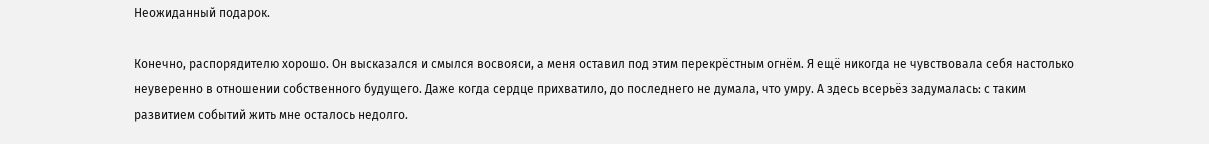Неожиданный подарок.

Конечно, распорядителю хорошо. Он высказался и смылся восвояси, а меня оставил под этим перекрёстным огнём. Я ещё никогда не чувствовала себя настолько неуверенно в отношении собственного будущего. Даже когда сердце прихватило, до последнего не думала, что умру. А здесь всерьёз задумалась: с таким развитием событий жить мне осталось недолго.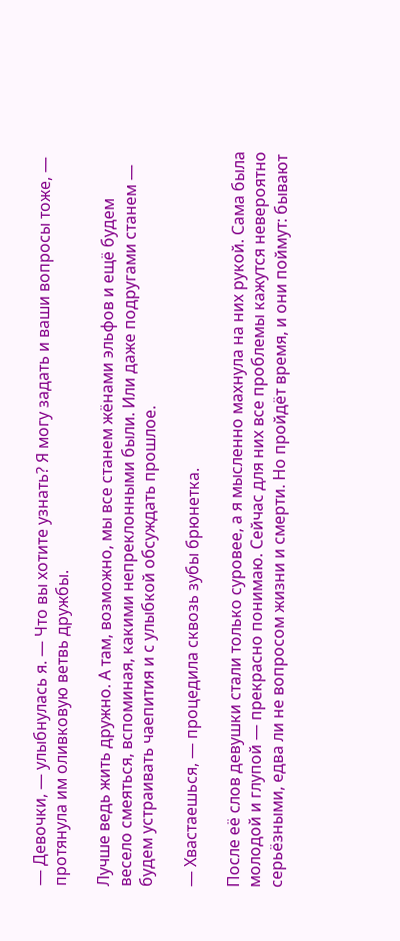— Девочки, — улыбнулась я. — Что вы хотите узнать? Я могу задать и ваши вопросы тоже, — протянула им оливковую ветвь дружбы.

Лучше ведь жить дружно. А там, возможно, мы все станем жёнами эльфов и ещё будем весело смеяться, вспоминая, какими непреклонными были. Или даже подругами станем — будем устраивать чаепития и с улыбкой обсуждать прошлое.

— Хвастаешься, — процедила сквозь зубы брюнетка.

После её слов девушки стали только суровее, а я мысленно махнула на них рукой. Сама была молодой и глупой — прекрасно понимаю. Сейчас для них все проблемы кажутся невероятно серьёзными, едва ли не вопросом жизни и смерти. Но пройдёт время, и они поймут: бывают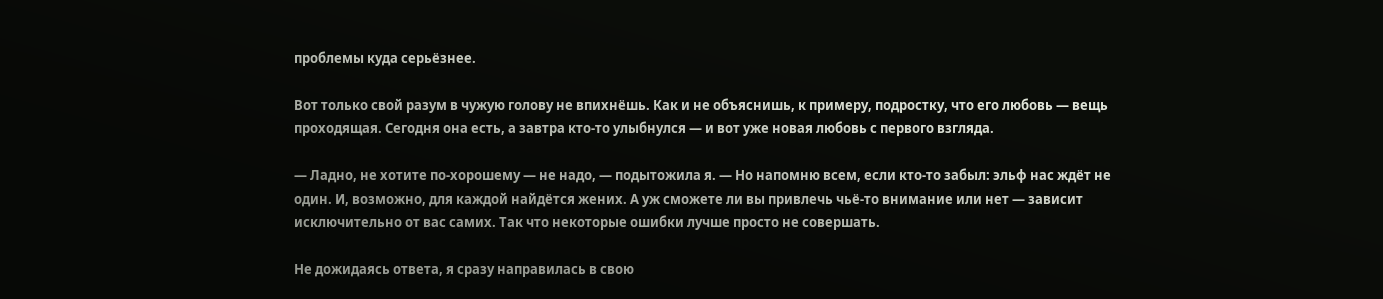проблемы куда серьёзнее.

Вот только свой разум в чужую голову не впихнёшь. Как и не объяснишь, к примеру, подростку, что его любовь — вещь проходящая. Сегодня она есть, а завтра кто-то улыбнулся — и вот уже новая любовь с первого взгляда.

— Ладно, не хотите по-хорошему — не надо, — подытожила я. — Но напомню всем, если кто-то забыл: эльф нас ждёт не один. И, возможно, для каждой найдётся жених. А уж сможете ли вы привлечь чьё-то внимание или нет — зависит исключительно от вас самих. Так что некоторые ошибки лучше просто не совершать.

Не дожидаясь ответа, я сразу направилась в свою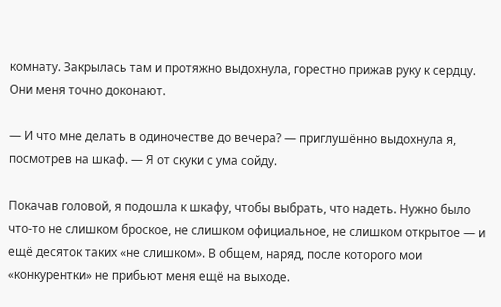комнату. Закрылась там и протяжно выдохнула, горестно прижав руку к сердцу. Они меня точно доконают.

— И что мне делать в одиночестве до вечера? — приглушённо выдохнула я, посмотрев на шкаф. — Я от скуки с ума сойду.

Покачав головой, я подошла к шкафу, чтобы выбрать, что надеть. Нужно было что-то не слишком броское, не слишком официальное, не слишком открытое — и ещё десяток таких «не слишком». В общем, наряд, после которого мои «конкурентки» не прибьют меня ещё на выходе.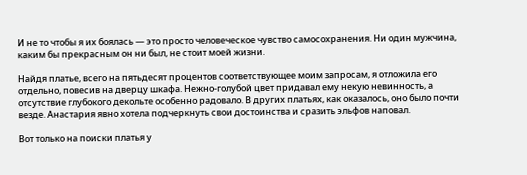И не то чтобы я их боялась — это просто человеческое чувство самосохранения. Ни один мужчина, каким бы прекрасным он ни был, не стоит моей жизни.

Найдя платье, всего на пятьдесят процентов соответствующее моим запросам, я отложила его отдельно, повесив на дверцу шкафа. Нежно-голубой цвет придавал ему некую невинность, а отсутствие глубокого декольте особенно радовало. В других платьях, как оказалось, оно было почти везде. Анастария явно хотела подчеркнуть свои достоинства и сразить эльфов наповал.

Вот только на поиски платья у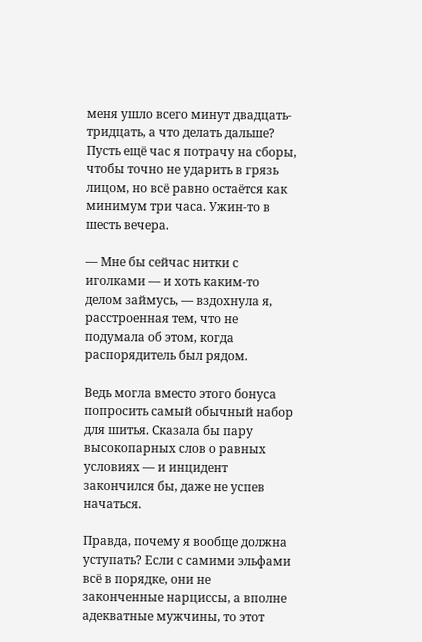меня ушло всего минут двадцать-тридцать, а что делать дальше? Пусть ещё час я потрачу на сборы, чтобы точно не ударить в грязь лицом, но всё равно остаётся как минимум три часа. Ужин-то в шесть вечера.

— Мне бы сейчас нитки с иголками — и хоть каким-то делом займусь, — вздохнула я, расстроенная тем, что не подумала об этом, когда распорядитель был рядом.

Ведь могла вместо этого бонуса попросить самый обычный набор для шитья. Сказала бы пару высокопарных слов о равных условиях — и инцидент закончился бы, даже не успев начаться.

Правда, почему я вообще должна уступать? Если с самими эльфами всё в порядке, они не законченные нарциссы, а вполне адекватные мужчины, то этот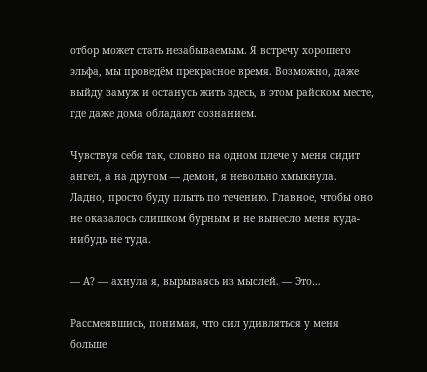отбор может стать незабываемым. Я встречу хорошего эльфа, мы проведём прекрасное время. Возможно, даже выйду замуж и останусь жить здесь, в этом райском месте, где даже дома обладают сознанием.

Чувствуя себя так, словно на одном плече у меня сидит ангел, а на другом — демон, я невольно хмыкнула. Ладно, просто буду плыть по течению. Главное, чтобы оно не оказалось слишком бурным и не вынесло меня куда-нибудь не туда.

— А? — ахнула я, вырываясь из мыслей. — Это…

Рассмеявшись, понимая, что сил удивляться у меня больше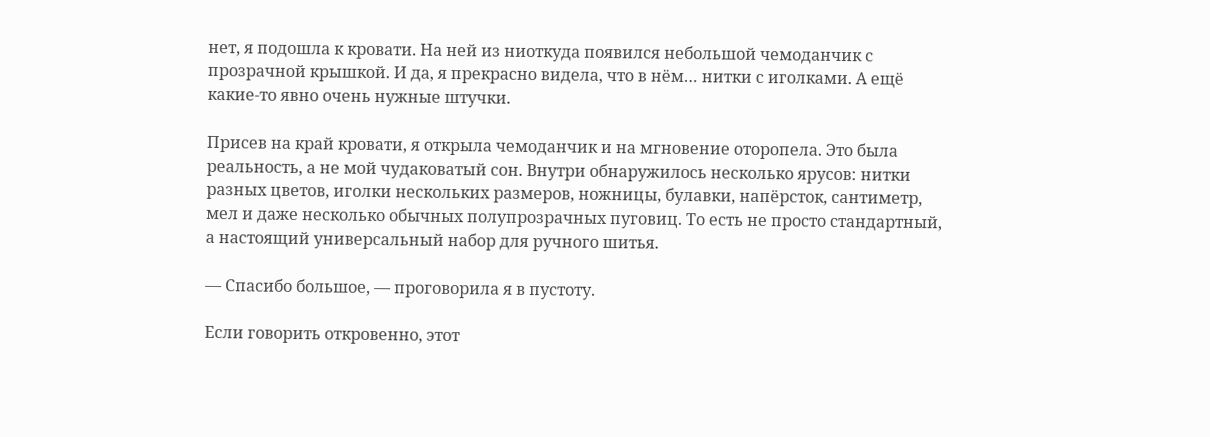нет, я подошла к кровати. На ней из ниоткуда появился небольшой чемоданчик с прозрачной крышкой. И да, я прекрасно видела, что в нём… нитки с иголками. А ещё какие-то явно очень нужные штучки.

Присев на край кровати, я открыла чемоданчик и на мгновение оторопела. Это была реальность, а не мой чудаковатый сон. Внутри обнаружилось несколько ярусов: нитки разных цветов, иголки нескольких размеров, ножницы, булавки, напёрсток, сантиметр, мел и даже несколько обычных полупрозрачных пуговиц. То есть не просто стандартный, а настоящий универсальный набор для ручного шитья.

— Спасибо большое, — проговорила я в пустоту.

Если говорить откровенно, этот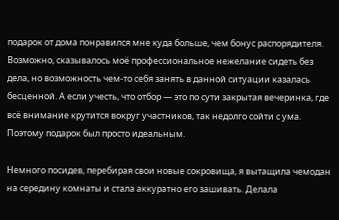подарок от дома понравился мне куда больше, чем бонус распорядителя. Возможно, сказывалось моё профессиональное нежелание сидеть без дела, но возможность чем-то себя занять в данной ситуации казалась бесценной. А если учесть, что отбор — это по сути закрытая вечеринка, где всё внимание крутится вокруг участников, так недолго сойти с ума. Поэтому подарок был просто идеальным.

Немного посидев, перебирая свои новые сокровища, я вытащила чемодан на середину комнаты и стала аккуратно его зашивать. Делала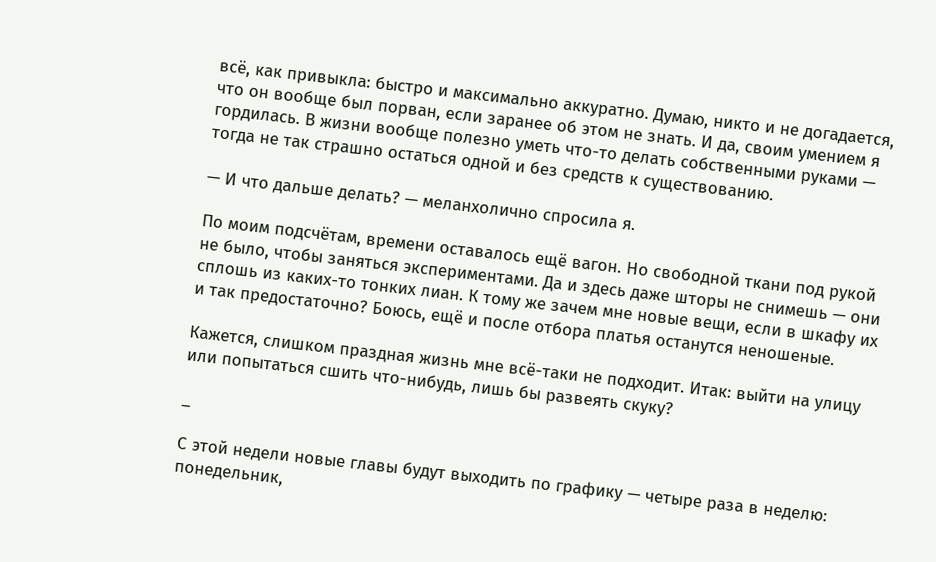всё, как привыкла: быстро и максимально аккуратно. Думаю, никто и не догадается, что он вообще был порван, если заранее об этом не знать. И да, своим умением я гордилась. В жизни вообще полезно уметь что-то делать собственными руками — тогда не так страшно остаться одной и без средств к существованию.

— И что дальше делать? — меланхолично спросила я.

По моим подсчётам, времени оставалось ещё вагон. Но свободной ткани под рукой не было, чтобы заняться экспериментами. Да и здесь даже шторы не снимешь — они сплошь из каких-то тонких лиан. К тому же зачем мне новые вещи, если в шкафу их и так предостаточно? Боюсь, ещё и после отбора платья останутся неношеные.

Кажется, слишком праздная жизнь мне всё-таки не подходит. Итак: выйти на улицу или попытаться сшить что-нибудь, лишь бы развеять скуку?

_

С этой недели новые главы будут выходить по графику — четыре раза в неделю: понедельник,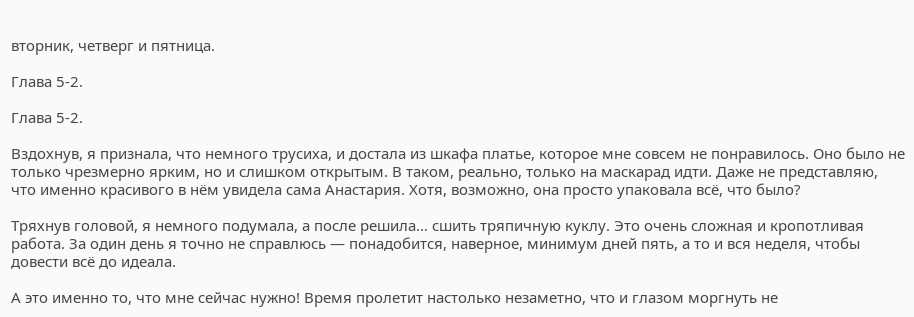вторник, четверг и пятница.

Глава 5-2.

Глава 5-2.

Вздохнув, я признала, что немного трусиха, и достала из шкафа платье, которое мне совсем не понравилось. Оно было не только чрезмерно ярким, но и слишком открытым. В таком, реально, только на маскарад идти. Даже не представляю, что именно красивого в нём увидела сама Анастария. Хотя, возможно, она просто упаковала всё, что было?

Тряхнув головой, я немного подумала, а после решила… сшить тряпичную куклу. Это очень сложная и кропотливая работа. За один день я точно не справлюсь — понадобится, наверное, минимум дней пять, а то и вся неделя, чтобы довести всё до идеала.

А это именно то, что мне сейчас нужно! Время пролетит настолько незаметно, что и глазом моргнуть не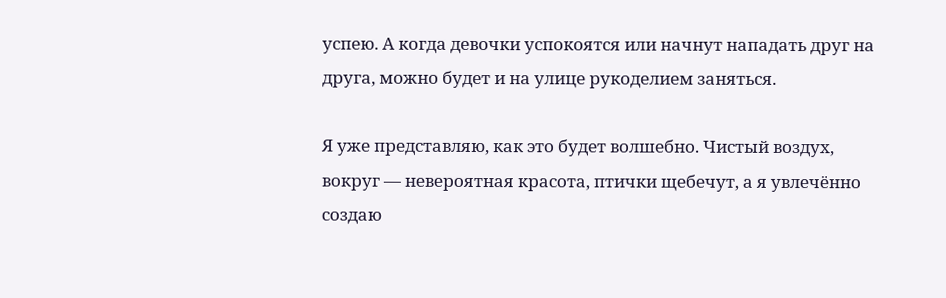успею. А когда девочки успокоятся или начнут нападать друг на друга, можно будет и на улице рукоделием заняться.

Я уже представляю, как это будет волшебно. Чистый воздух, вокруг — невероятная красота, птички щебечут, а я увлечённо создаю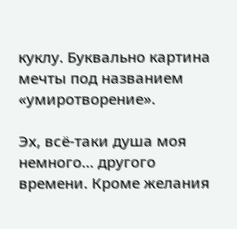куклу. Буквально картина мечты под названием «умиротворение».

Эх, всё-таки душа моя немного… другого времени. Кроме желания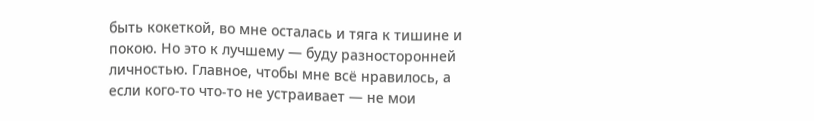быть кокеткой, во мне осталась и тяга к тишине и покою. Но это к лучшему — буду разносторонней личностью. Главное, чтобы мне всё нравилось, а если кого-то что-то не устраивает — не мои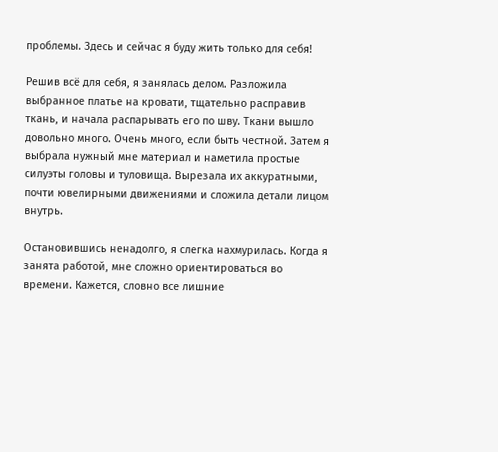проблемы. Здесь и сейчас я буду жить только для себя!

Решив всё для себя, я занялась делом. Разложила выбранное платье на кровати, тщательно расправив ткань, и начала распарывать его по шву. Ткани вышло довольно много. Очень много, если быть честной. Затем я выбрала нужный мне материал и наметила простые силуэты головы и туловища. Вырезала их аккуратными, почти ювелирными движениями и сложила детали лицом внутрь.

Остановившись ненадолго, я слегка нахмурилась. Когда я занята работой, мне сложно ориентироваться во времени. Кажется, словно все лишние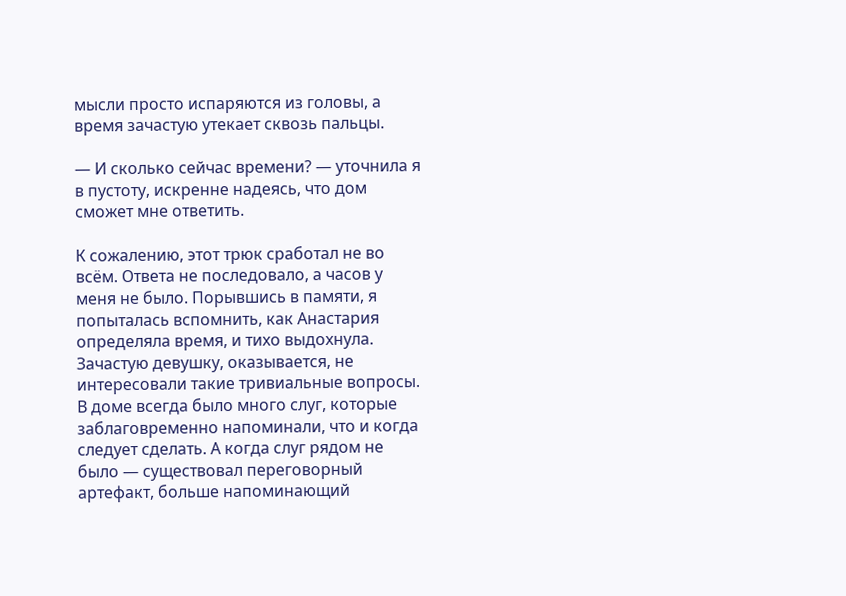мысли просто испаряются из головы, а время зачастую утекает сквозь пальцы.

— И сколько сейчас времени? — уточнила я в пустоту, искренне надеясь, что дом сможет мне ответить.

К сожалению, этот трюк сработал не во всём. Ответа не последовало, а часов у меня не было. Порывшись в памяти, я попыталась вспомнить, как Анастария определяла время, и тихо выдохнула. Зачастую девушку, оказывается, не интересовали такие тривиальные вопросы. В доме всегда было много слуг, которые заблаговременно напоминали, что и когда следует сделать. А когда слуг рядом не было — существовал переговорный артефакт, больше напоминающий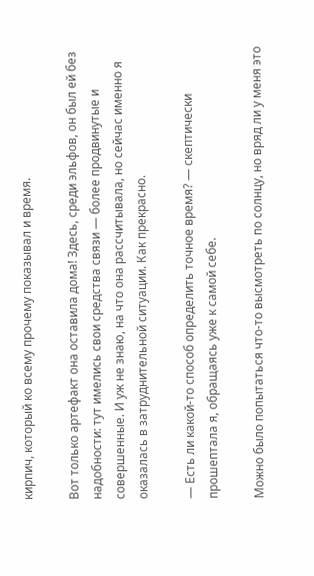кирпич, который ко всему прочему показывал и время.

Вот только артефакт она оставила дома! Здесь, среди эльфов, он был ей без надобности: тут имелись свои средства связи — более продвинутые и совершенные. И уж не знаю, на что она рассчитывала, но сейчас именно я оказалась в затруднительной ситуации. Как прекрасно.

— Есть ли какой-то способ определить точное время? — скептически прошептала я, обращаясь уже к самой себе.

Можно было попытаться что-то высмотреть по солнцу, но вряд ли у меня это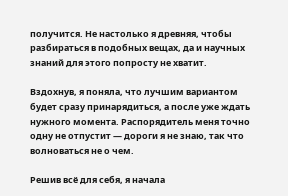получится. Не настолько я древняя, чтобы разбираться в подобных вещах, да и научных знаний для этого попросту не хватит.

Вздохнув, я поняла, что лучшим вариантом будет сразу принарядиться, а после уже ждать нужного момента. Распорядитель меня точно одну не отпустит — дороги я не знаю, так что волноваться не о чем.

Решив всё для себя, я начала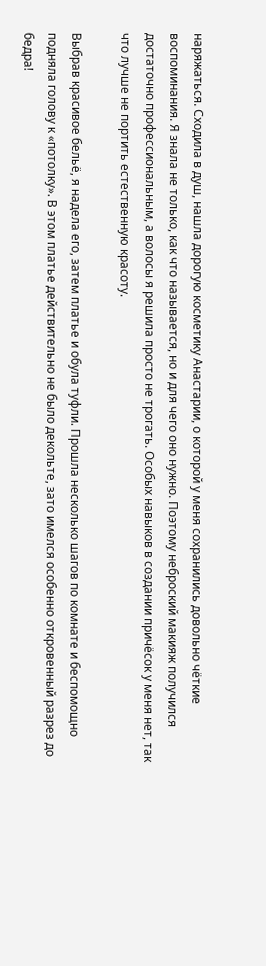наряжаться. Сходила в душ, нашла дорогую косметику Анастарии, о которой у меня сохранились довольно чёткие воспоминания. Я знала не только, как что называется, но и для чего оно нужно. Поэтому неброский макияж получился достаточно профессиональным, а волосы я решила просто не трогать. Особых навыков в создании причёсок у меня нет, так что лучше не портить естественную красоту.

Выбрав красивое бельё, я надела его, затем платье и обула туфли. Прошла несколько шагов по комнате и беспомощно подняла голову к «потолку». В этом платье действительно не было декольте, зато имелся особенно откровенный разрез до бедра!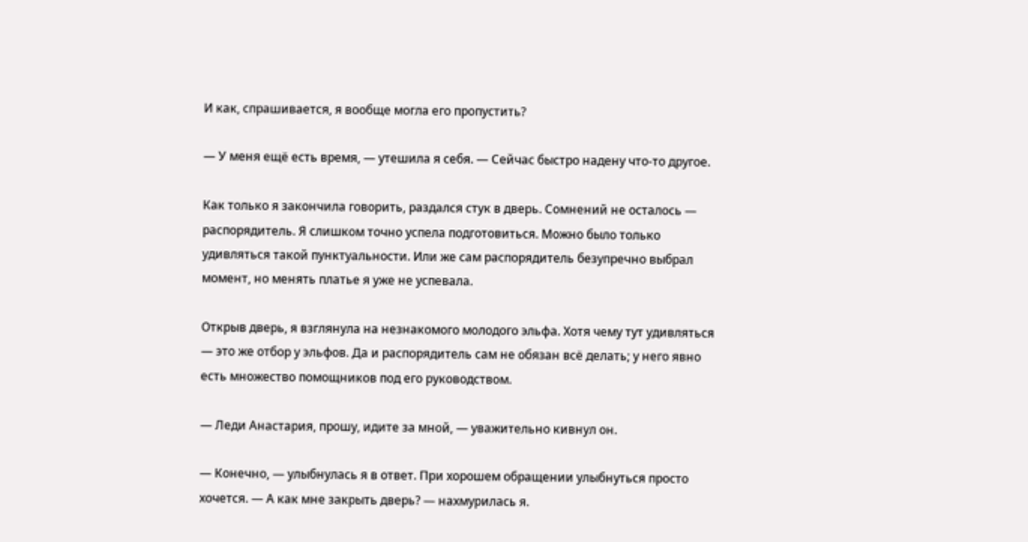И как, спрашивается, я вообще могла его пропустить?

— У меня ещё есть время, — утешила я себя. — Сейчас быстро надену что-то другое.

Как только я закончила говорить, раздался стук в дверь. Сомнений не осталось — распорядитель. Я слишком точно успела подготовиться. Можно было только удивляться такой пунктуальности. Или же сам распорядитель безупречно выбрал момент, но менять платье я уже не успевала.

Открыв дверь, я взглянула на незнакомого молодого эльфа. Хотя чему тут удивляться — это же отбор у эльфов. Да и распорядитель сам не обязан всё делать; у него явно есть множество помощников под его руководством.

— Леди Анастария, прошу, идите за мной, — уважительно кивнул он.

— Конечно, — улыбнулась я в ответ. При хорошем обращении улыбнуться просто хочется. — А как мне закрыть дверь? — нахмурилась я.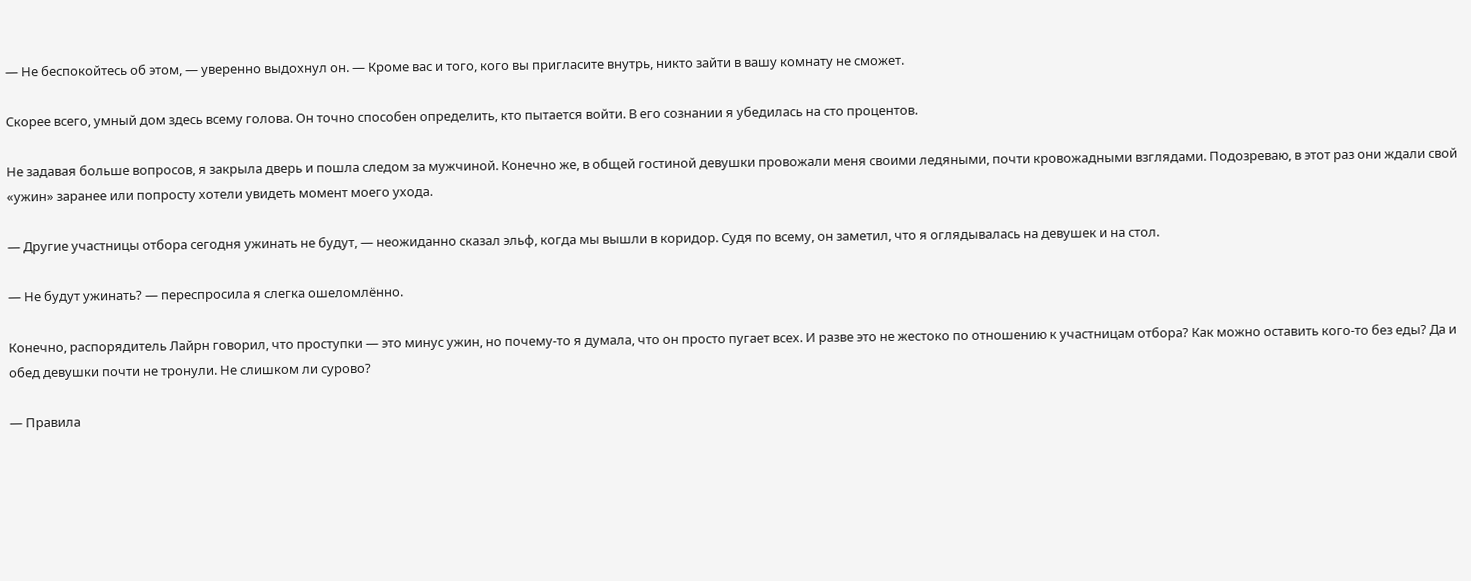— Не беспокойтесь об этом, — уверенно выдохнул он. — Кроме вас и того, кого вы пригласите внутрь, никто зайти в вашу комнату не сможет.

Скорее всего, умный дом здесь всему голова. Он точно способен определить, кто пытается войти. В его сознании я убедилась на сто процентов.

Не задавая больше вопросов, я закрыла дверь и пошла следом за мужчиной. Конечно же, в общей гостиной девушки провожали меня своими ледяными, почти кровожадными взглядами. Подозреваю, в этот раз они ждали свой «ужин» заранее или попросту хотели увидеть момент моего ухода.

— Другие участницы отбора сегодня ужинать не будут, — неожиданно сказал эльф, когда мы вышли в коридор. Судя по всему, он заметил, что я оглядывалась на девушек и на стол.

— Не будут ужинать? — переспросила я слегка ошеломлённо.

Конечно, распорядитель Лайрн говорил, что проступки — это минус ужин, но почему-то я думала, что он просто пугает всех. И разве это не жестоко по отношению к участницам отбора? Как можно оставить кого-то без еды? Да и обед девушки почти не тронули. Не слишком ли сурово?

— Правила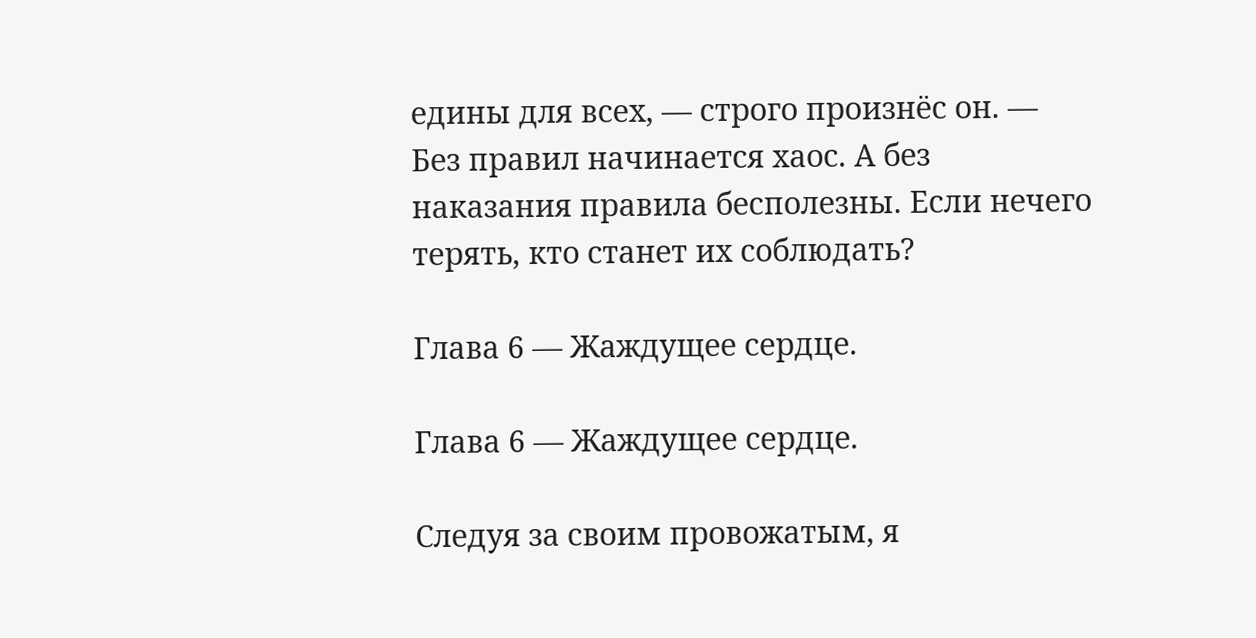едины для всех, — строго произнёс он. — Без правил начинается хаос. А без наказания правила бесполезны. Если нечего терять, кто станет их соблюдать?

Глава 6 — Жаждущее сердце.

Глава 6 — Жаждущее сердце.

Следуя за своим провожатым, я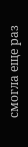смогла еще раз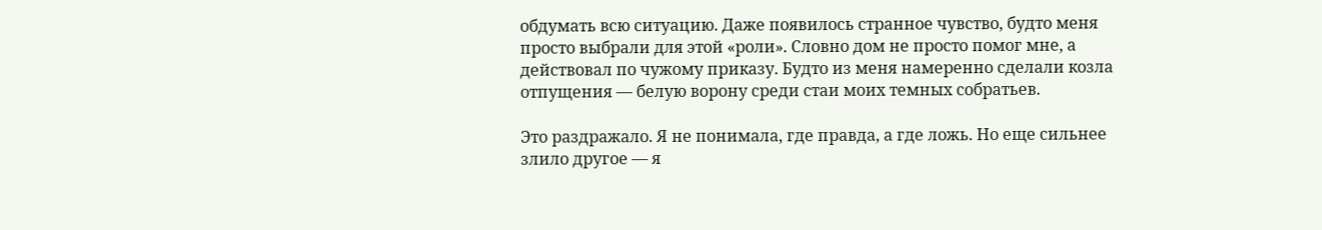обдумать всю ситуацию. Даже появилось странное чувство, будто меня просто выбрали для этой «роли». Словно дом не просто помог мне, а действовал по чужому приказу. Будто из меня намеренно сделали козла отпущения — белую ворону среди стаи моих темных собратьев.

Это раздражало. Я не понимала, где правда, а где ложь. Но еще сильнее злило другое — я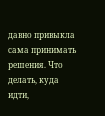давно привыкла сама принимать решения. Что делать, куда идти,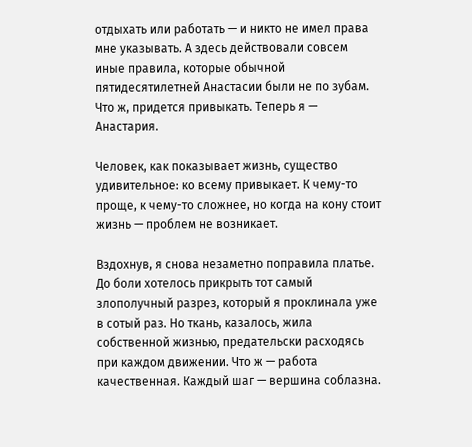отдыхать или работать — и никто не имел права мне указывать. А здесь действовали совсем иные правила, которые обычной пятидесятилетней Анастасии были не по зубам. Что ж, придется привыкать. Теперь я — Анастария.

Человек, как показывает жизнь, существо удивительное: ко всему привыкает. К чему-то проще, к чему-то сложнее, но когда на кону стоит жизнь — проблем не возникает.

Вздохнув, я снова незаметно поправила платье. До боли хотелось прикрыть тот самый злополучный разрез, который я проклинала уже в сотый раз. Но ткань, казалось, жила собственной жизнью, предательски расходясь при каждом движении. Что ж — работа качественная. Каждый шаг — вершина соблазна.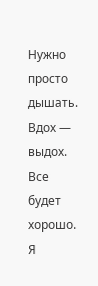Нужно просто дышать. Вдох — выдох. Все будет хорошо. Я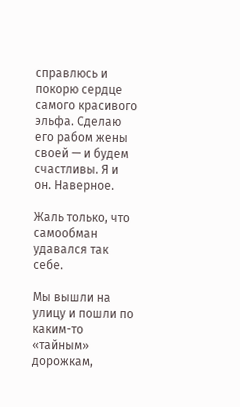справлюсь и покорю сердце самого красивого эльфа. Сделаю его рабом жены своей — и будем счастливы. Я и он. Наверное.

Жаль только, что самообман удавался так себе.

Мы вышли на улицу и пошли по каким-то «тайным» дорожкам,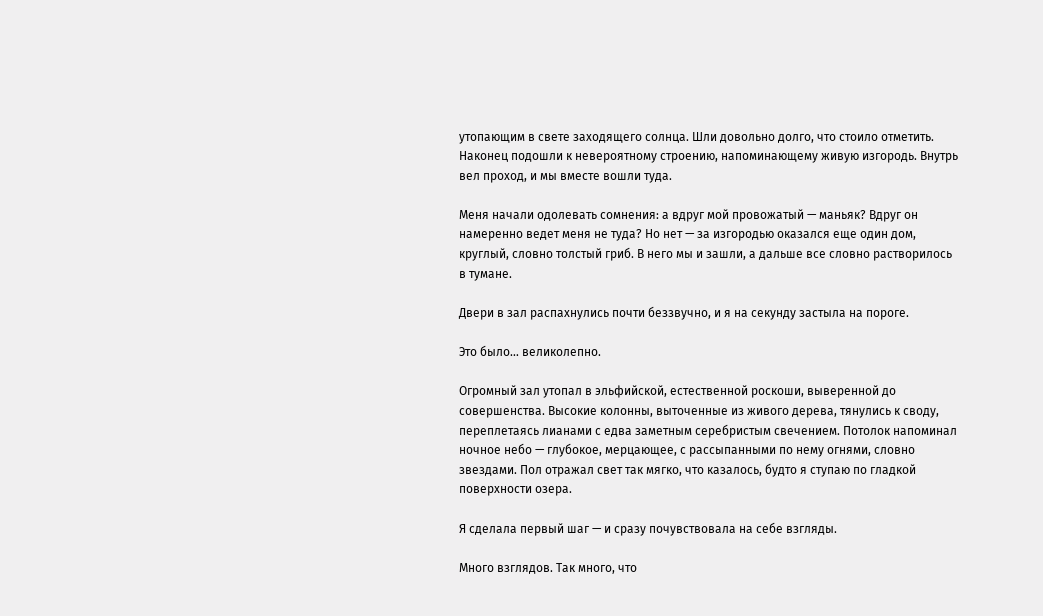утопающим в свете заходящего солнца. Шли довольно долго, что стоило отметить. Наконец подошли к невероятному строению, напоминающему живую изгородь. Внутрь вел проход, и мы вместе вошли туда.

Меня начали одолевать сомнения: а вдруг мой провожатый — маньяк? Вдруг он намеренно ведет меня не туда? Но нет — за изгородью оказался еще один дом, круглый, словно толстый гриб. В него мы и зашли, а дальше все словно растворилось в тумане.

Двери в зал распахнулись почти беззвучно, и я на секунду застыла на пороге.

Это было… великолепно.

Огромный зал утопал в эльфийской, естественной роскоши, выверенной до совершенства. Высокие колонны, выточенные из живого дерева, тянулись к своду, переплетаясь лианами с едва заметным серебристым свечением. Потолок напоминал ночное небо — глубокое, мерцающее, с рассыпанными по нему огнями, словно звездами. Пол отражал свет так мягко, что казалось, будто я ступаю по гладкой поверхности озера.

Я сделала первый шаг — и сразу почувствовала на себе взгляды.

Много взглядов. Так много, что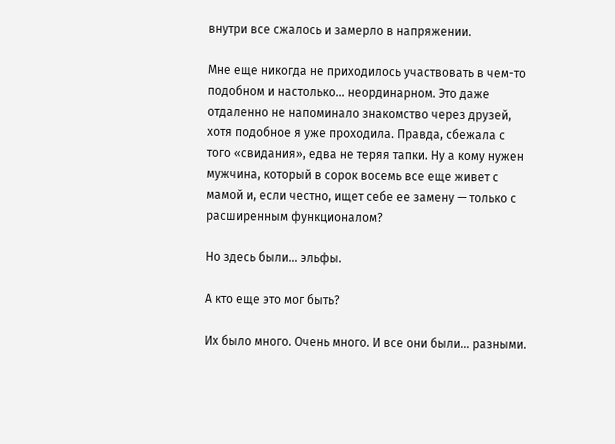внутри все сжалось и замерло в напряжении.

Мне еще никогда не приходилось участвовать в чем-то подобном и настолько… неординарном. Это даже отдаленно не напоминало знакомство через друзей, хотя подобное я уже проходила. Правда, сбежала с того «свидания», едва не теряя тапки. Ну а кому нужен мужчина, который в сорок восемь все еще живет с мамой и, если честно, ищет себе ее замену — только с расширенным функционалом?

Но здесь были… эльфы.

А кто еще это мог быть?

Их было много. Очень много. И все они были… разными.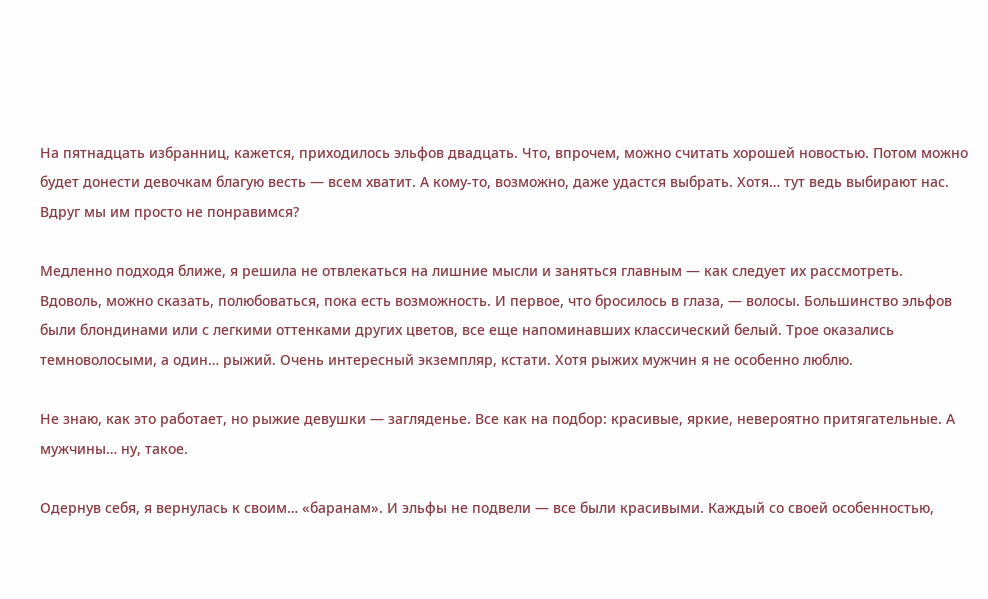На пятнадцать избранниц, кажется, приходилось эльфов двадцать. Что, впрочем, можно считать хорошей новостью. Потом можно будет донести девочкам благую весть — всем хватит. А кому-то, возможно, даже удастся выбрать. Хотя… тут ведь выбирают нас. Вдруг мы им просто не понравимся?

Медленно подходя ближе, я решила не отвлекаться на лишние мысли и заняться главным — как следует их рассмотреть. Вдоволь, можно сказать, полюбоваться, пока есть возможность. И первое, что бросилось в глаза, — волосы. Большинство эльфов были блондинами или с легкими оттенками других цветов, все еще напоминавших классический белый. Трое оказались темноволосыми, а один… рыжий. Очень интересный экземпляр, кстати. Хотя рыжих мужчин я не особенно люблю.

Не знаю, как это работает, но рыжие девушки — загляденье. Все как на подбор: красивые, яркие, невероятно притягательные. А мужчины… ну, такое.

Одернув себя, я вернулась к своим… «баранам». И эльфы не подвели — все были красивыми. Каждый со своей особенностью,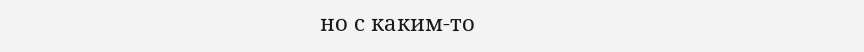но с каким-то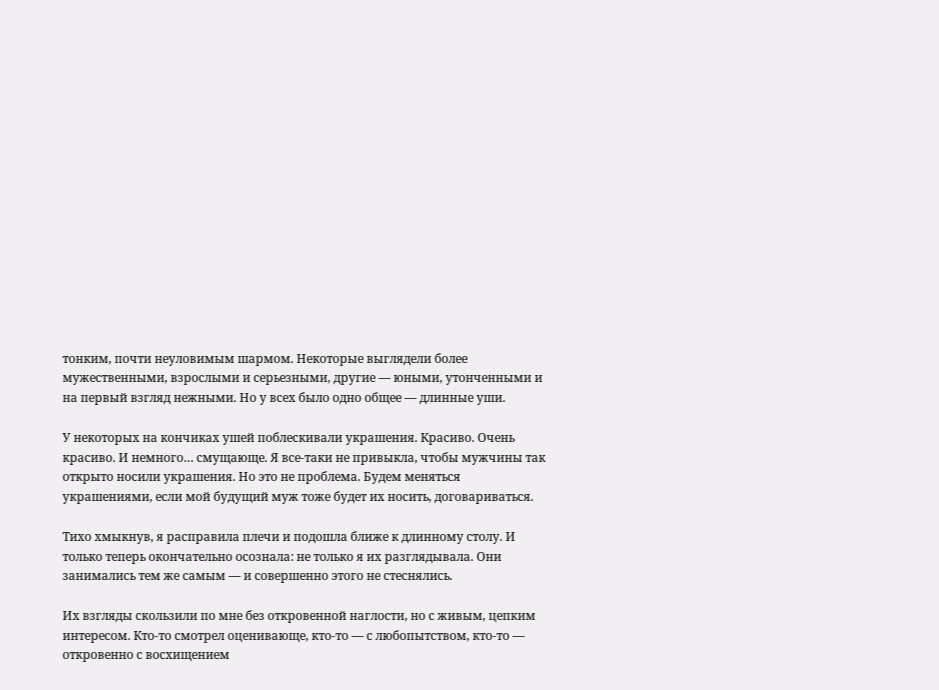тонким, почти неуловимым шармом. Некоторые выглядели более мужественными, взрослыми и серьезными, другие — юными, утонченными и на первый взгляд нежными. Но у всех было одно общее — длинные уши.

У некоторых на кончиках ушей поблескивали украшения. Красиво. Очень красиво. И немного… смущающе. Я все-таки не привыкла, чтобы мужчины так открыто носили украшения. Но это не проблема. Будем меняться украшениями, если мой будущий муж тоже будет их носить, договариваться.

Тихо хмыкнув, я расправила плечи и подошла ближе к длинному столу. И только теперь окончательно осознала: не только я их разглядывала. Они занимались тем же самым — и совершенно этого не стеснялись.

Их взгляды скользили по мне без откровенной наглости, но с живым, цепким интересом. Кто-то смотрел оценивающе, кто-то — с любопытством, кто-то — откровенно с восхищением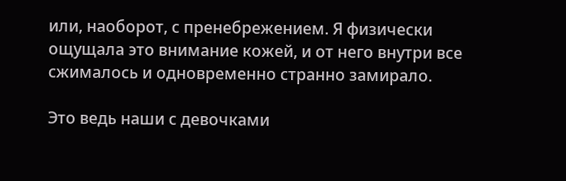или, наоборот, с пренебрежением. Я физически ощущала это внимание кожей, и от него внутри все сжималось и одновременно странно замирало.

Это ведь наши с девочками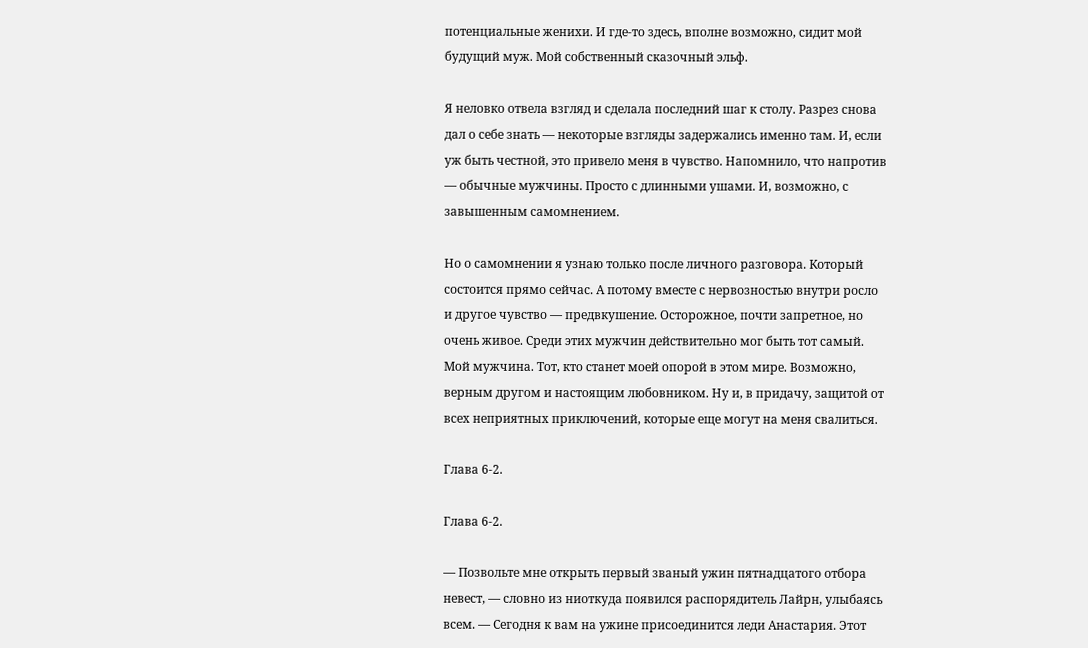потенциальные женихи. И где-то здесь, вполне возможно, сидит мой будущий муж. Мой собственный сказочный эльф.

Я неловко отвела взгляд и сделала последний шаг к столу. Разрез снова дал о себе знать — некоторые взгляды задержались именно там. И, если уж быть честной, это привело меня в чувство. Напомнило, что напротив — обычные мужчины. Просто с длинными ушами. И, возможно, с завышенным самомнением.

Но о самомнении я узнаю только после личного разговора. Который состоится прямо сейчас. А потому вместе с нервозностью внутри росло и другое чувство — предвкушение. Осторожное, почти запретное, но очень живое. Среди этих мужчин действительно мог быть тот самый. Мой мужчина. Тот, кто станет моей опорой в этом мире. Возможно, верным другом и настоящим любовником. Ну и, в придачу, защитой от всех неприятных приключений, которые еще могут на меня свалиться.

Глава 6-2.

Глава 6-2.

— Позвольте мне открыть первый званый ужин пятнадцатого отбора невест, — словно из ниоткуда появился распорядитель Лайрн, улыбаясь всем. — Сегодня к вам на ужине присоединится леди Анастария. Этот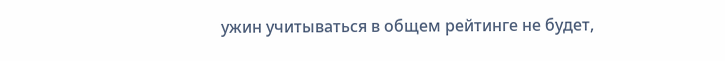ужин учитываться в общем рейтинге не будет,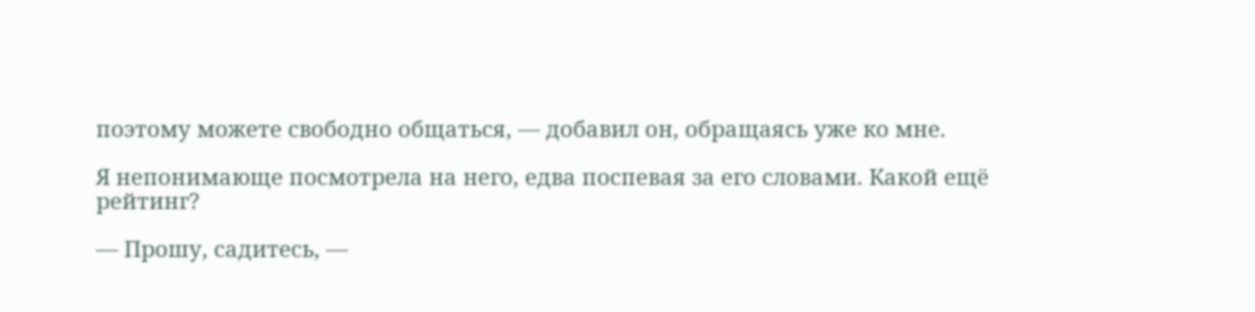поэтому можете свободно общаться, — добавил он, обращаясь уже ко мне.

Я непонимающе посмотрела на него, едва поспевая за его словами. Какой ещё рейтинг?

— Прошу, садитесь, —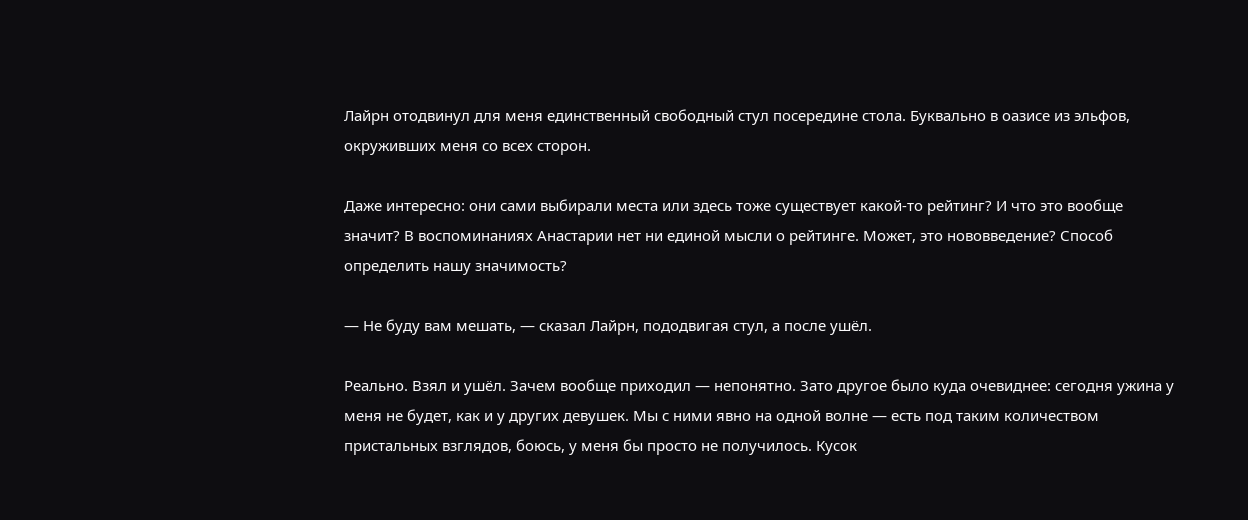Лайрн отодвинул для меня единственный свободный стул посередине стола. Буквально в оазисе из эльфов, окруживших меня со всех сторон.

Даже интересно: они сами выбирали места или здесь тоже существует какой-то рейтинг? И что это вообще значит? В воспоминаниях Анастарии нет ни единой мысли о рейтинге. Может, это нововведение? Способ определить нашу значимость?

— Не буду вам мешать, — сказал Лайрн, пододвигая стул, а после ушёл.

Реально. Взял и ушёл. Зачем вообще приходил — непонятно. Зато другое было куда очевиднее: сегодня ужина у меня не будет, как и у других девушек. Мы с ними явно на одной волне — есть под таким количеством пристальных взглядов, боюсь, у меня бы просто не получилось. Кусок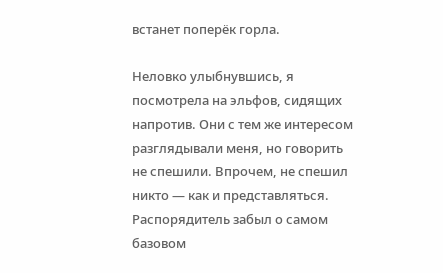встанет поперёк горла.

Неловко улыбнувшись, я посмотрела на эльфов, сидящих напротив. Они с тем же интересом разглядывали меня, но говорить не спешили. Впрочем, не спешил никто — как и представляться. Распорядитель забыл о самом базовом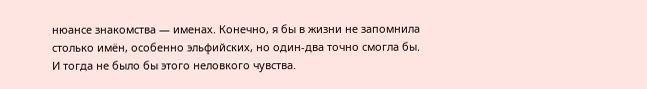нюансе знакомства — именах. Конечно, я бы в жизни не запомнила столько имён, особенно эльфийских, но один-два точно смогла бы. И тогда не было бы этого неловкого чувства.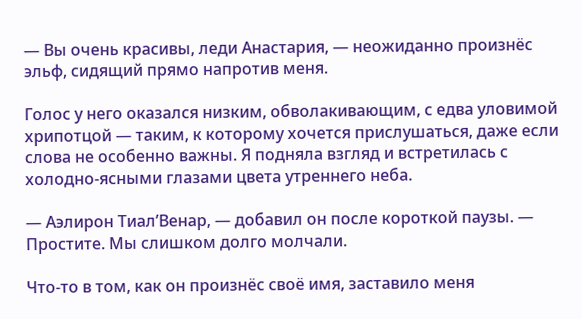— Вы очень красивы, леди Анастария, — неожиданно произнёс эльф, сидящий прямо напротив меня.

Голос у него оказался низким, обволакивающим, с едва уловимой хрипотцой — таким, к которому хочется прислушаться, даже если слова не особенно важны. Я подняла взгляд и встретилась с холодно-ясными глазами цвета утреннего неба.

— Аэлирон Тиал’Венар, — добавил он после короткой паузы. — Простите. Мы слишком долго молчали.

Что-то в том, как он произнёс своё имя, заставило меня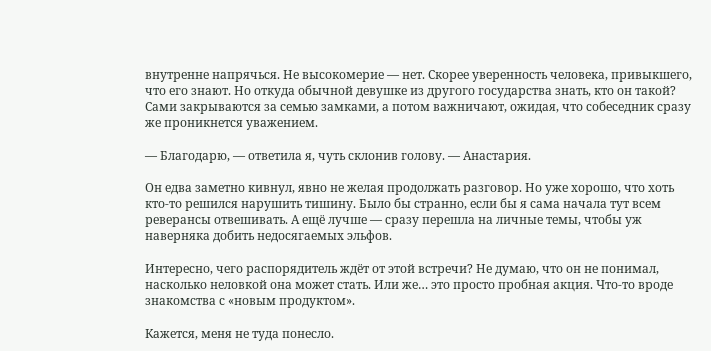внутренне напрячься. Не высокомерие — нет. Скорее уверенность человека, привыкшего, что его знают. Но откуда обычной девушке из другого государства знать, кто он такой? Сами закрываются за семью замками, а потом важничают, ожидая, что собеседник сразу же проникнется уважением.

— Благодарю, — ответила я, чуть склонив голову. — Анастария.

Он едва заметно кивнул, явно не желая продолжать разговор. Но уже хорошо, что хоть кто-то решился нарушить тишину. Было бы странно, если бы я сама начала тут всем реверансы отвешивать. А ещё лучше — сразу перешла на личные темы, чтобы уж наверняка добить недосягаемых эльфов.

Интересно, чего распорядитель ждёт от этой встречи? Не думаю, что он не понимал, насколько неловкой она может стать. Или же… это просто пробная акция. Что-то вроде знакомства с «новым продуктом».

Кажется, меня не туда понесло.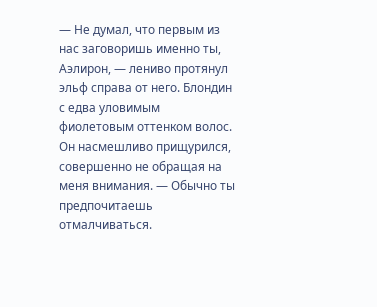— Не думал, что первым из нас заговоришь именно ты, Аэлирон, — лениво протянул эльф справа от него. Блондин с едва уловимым фиолетовым оттенком волос. Он насмешливо прищурился, совершенно не обращая на меня внимания. — Обычно ты предпочитаешь отмалчиваться.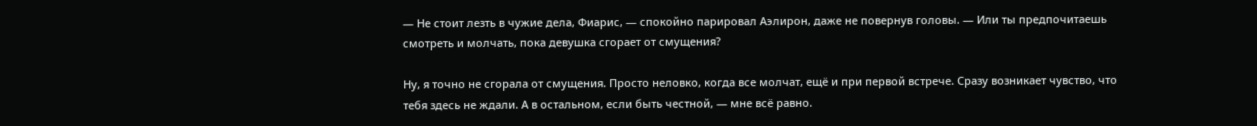— Не стоит лезть в чужие дела, Фиарис, — спокойно парировал Аэлирон, даже не повернув головы. — Или ты предпочитаешь смотреть и молчать, пока девушка сгорает от смущения?

Ну, я точно не сгорала от смущения. Просто неловко, когда все молчат, ещё и при первой встрече. Сразу возникает чувство, что тебя здесь не ждали. А в остальном, если быть честной, — мне всё равно.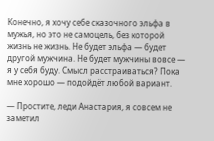Конечно, я хочу себе сказочного эльфа в мужья, но это не самоцель, без которой жизнь не жизнь. Не будет эльфа — будет другой мужчина. Не будет мужчины вовсе — я у себя буду. Смысл расстраиваться? Пока мне хорошо — подойдёт любой вариант.

— Простите, леди Анастария, я совсем не заметил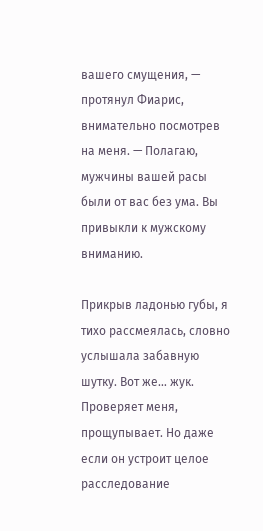вашего смущения, — протянул Фиарис, внимательно посмотрев на меня. — Полагаю, мужчины вашей расы были от вас без ума. Вы привыкли к мужскому вниманию.

Прикрыв ладонью губы, я тихо рассмеялась, словно услышала забавную шутку. Вот же… жук. Проверяет меня, прощупывает. Но даже если он устроит целое расследование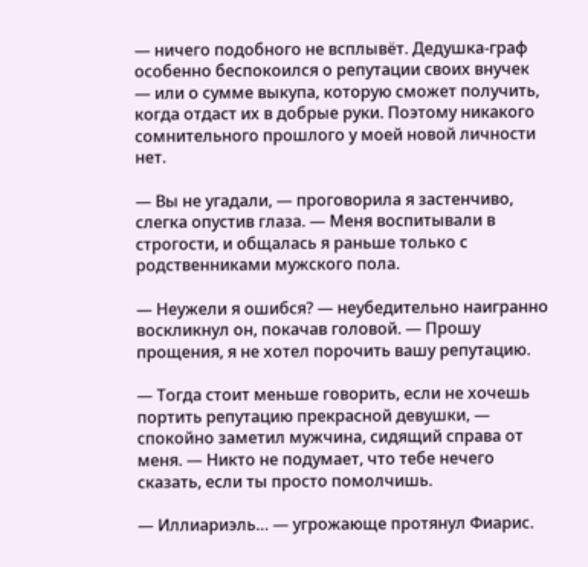— ничего подобного не всплывёт. Дедушка-граф особенно беспокоился о репутации своих внучек — или о сумме выкупа, которую сможет получить, когда отдаст их в добрые руки. Поэтому никакого сомнительного прошлого у моей новой личности нет.

— Вы не угадали, — проговорила я застенчиво, слегка опустив глаза. — Меня воспитывали в строгости, и общалась я раньше только с родственниками мужского пола.

— Неужели я ошибся? — неубедительно наигранно воскликнул он, покачав головой. — Прошу прощения, я не хотел порочить вашу репутацию.

— Тогда стоит меньше говорить, если не хочешь портить репутацию прекрасной девушки, — спокойно заметил мужчина, сидящий справа от меня. — Никто не подумает, что тебе нечего сказать, если ты просто помолчишь.

— Иллиариэль… — угрожающе протянул Фиарис.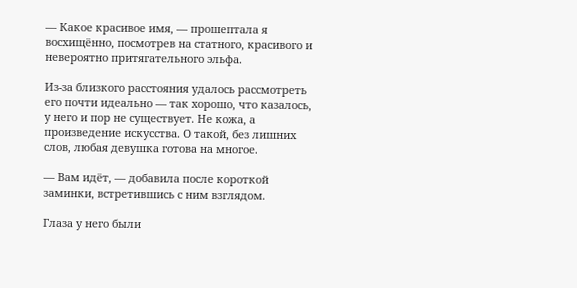— Какое красивое имя, — прошептала я восхищённо, посмотрев на статного, красивого и невероятно притягательного эльфа.

Из-за близкого расстояния удалось рассмотреть его почти идеально — так хорошо, что казалось, у него и пор не существует. Не кожа, а произведение искусства. О такой, без лишних слов, любая девушка готова на многое.

— Вам идёт, — добавила после короткой заминки, встретившись с ним взглядом.

Глаза у него были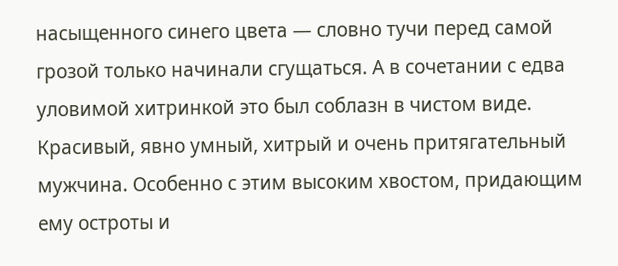насыщенного синего цвета — словно тучи перед самой грозой только начинали сгущаться. А в сочетании с едва уловимой хитринкой это был соблазн в чистом виде. Красивый, явно умный, хитрый и очень притягательный мужчина. Особенно с этим высоким хвостом, придающим ему остроты и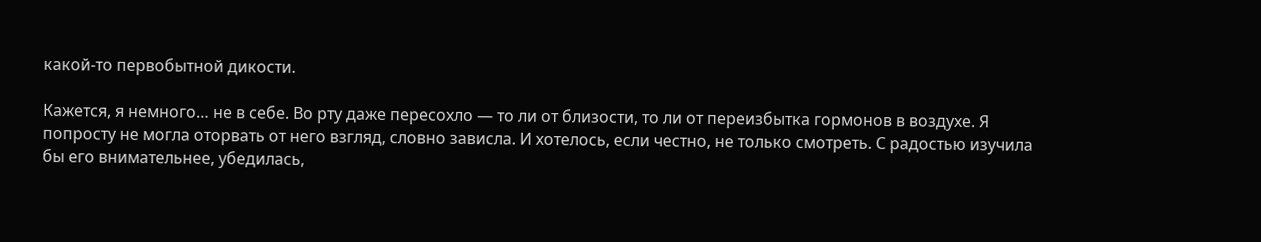какой-то первобытной дикости.

Кажется, я немного… не в себе. Во рту даже пересохло — то ли от близости, то ли от переизбытка гормонов в воздухе. Я попросту не могла оторвать от него взгляд, словно зависла. И хотелось, если честно, не только смотреть. С радостью изучила бы его внимательнее, убедилась,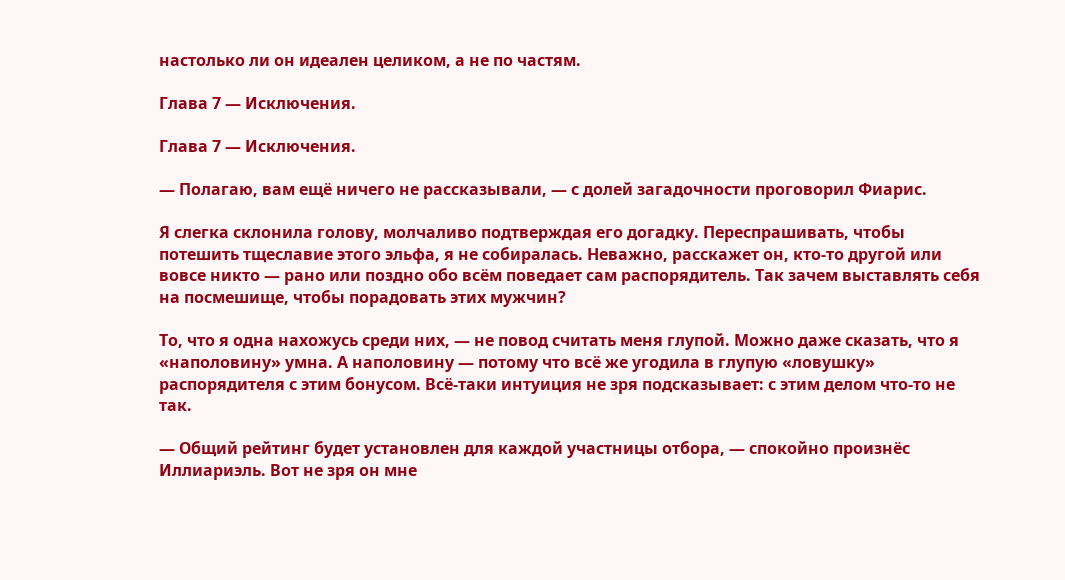настолько ли он идеален целиком, а не по частям.

Глава 7 — Исключения.

Глава 7 — Исключения.

— Полагаю, вам ещё ничего не рассказывали, — с долей загадочности проговорил Фиарис.

Я слегка склонила голову, молчаливо подтверждая его догадку. Переспрашивать, чтобы потешить тщеславие этого эльфа, я не собиралась. Неважно, расскажет он, кто-то другой или вовсе никто — рано или поздно обо всём поведает сам распорядитель. Так зачем выставлять себя на посмешище, чтобы порадовать этих мужчин?

То, что я одна нахожусь среди них, — не повод считать меня глупой. Можно даже сказать, что я «наполовину» умна. А наполовину — потому что всё же угодила в глупую «ловушку» распорядителя с этим бонусом. Всё-таки интуиция не зря подсказывает: с этим делом что-то не так.

— Общий рейтинг будет установлен для каждой участницы отбора, — спокойно произнёс Иллиариэль. Вот не зря он мне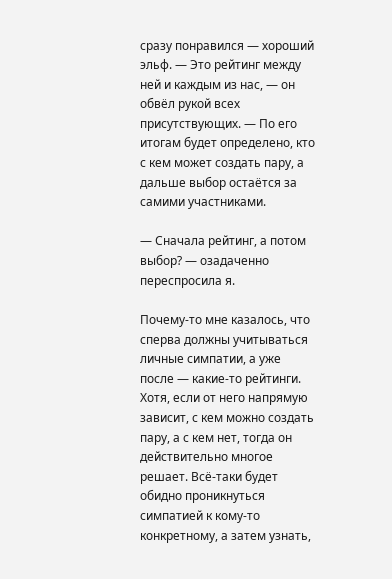сразу понравился — хороший эльф. — Это рейтинг между ней и каждым из нас, — он обвёл рукой всех присутствующих. — По его итогам будет определено, кто с кем может создать пару, а дальше выбор остаётся за самими участниками.

— Сначала рейтинг, а потом выбор? — озадаченно переспросила я.

Почему-то мне казалось, что сперва должны учитываться личные симпатии, а уже после — какие-то рейтинги. Хотя, если от него напрямую зависит, с кем можно создать пару, а с кем нет, тогда он действительно многое решает. Всё-таки будет обидно проникнуться симпатией к кому-то конкретному, а затем узнать,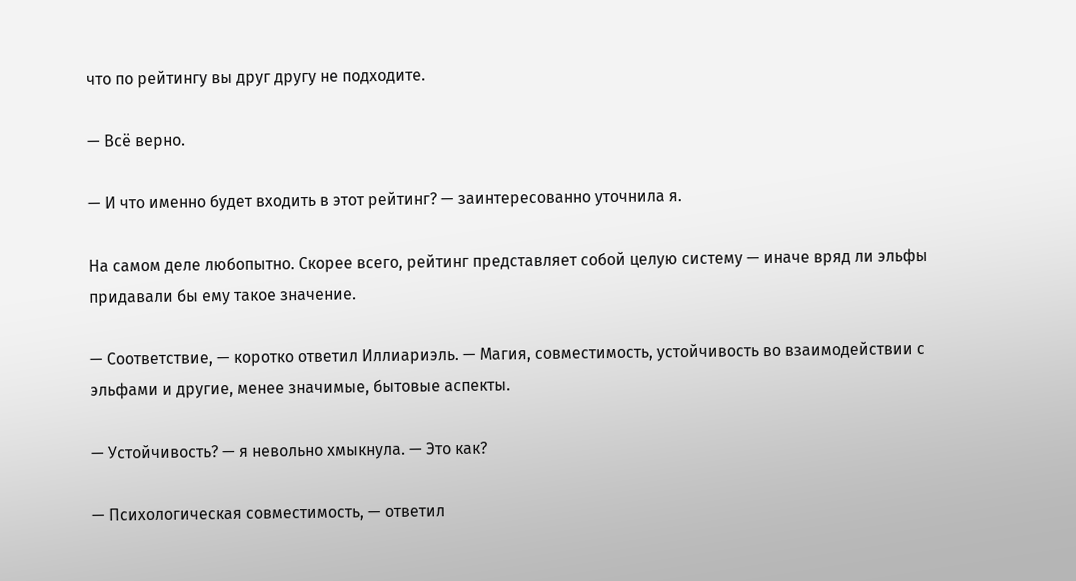что по рейтингу вы друг другу не подходите.

— Всё верно.

— И что именно будет входить в этот рейтинг? — заинтересованно уточнила я.

На самом деле любопытно. Скорее всего, рейтинг представляет собой целую систему — иначе вряд ли эльфы придавали бы ему такое значение.

— Соответствие, — коротко ответил Иллиариэль. — Магия, совместимость, устойчивость во взаимодействии с эльфами и другие, менее значимые, бытовые аспекты.

— Устойчивость? — я невольно хмыкнула. — Это как?

— Психологическая совместимость, — ответил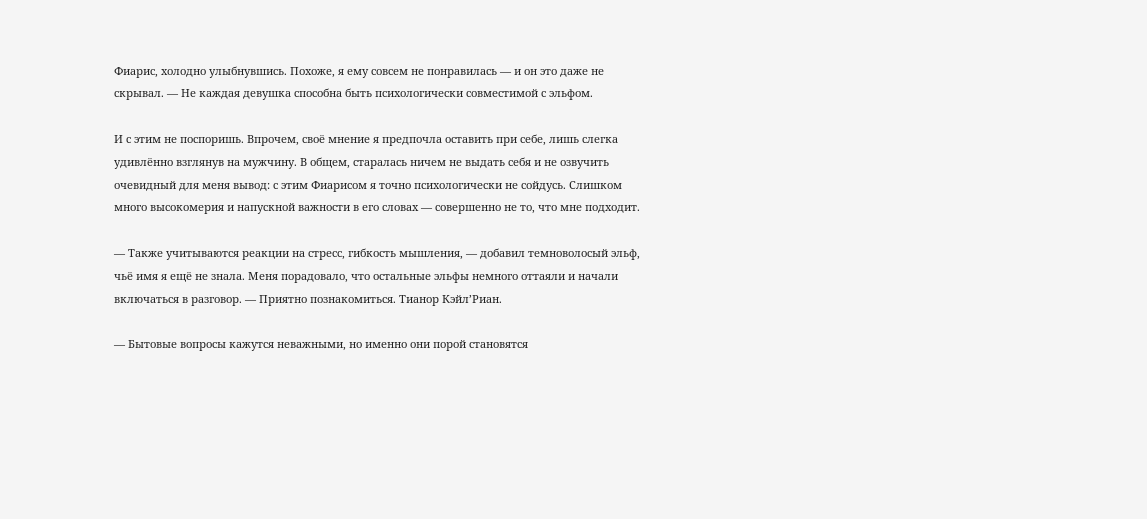Фиарис, холодно улыбнувшись. Похоже, я ему совсем не понравилась — и он это даже не скрывал. — Не каждая девушка способна быть психологически совместимой с эльфом.

И с этим не поспоришь. Впрочем, своё мнение я предпочла оставить при себе, лишь слегка удивлённо взглянув на мужчину. В общем, старалась ничем не выдать себя и не озвучить очевидный для меня вывод: с этим Фиарисом я точно психологически не сойдусь. Слишком много высокомерия и напускной важности в его словах — совершенно не то, что мне подходит.

— Также учитываются реакции на стресс, гибкость мышления, — добавил темноволосый эльф, чьё имя я ещё не знала. Меня порадовало, что остальные эльфы немного оттаяли и начали включаться в разговор. — Приятно познакомиться. Тианор Кэйл’Риан.

— Бытовые вопросы кажутся неважными, но именно они порой становятся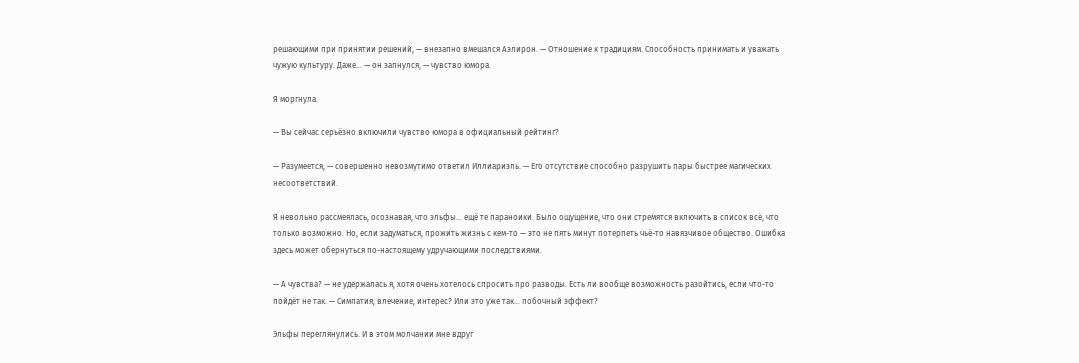решающими при принятии решений, — внезапно вмешался Аэлирон. — Отношение к традициям. Способность принимать и уважать чужую культуру. Даже… — он запнулся, — чувство юмора.

Я моргнула.

— Вы сейчас серьёзно включили чувство юмора в официальный рейтинг?

— Разумеется, — совершенно невозмутимо ответил Иллиариэль. — Его отсутствие способно разрушить пары быстрее магических несоответствий.

Я невольно рассмеялась, осознавая, что эльфы… ещё те параноики. Было ощущение, что они стремятся включить в список всё, что только возможно. Но, если задуматься, прожить жизнь с кем-то — это не пять минут потерпеть чьё-то навязчивое общество. Ошибка здесь может обернуться по-настоящему удручающими последствиями.

— А чувства? — не удержалась я, хотя очень хотелось спросить про разводы. Есть ли вообще возможность разойтись, если что-то пойдёт не так. — Симпатия, влечение, интерес? Или это уже так… побочный эффект?

Эльфы переглянулись. И в этом молчании мне вдруг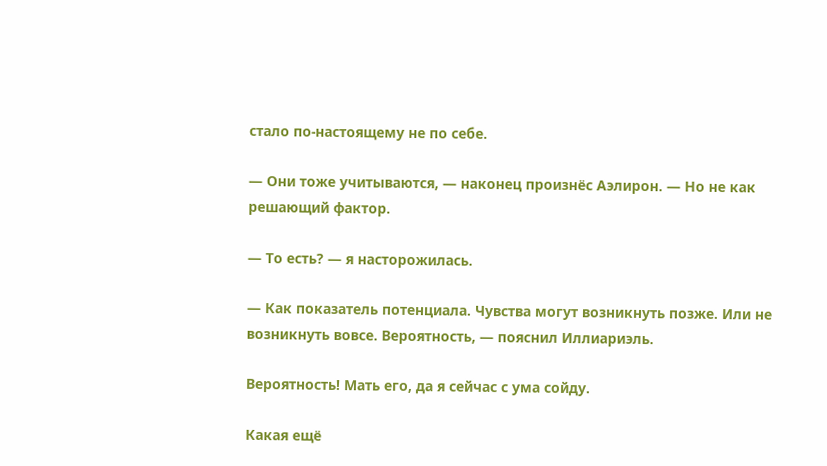стало по-настоящему не по себе.

— Они тоже учитываются, — наконец произнёс Аэлирон. — Но не как решающий фактор.

— То есть? — я насторожилась.

— Как показатель потенциала. Чувства могут возникнуть позже. Или не возникнуть вовсе. Вероятность, — пояснил Иллиариэль.

Вероятность! Мать его, да я сейчас с ума сойду.

Какая ещё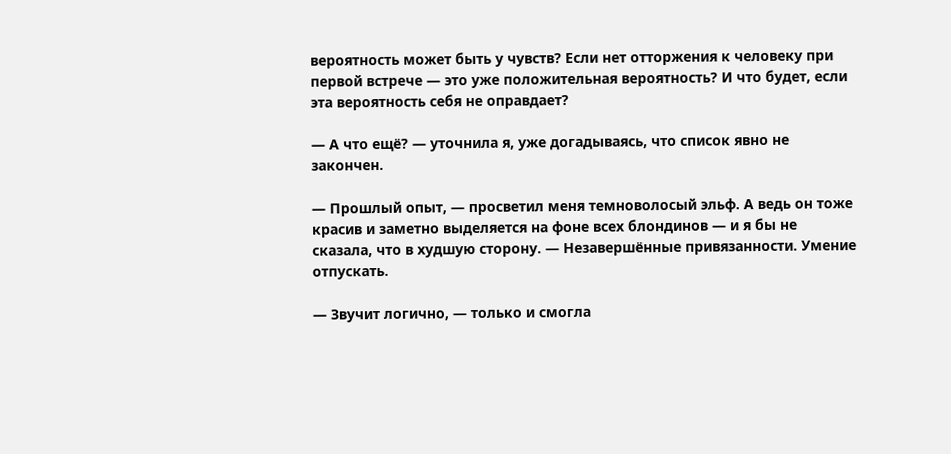вероятность может быть у чувств? Если нет отторжения к человеку при первой встрече — это уже положительная вероятность? И что будет, если эта вероятность себя не оправдает?

— А что ещё? — уточнила я, уже догадываясь, что список явно не закончен.

— Прошлый опыт, — просветил меня темноволосый эльф. А ведь он тоже красив и заметно выделяется на фоне всех блондинов — и я бы не сказала, что в худшую сторону. — Незавершённые привязанности. Умение отпускать.

— Звучит логично, — только и смогла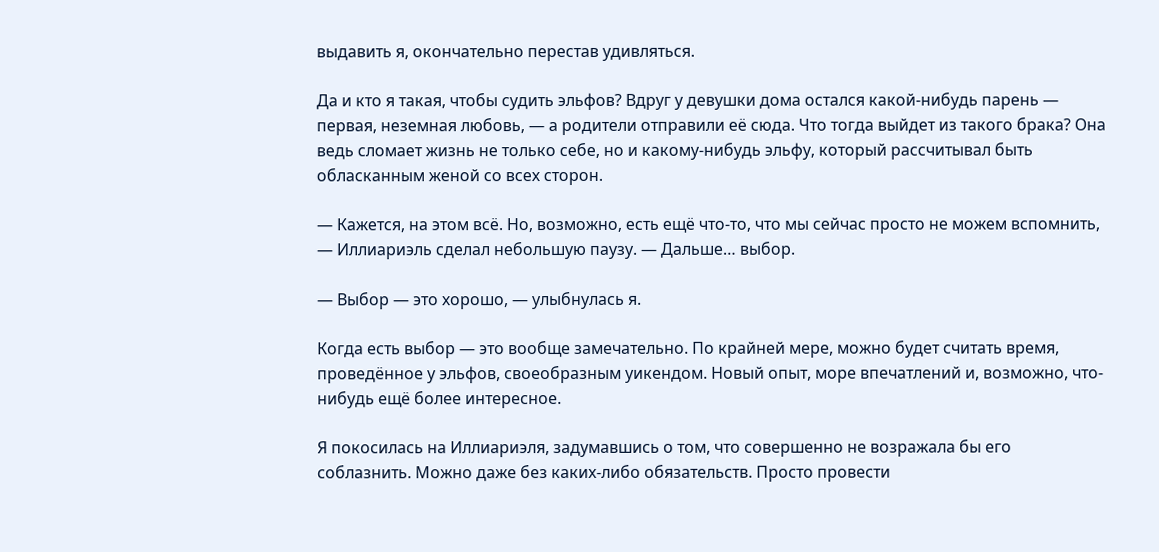выдавить я, окончательно перестав удивляться.

Да и кто я такая, чтобы судить эльфов? Вдруг у девушки дома остался какой-нибудь парень — первая, неземная любовь, — а родители отправили её сюда. Что тогда выйдет из такого брака? Она ведь сломает жизнь не только себе, но и какому-нибудь эльфу, который рассчитывал быть обласканным женой со всех сторон.

— Кажется, на этом всё. Но, возможно, есть ещё что-то, что мы сейчас просто не можем вспомнить, — Иллиариэль сделал небольшую паузу. — Дальше… выбор.

— Выбор — это хорошо, — улыбнулась я.

Когда есть выбор — это вообще замечательно. По крайней мере, можно будет считать время, проведённое у эльфов, своеобразным уикендом. Новый опыт, море впечатлений и, возможно, что-нибудь ещё более интересное.

Я покосилась на Иллиариэля, задумавшись о том, что совершенно не возражала бы его соблазнить. Можно даже без каких-либо обязательств. Просто провести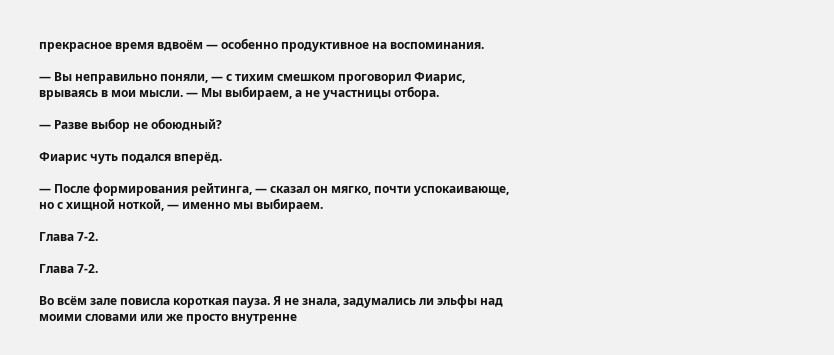прекрасное время вдвоём — особенно продуктивное на воспоминания.

— Вы неправильно поняли, — с тихим смешком проговорил Фиарис, врываясь в мои мысли. — Мы выбираем, а не участницы отбора.

— Разве выбор не обоюдный?

Фиарис чуть подался вперёд.

— После формирования рейтинга, — сказал он мягко, почти успокаивающе, но с хищной ноткой, — именно мы выбираем.

Глава 7-2.

Глава 7-2.

Во всём зале повисла короткая пауза. Я не знала, задумались ли эльфы над моими словами или же просто внутренне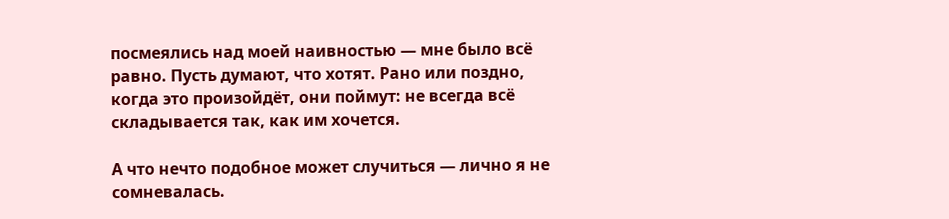посмеялись над моей наивностью — мне было всё равно. Пусть думают, что хотят. Рано или поздно, когда это произойдёт, они поймут: не всегда всё складывается так, как им хочется.

А что нечто подобное может случиться — лично я не сомневалась.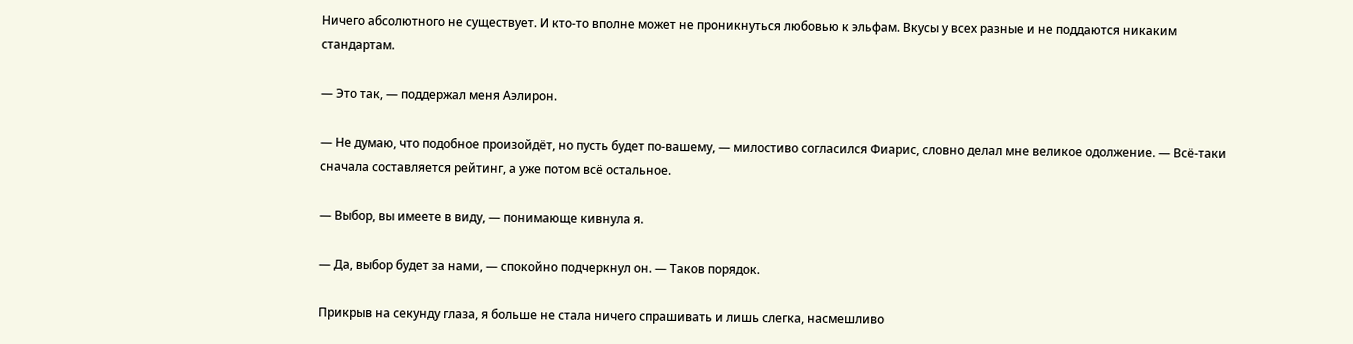Ничего абсолютного не существует. И кто-то вполне может не проникнуться любовью к эльфам. Вкусы у всех разные и не поддаются никаким стандартам.

— Это так, — поддержал меня Аэлирон.

— Не думаю, что подобное произойдёт, но пусть будет по-вашему, — милостиво согласился Фиарис, словно делал мне великое одолжение. — Всё-таки сначала составляется рейтинг, а уже потом всё остальное.

— Выбор, вы имеете в виду, — понимающе кивнула я.

— Да, выбор будет за нами, — спокойно подчеркнул он. — Таков порядок.

Прикрыв на секунду глаза, я больше не стала ничего спрашивать и лишь слегка, насмешливо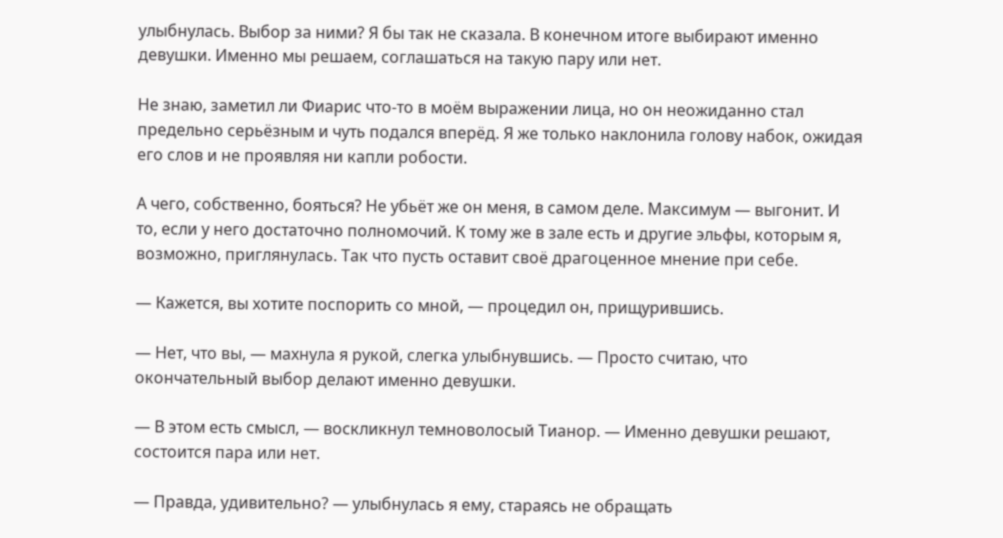улыбнулась. Выбор за ними? Я бы так не сказала. В конечном итоге выбирают именно девушки. Именно мы решаем, соглашаться на такую пару или нет.

Не знаю, заметил ли Фиарис что-то в моём выражении лица, но он неожиданно стал предельно серьёзным и чуть подался вперёд. Я же только наклонила голову набок, ожидая его слов и не проявляя ни капли робости.

А чего, собственно, бояться? Не убьёт же он меня, в самом деле. Максимум — выгонит. И то, если у него достаточно полномочий. К тому же в зале есть и другие эльфы, которым я, возможно, приглянулась. Так что пусть оставит своё драгоценное мнение при себе.

— Кажется, вы хотите поспорить со мной, — процедил он, прищурившись.

— Нет, что вы, — махнула я рукой, слегка улыбнувшись. — Просто считаю, что окончательный выбор делают именно девушки.

— В этом есть смысл, — воскликнул темноволосый Тианор. — Именно девушки решают, состоится пара или нет.

— Правда, удивительно? — улыбнулась я ему, стараясь не обращать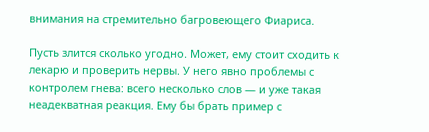внимания на стремительно багровеющего Фиариса.

Пусть злится сколько угодно. Может, ему стоит сходить к лекарю и проверить нервы. У него явно проблемы с контролем гнева: всего несколько слов — и уже такая неадекватная реакция. Ему бы брать пример с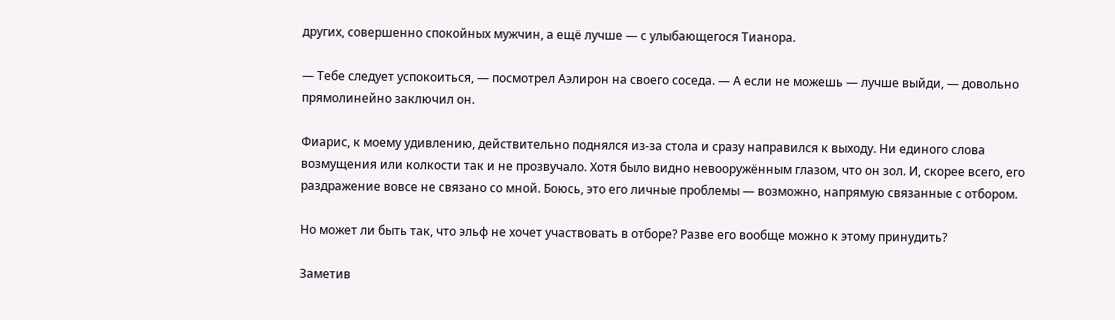других, совершенно спокойных мужчин, а ещё лучше — с улыбающегося Тианора.

— Тебе следует успокоиться, — посмотрел Аэлирон на своего соседа. — А если не можешь — лучше выйди, — довольно прямолинейно заключил он.

Фиарис, к моему удивлению, действительно поднялся из-за стола и сразу направился к выходу. Ни единого слова возмущения или колкости так и не прозвучало. Хотя было видно невооружённым глазом, что он зол. И, скорее всего, его раздражение вовсе не связано со мной. Боюсь, это его личные проблемы — возможно, напрямую связанные с отбором.

Но может ли быть так, что эльф не хочет участвовать в отборе? Разве его вообще можно к этому принудить?

Заметив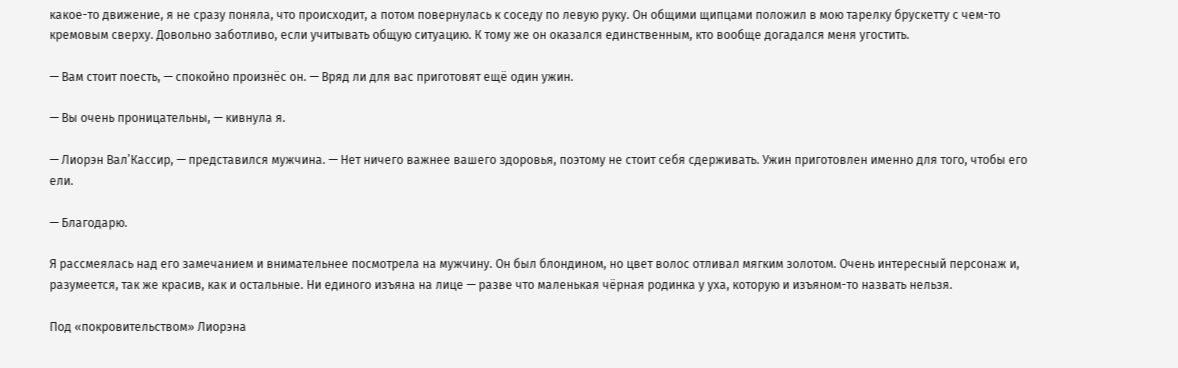какое-то движение, я не сразу поняла, что происходит, а потом повернулась к соседу по левую руку. Он общими щипцами положил в мою тарелку брускетту с чем-то кремовым сверху. Довольно заботливо, если учитывать общую ситуацию. К тому же он оказался единственным, кто вообще догадался меня угостить.

— Вам стоит поесть, — спокойно произнёс он. — Вряд ли для вас приготовят ещё один ужин.

— Вы очень проницательны, — кивнула я.

— Лиорэн Вал’Кассир, — представился мужчина. — Нет ничего важнее вашего здоровья, поэтому не стоит себя сдерживать. Ужин приготовлен именно для того, чтобы его ели.

— Благодарю.

Я рассмеялась над его замечанием и внимательнее посмотрела на мужчину. Он был блондином, но цвет волос отливал мягким золотом. Очень интересный персонаж и, разумеется, так же красив, как и остальные. Ни единого изъяна на лице — разве что маленькая чёрная родинка у уха, которую и изъяном-то назвать нельзя.

Под «покровительством» Лиорэна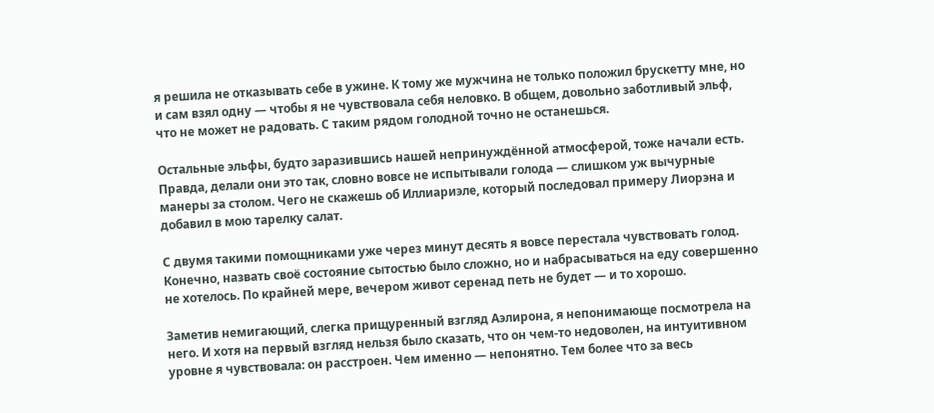я решила не отказывать себе в ужине. К тому же мужчина не только положил брускетту мне, но и сам взял одну — чтобы я не чувствовала себя неловко. В общем, довольно заботливый эльф, что не может не радовать. С таким рядом голодной точно не останешься.

Остальные эльфы, будто заразившись нашей непринуждённой атмосферой, тоже начали есть. Правда, делали они это так, словно вовсе не испытывали голода — слишком уж вычурные манеры за столом. Чего не скажешь об Иллиариэле, который последовал примеру Лиорэна и добавил в мою тарелку салат.

С двумя такими помощниками уже через минут десять я вовсе перестала чувствовать голод. Конечно, назвать своё состояние сытостью было сложно, но и набрасываться на еду совершенно не хотелось. По крайней мере, вечером живот серенад петь не будет — и то хорошо.

Заметив немигающий, слегка прищуренный взгляд Аэлирона, я непонимающе посмотрела на него. И хотя на первый взгляд нельзя было сказать, что он чем-то недоволен, на интуитивном уровне я чувствовала: он расстроен. Чем именно — непонятно. Тем более что за весь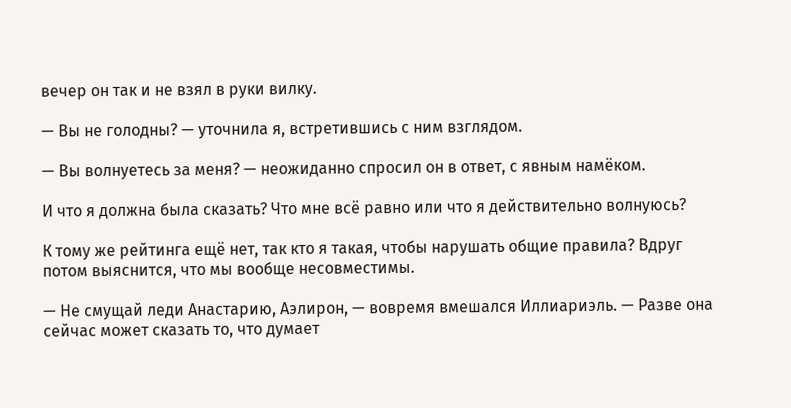вечер он так и не взял в руки вилку.

— Вы не голодны? — уточнила я, встретившись с ним взглядом.

— Вы волнуетесь за меня? — неожиданно спросил он в ответ, с явным намёком.

И что я должна была сказать? Что мне всё равно или что я действительно волнуюсь?

К тому же рейтинга ещё нет, так кто я такая, чтобы нарушать общие правила? Вдруг потом выяснится, что мы вообще несовместимы.

— Не смущай леди Анастарию, Аэлирон, — вовремя вмешался Иллиариэль. — Разве она сейчас может сказать то, что думает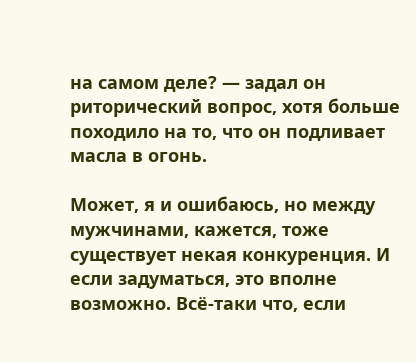на самом деле? — задал он риторический вопрос, хотя больше походило на то, что он подливает масла в огонь.

Может, я и ошибаюсь, но между мужчинами, кажется, тоже существует некая конкуренция. И если задуматься, это вполне возможно. Всё-таки что, если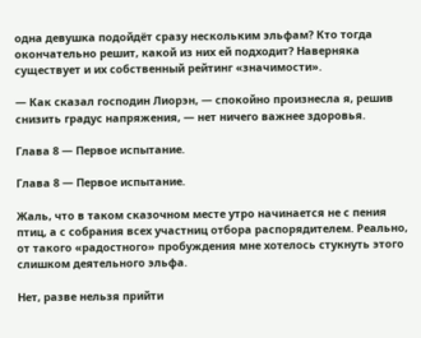одна девушка подойдёт сразу нескольким эльфам? Кто тогда окончательно решит, какой из них ей подходит? Наверняка существует и их собственный рейтинг «значимости».

— Как сказал господин Лиорэн, — спокойно произнесла я, решив снизить градус напряжения, — нет ничего важнее здоровья.

Глава 8 — Первое испытание.

Глава 8 — Первое испытание.

Жаль, что в таком сказочном месте утро начинается не с пения птиц, а с собрания всех участниц отбора распорядителем. Реально, от такого «радостного» пробуждения мне хотелось стукнуть этого слишком деятельного эльфа.

Нет, разве нельзя прийти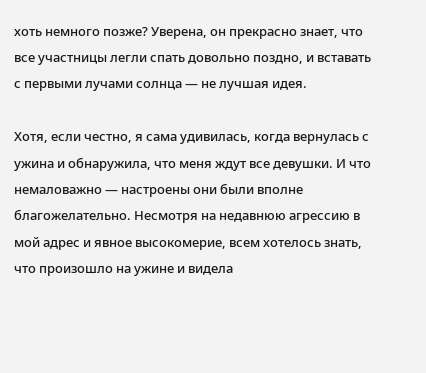хоть немного позже? Уверена, он прекрасно знает, что все участницы легли спать довольно поздно, и вставать с первыми лучами солнца — не лучшая идея.

Хотя, если честно, я сама удивилась, когда вернулась с ужина и обнаружила, что меня ждут все девушки. И что немаловажно — настроены они были вполне благожелательно. Несмотря на недавнюю агрессию в мой адрес и явное высокомерие, всем хотелось знать, что произошло на ужине и видела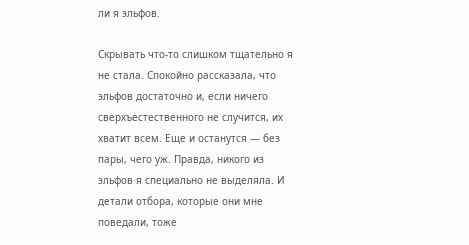ли я эльфов.

Скрывать что-то слишком тщательно я не стала. Спокойно рассказала, что эльфов достаточно и, если ничего сверхъестественного не случится, их хватит всем. Еще и останутся — без пары, чего уж. Правда, никого из эльфов я специально не выделяла. И детали отбора, которые они мне поведали, тоже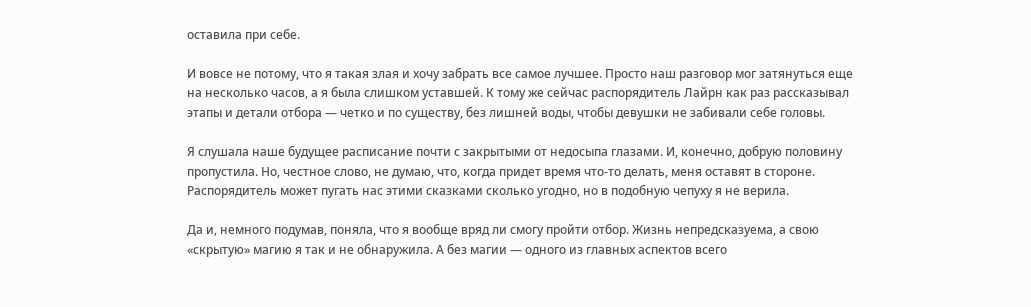оставила при себе.

И вовсе не потому, что я такая злая и хочу забрать все самое лучшее. Просто наш разговор мог затянуться еще на несколько часов, а я была слишком уставшей. К тому же сейчас распорядитель Лайрн как раз рассказывал этапы и детали отбора — четко и по существу, без лишней воды, чтобы девушки не забивали себе головы.

Я слушала наше будущее расписание почти с закрытыми от недосыпа глазами. И, конечно, добрую половину пропустила. Но, честное слово, не думаю, что, когда придет время что-то делать, меня оставят в стороне. Распорядитель может пугать нас этими сказками сколько угодно, но в подобную чепуху я не верила.

Да и, немного подумав, поняла, что я вообще вряд ли смогу пройти отбор. Жизнь непредсказуема, а свою «скрытую» магию я так и не обнаружила. А без магии — одного из главных аспектов всего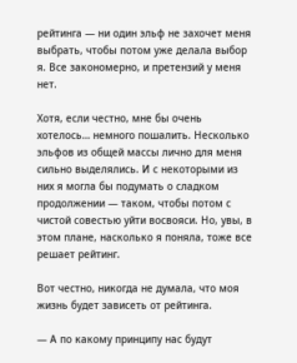рейтинга — ни один эльф не захочет меня выбрать, чтобы потом уже делала выбор я. Все закономерно, и претензий у меня нет.

Хотя, если честно, мне бы очень хотелось… немного пошалить. Несколько эльфов из общей массы лично для меня сильно выделялись. И с некоторыми из них я могла бы подумать о сладком продолжении — таком, чтобы потом с чистой совестью уйти восвояси. Но, увы, в этом плане, насколько я поняла, тоже все решает рейтинг.

Вот честно, никогда не думала, что моя жизнь будет зависеть от рейтинга.

— А по какому принципу нас будут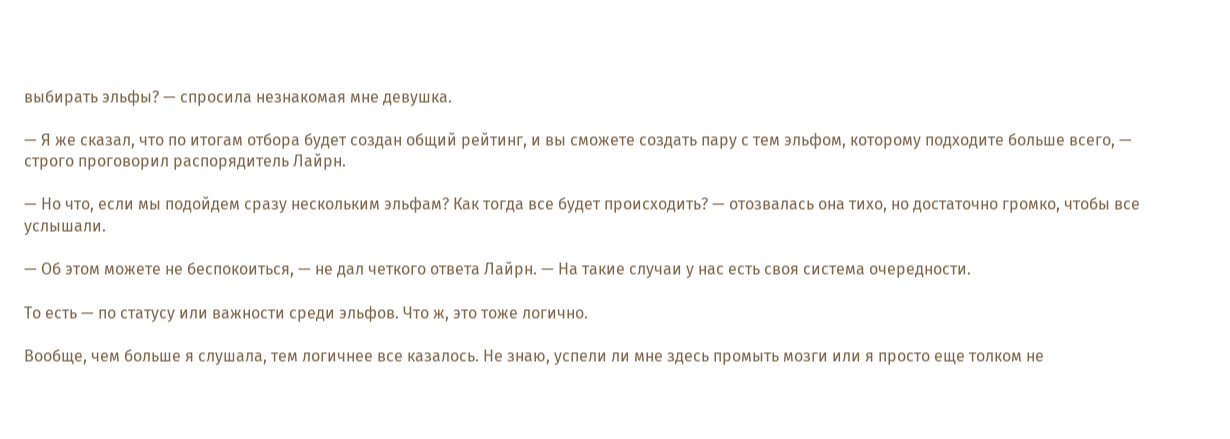выбирать эльфы? — спросила незнакомая мне девушка.

— Я же сказал, что по итогам отбора будет создан общий рейтинг, и вы сможете создать пару с тем эльфом, которому подходите больше всего, — строго проговорил распорядитель Лайрн.

— Но что, если мы подойдем сразу нескольким эльфам? Как тогда все будет происходить? — отозвалась она тихо, но достаточно громко, чтобы все услышали.

— Об этом можете не беспокоиться, — не дал четкого ответа Лайрн. — На такие случаи у нас есть своя система очередности.

То есть — по статусу или важности среди эльфов. Что ж, это тоже логично.

Вообще, чем больше я слушала, тем логичнее все казалось. Не знаю, успели ли мне здесь промыть мозги или я просто еще толком не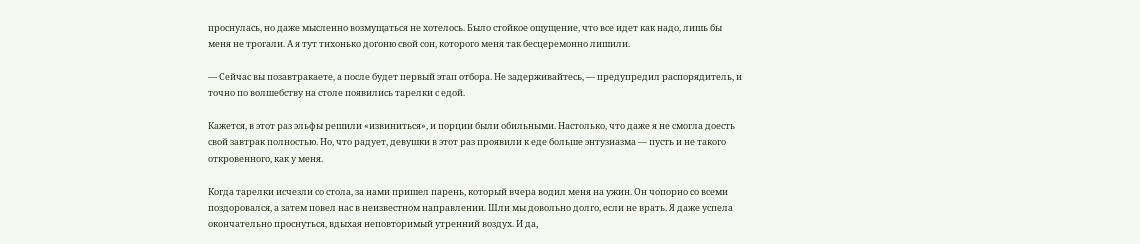проснулась, но даже мысленно возмущаться не хотелось. Было стойкое ощущение, что все идет как надо, лишь бы меня не трогали. А я тут тихонько догоню свой сон, которого меня так бесцеремонно лишили.

— Сейчас вы позавтракаете, а после будет первый этап отбора. Не задерживайтесь, — предупредил распорядитель, и точно по волшебству на столе появились тарелки с едой.

Кажется, в этот раз эльфы решили «извиниться», и порции были обильными. Настолько, что даже я не смогла доесть свой завтрак полностью. Но, что радует, девушки в этот раз проявили к еде больше энтузиазма — пусть и не такого откровенного, как у меня.

Когда тарелки исчезли со стола, за нами пришел парень, который вчера водил меня на ужин. Он чопорно со всеми поздоровался, а затем повел нас в неизвестном направлении. Шли мы довольно долго, если не врать. Я даже успела окончательно проснуться, вдыхая неповторимый утренний воздух. И да,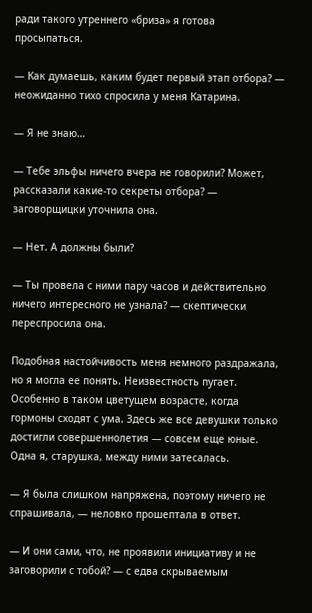ради такого утреннего «бриза» я готова просыпаться.

— Как думаешь, каким будет первый этап отбора? — неожиданно тихо спросила у меня Катарина.

— Я не знаю…

— Тебе эльфы ничего вчера не говорили? Может, рассказали какие-то секреты отбора? — заговорщицки уточнила она.

— Нет. А должны были?

— Ты провела с ними пару часов и действительно ничего интересного не узнала? — скептически переспросила она.

Подобная настойчивость меня немного раздражала, но я могла ее понять. Неизвестность пугает. Особенно в таком цветущем возрасте, когда гормоны сходят с ума. Здесь же все девушки только достигли совершеннолетия — совсем еще юные. Одна я, старушка, между ними затесалась.

— Я была слишком напряжена, поэтому ничего не спрашивала, — неловко прошептала в ответ.

— И они сами, что, не проявили инициативу и не заговорили с тобой? — с едва скрываемым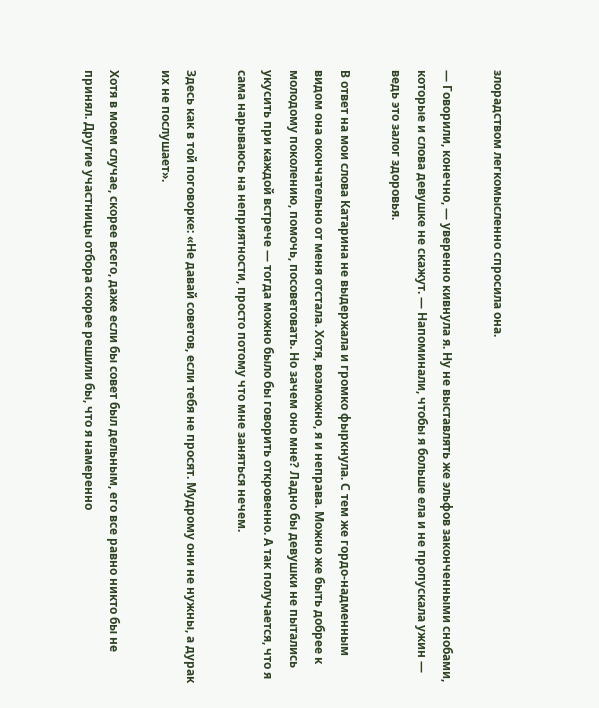злорадством легкомысленно спросила она.

— Говорили, конечно, — уверенно кивнула я. Ну не выставлять же эльфов законченными снобами, которые и слова девушке не скажут. — Напоминали, чтобы я больше ела и не пропускала ужин — ведь это залог здоровья.

В ответ на мои слова Катарина не выдержала и громко фыркнула. С тем же гордо-надменным видом она окончательно от меня отстала. Хотя, возможно, я и неправа. Можно же быть добрее к молодому поколению, помочь, посоветовать. Но зачем оно мне? Ладно бы девушки не пытались укусить при каждой встрече — тогда можно было бы говорить откровенно. А так получается, что я сама нарываюсь на неприятности, просто потому что мне заняться нечем.

Здесь как в той поговорке: «Не давай советов, если тебя не просят. Мудрому они не нужны, а дурак их не послушает».

Хотя в моем случае, скорее всего, даже если бы совет был дельным, его все равно никто бы не принял. Другие участницы отбора скорее решили бы, что я намеренно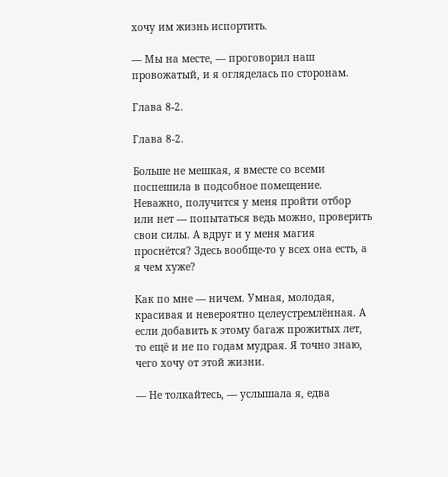хочу им жизнь испортить.

— Мы на месте, — проговорил наш провожатый, и я огляделась по сторонам.

Глава 8-2.

Глава 8-2.

Больше не мешкая, я вместе со всеми поспешила в подсобное помещение. Неважно, получится у меня пройти отбор или нет — попытаться ведь можно, проверить свои силы. А вдруг и у меня магия проснётся? Здесь вообще-то у всех она есть, а я чем хуже?

Как по мне — ничем. Умная, молодая, красивая и невероятно целеустремлённая. А если добавить к этому багаж прожитых лет, то ещё и не по годам мудрая. Я точно знаю, чего хочу от этой жизни.

— Не толкайтесь, — услышала я, едва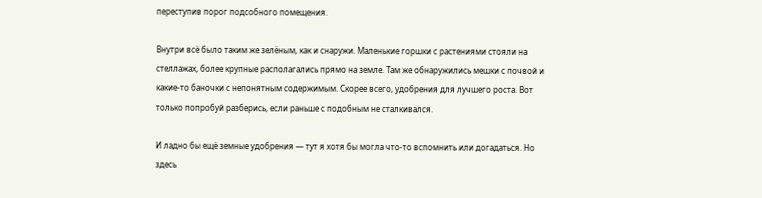переступив порог подсобного помещения.

Внутри всё было таким же зелёным, как и снаружи. Маленькие горшки с растениями стояли на стеллажах, более крупные располагались прямо на земле. Там же обнаружились мешки с почвой и какие-то баночки с непонятным содержимым. Скорее всего, удобрения для лучшего роста. Вот только попробуй разберись, если раньше с подобным не сталкивался.

И ладно бы ещё земные удобрения — тут я хотя бы могла что-то вспомнить или догадаться. Но здесь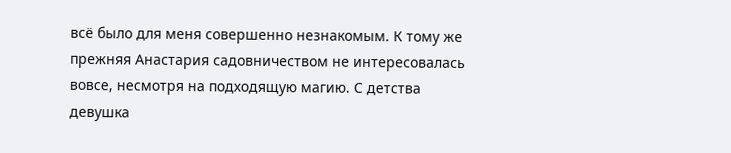всё было для меня совершенно незнакомым. К тому же прежняя Анастария садовничеством не интересовалась вовсе, несмотря на подходящую магию. С детства девушка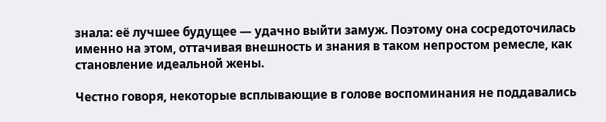знала: её лучшее будущее — удачно выйти замуж. Поэтому она сосредоточилась именно на этом, оттачивая внешность и знания в таком непростом ремесле, как становление идеальной жены.

Честно говоря, некоторые всплывающие в голове воспоминания не поддавались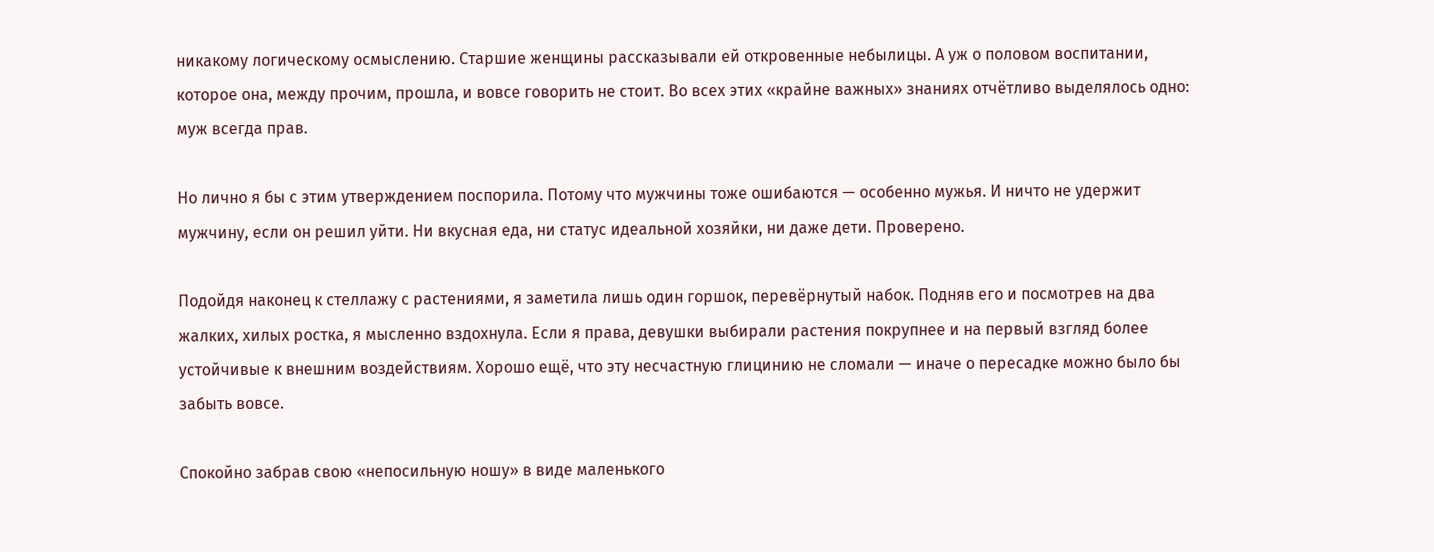никакому логическому осмыслению. Старшие женщины рассказывали ей откровенные небылицы. А уж о половом воспитании, которое она, между прочим, прошла, и вовсе говорить не стоит. Во всех этих «крайне важных» знаниях отчётливо выделялось одно: муж всегда прав.

Но лично я бы с этим утверждением поспорила. Потому что мужчины тоже ошибаются — особенно мужья. И ничто не удержит мужчину, если он решил уйти. Ни вкусная еда, ни статус идеальной хозяйки, ни даже дети. Проверено.

Подойдя наконец к стеллажу с растениями, я заметила лишь один горшок, перевёрнутый набок. Подняв его и посмотрев на два жалких, хилых ростка, я мысленно вздохнула. Если я права, девушки выбирали растения покрупнее и на первый взгляд более устойчивые к внешним воздействиям. Хорошо ещё, что эту несчастную глицинию не сломали — иначе о пересадке можно было бы забыть вовсе.

Спокойно забрав свою «непосильную ношу» в виде маленького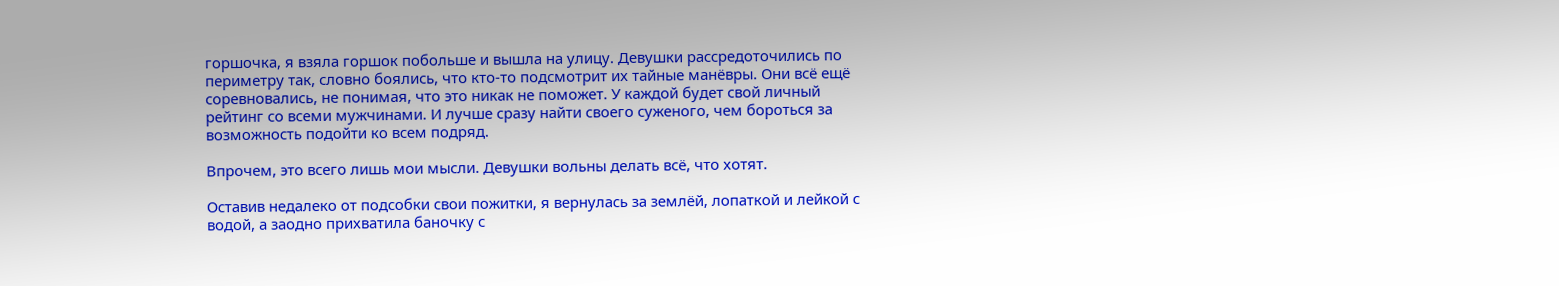горшочка, я взяла горшок побольше и вышла на улицу. Девушки рассредоточились по периметру так, словно боялись, что кто-то подсмотрит их тайные манёвры. Они всё ещё соревновались, не понимая, что это никак не поможет. У каждой будет свой личный рейтинг со всеми мужчинами. И лучше сразу найти своего суженого, чем бороться за возможность подойти ко всем подряд.

Впрочем, это всего лишь мои мысли. Девушки вольны делать всё, что хотят.

Оставив недалеко от подсобки свои пожитки, я вернулась за землёй, лопаткой и лейкой с водой, а заодно прихватила баночку с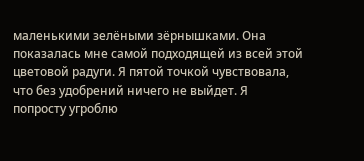маленькими зелёными зёрнышками. Она показалась мне самой подходящей из всей этой цветовой радуги. Я пятой точкой чувствовала, что без удобрений ничего не выйдет. Я попросту угроблю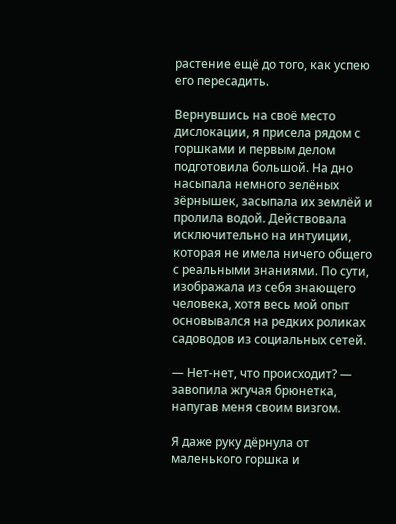растение ещё до того, как успею его пересадить.

Вернувшись на своё место дислокации, я присела рядом с горшками и первым делом подготовила большой. На дно насыпала немного зелёных зёрнышек, засыпала их землёй и пролила водой. Действовала исключительно на интуиции, которая не имела ничего общего с реальными знаниями. По сути, изображала из себя знающего человека, хотя весь мой опыт основывался на редких роликах садоводов из социальных сетей.

— Нет-нет, что происходит? — завопила жгучая брюнетка, напугав меня своим визгом.

Я даже руку дёрнула от маленького горшка и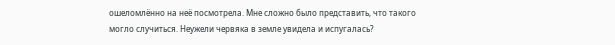ошеломлённо на неё посмотрела. Мне сложно было представить, что такого могло случиться. Неужели червяка в земле увидела и испугалась?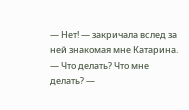— Нет! — закричала вслед за ней знакомая мне Катарина. — Что делать? Что мне делать? —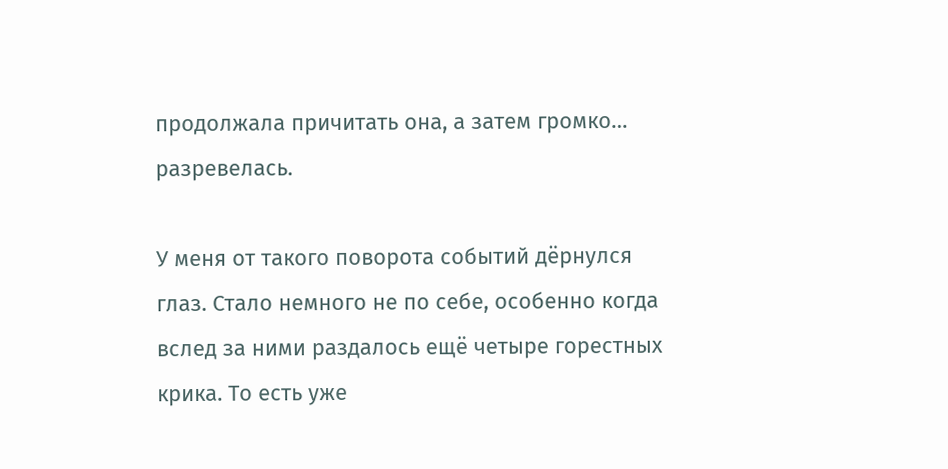продолжала причитать она, а затем громко… разревелась.

У меня от такого поворота событий дёрнулся глаз. Стало немного не по себе, особенно когда вслед за ними раздалось ещё четыре горестных крика. То есть уже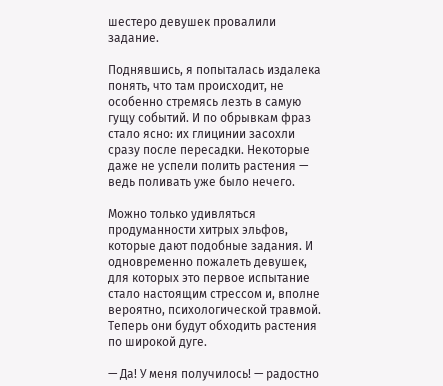шестеро девушек провалили задание.

Поднявшись, я попыталась издалека понять, что там происходит, не особенно стремясь лезть в самую гущу событий. И по обрывкам фраз стало ясно: их глицинии засохли сразу после пересадки. Некоторые даже не успели полить растения — ведь поливать уже было нечего.

Можно только удивляться продуманности хитрых эльфов, которые дают подобные задания. И одновременно пожалеть девушек, для которых это первое испытание стало настоящим стрессом и, вполне вероятно, психологической травмой. Теперь они будут обходить растения по широкой дуге.

— Да! У меня получилось! — радостно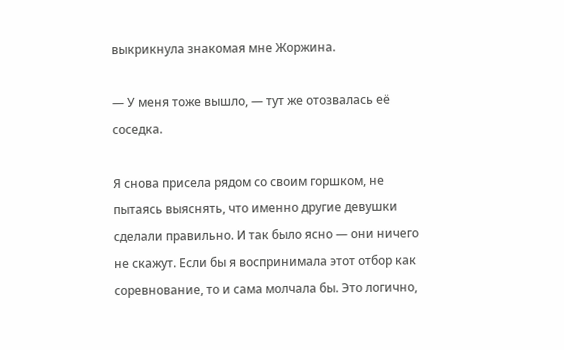выкрикнула знакомая мне Жоржина.

— У меня тоже вышло, — тут же отозвалась её соседка.

Я снова присела рядом со своим горшком, не пытаясь выяснять, что именно другие девушки сделали правильно. И так было ясно — они ничего не скажут. Если бы я воспринимала этот отбор как соревнование, то и сама молчала бы. Это логично,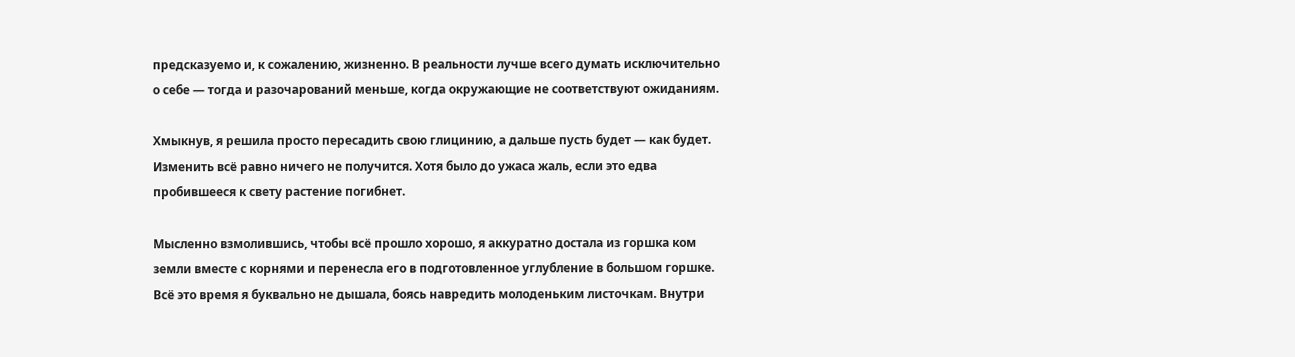предсказуемо и, к сожалению, жизненно. В реальности лучше всего думать исключительно о себе — тогда и разочарований меньше, когда окружающие не соответствуют ожиданиям.

Хмыкнув, я решила просто пересадить свою глицинию, а дальше пусть будет — как будет. Изменить всё равно ничего не получится. Хотя было до ужаса жаль, если это едва пробившееся к свету растение погибнет.

Мысленно взмолившись, чтобы всё прошло хорошо, я аккуратно достала из горшка ком земли вместе с корнями и перенесла его в подготовленное углубление в большом горшке. Всё это время я буквально не дышала, боясь навредить молоденьким листочкам. Внутри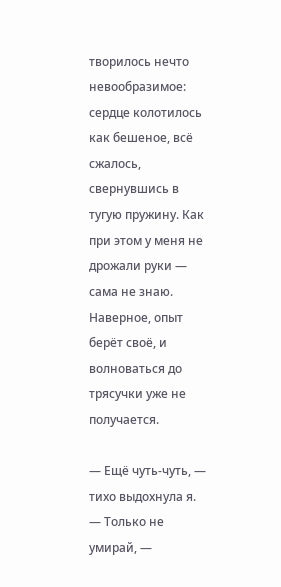творилось нечто невообразимое: сердце колотилось как бешеное, всё сжалось, свернувшись в тугую пружину. Как при этом у меня не дрожали руки — сама не знаю. Наверное, опыт берёт своё, и волноваться до трясучки уже не получается.

— Ещё чуть-чуть, — тихо выдохнула я. — Только не умирай, —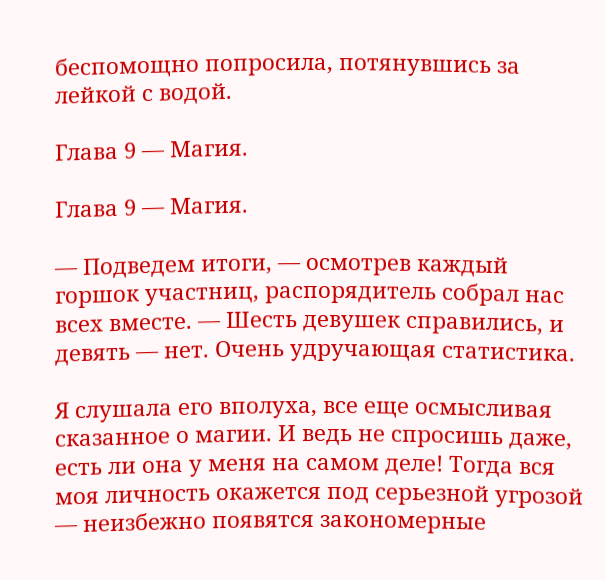беспомощно попросила, потянувшись за лейкой с водой.

Глава 9 — Магия.

Глава 9 — Магия.

— Подведем итоги, — осмотрев каждый горшок участниц, распорядитель собрал нас всех вместе. — Шесть девушек справились, и девять — нет. Очень удручающая статистика.

Я слушала его вполуха, все еще осмысливая сказанное о магии. И ведь не спросишь даже, есть ли она у меня на самом деле! Тогда вся моя личность окажется под серьезной угрозой — неизбежно появятся закономерные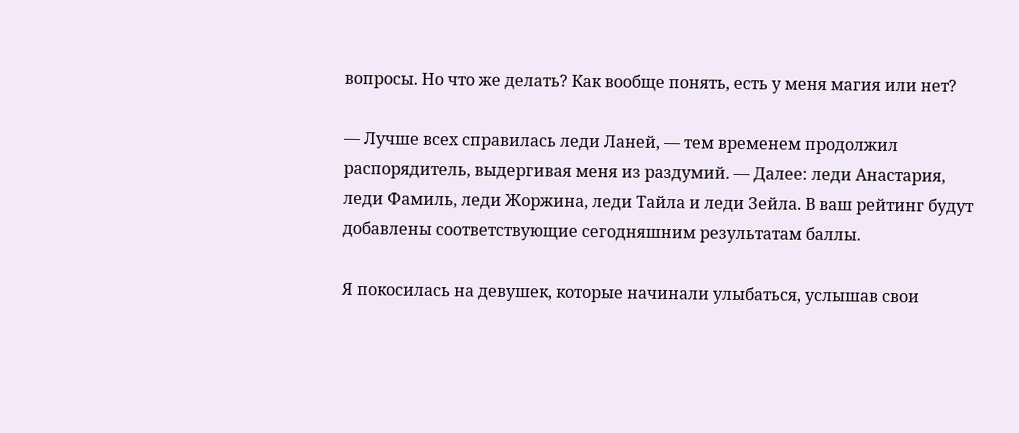вопросы. Но что же делать? Как вообще понять, есть у меня магия или нет?

— Лучше всех справилась леди Ланей, — тем временем продолжил распорядитель, выдергивая меня из раздумий. — Далее: леди Анастария, леди Фамиль, леди Жоржина, леди Тайла и леди Зейла. В ваш рейтинг будут добавлены соответствующие сегодняшним результатам баллы.

Я покосилась на девушек, которые начинали улыбаться, услышав свои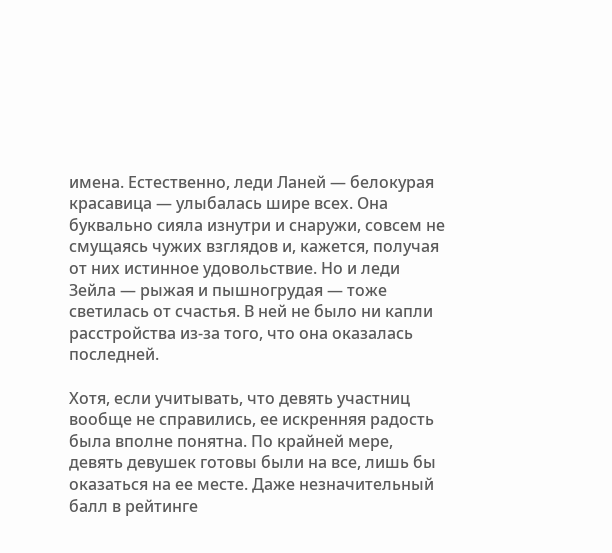имена. Естественно, леди Ланей — белокурая красавица — улыбалась шире всех. Она буквально сияла изнутри и снаружи, совсем не смущаясь чужих взглядов и, кажется, получая от них истинное удовольствие. Но и леди Зейла — рыжая и пышногрудая — тоже светилась от счастья. В ней не было ни капли расстройства из-за того, что она оказалась последней.

Хотя, если учитывать, что девять участниц вообще не справились, ее искренняя радость была вполне понятна. По крайней мере, девять девушек готовы были на все, лишь бы оказаться на ее месте. Даже незначительный балл в рейтинге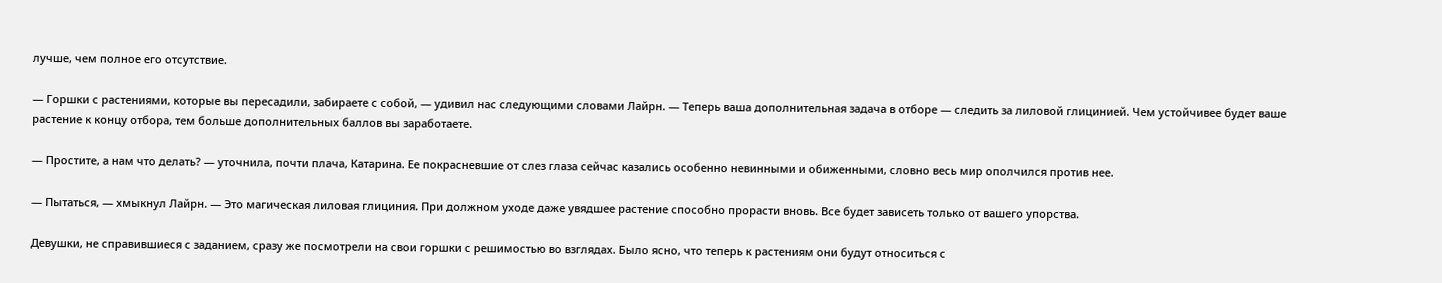лучше, чем полное его отсутствие.

— Горшки с растениями, которые вы пересадили, забираете с собой, — удивил нас следующими словами Лайрн. — Теперь ваша дополнительная задача в отборе — следить за лиловой глицинией. Чем устойчивее будет ваше растение к концу отбора, тем больше дополнительных баллов вы заработаете.

— Простите, а нам что делать? — уточнила, почти плача, Катарина. Ее покрасневшие от слез глаза сейчас казались особенно невинными и обиженными, словно весь мир ополчился против нее.

— Пытаться, — хмыкнул Лайрн. — Это магическая лиловая глициния. При должном уходе даже увядшее растение способно прорасти вновь. Все будет зависеть только от вашего упорства.

Девушки, не справившиеся с заданием, сразу же посмотрели на свои горшки с решимостью во взглядах. Было ясно, что теперь к растениям они будут относиться с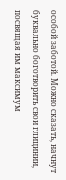особой заботой. Можно сказать, начнут буквально боготворить свои глицинии, посвящая им максимум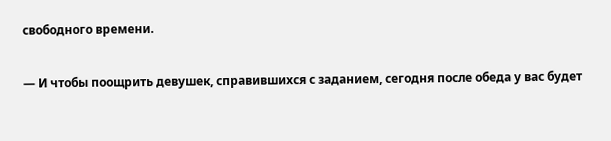свободного времени.

— И чтобы поощрить девушек, справившихся с заданием, сегодня после обеда у вас будет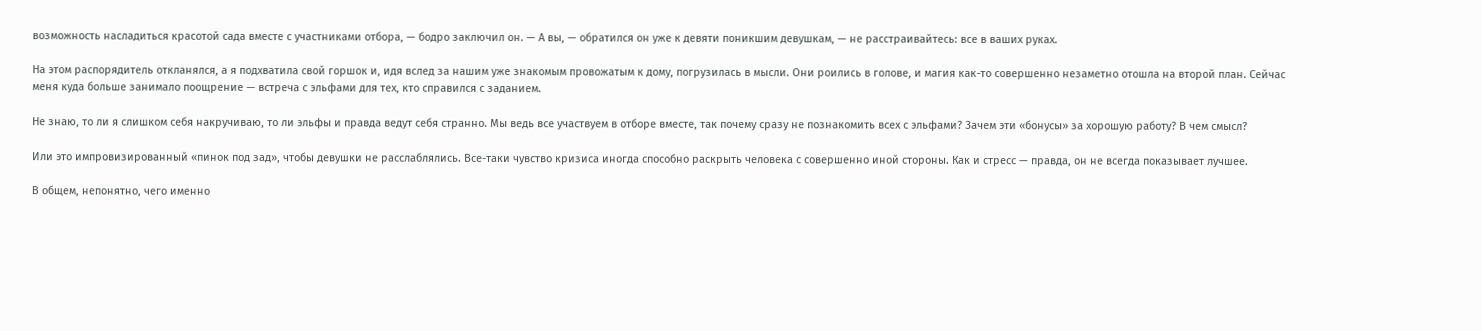возможность насладиться красотой сада вместе с участниками отбора, — бодро заключил он. — А вы, — обратился он уже к девяти поникшим девушкам, — не расстраивайтесь: все в ваших руках.

На этом распорядитель откланялся, а я подхватила свой горшок и, идя вслед за нашим уже знакомым провожатым к дому, погрузилась в мысли. Они роились в голове, и магия как-то совершенно незаметно отошла на второй план. Сейчас меня куда больше занимало поощрение — встреча с эльфами для тех, кто справился с заданием.

Не знаю, то ли я слишком себя накручиваю, то ли эльфы и правда ведут себя странно. Мы ведь все участвуем в отборе вместе, так почему сразу не познакомить всех с эльфами? Зачем эти «бонусы» за хорошую работу? В чем смысл?

Или это импровизированный «пинок под зад», чтобы девушки не расслаблялись. Все-таки чувство кризиса иногда способно раскрыть человека с совершенно иной стороны. Как и стресс — правда, он не всегда показывает лучшее.

В общем, непонятно, чего именно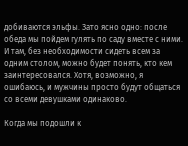добиваются эльфы. Зато ясно одно: после обеда мы пойдем гулять по саду вместе с ними. И там, без необходимости сидеть всем за одним столом, можно будет понять, кто кем заинтересовался. Хотя, возможно, я ошибаюсь, и мужчины просто будут общаться со всеми девушками одинаково.

Когда мы подошли к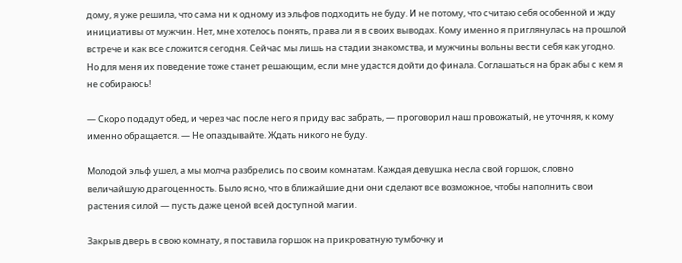дому, я уже решила, что сама ни к одному из эльфов подходить не буду. И не потому, что считаю себя особенной и жду инициативы от мужчин. Нет, мне хотелось понять, права ли я в своих выводах. Кому именно я приглянулась на прошлой встрече и как все сложится сегодня. Сейчас мы лишь на стадии знакомства, и мужчины вольны вести себя как угодно. Но для меня их поведение тоже станет решающим, если мне удастся дойти до финала. Соглашаться на брак абы с кем я не собираюсь!

— Скоро подадут обед, и через час после него я приду вас забрать, — проговорил наш провожатый, не уточняя, к кому именно обращается. — Не опаздывайте. Ждать никого не буду.

Молодой эльф ушел, а мы молча разбрелись по своим комнатам. Каждая девушка несла свой горшок, словно величайшую драгоценность. Было ясно, что в ближайшие дни они сделают все возможное, чтобы наполнить свои растения силой — пусть даже ценой всей доступной магии.

Закрыв дверь в свою комнату, я поставила горшок на прикроватную тумбочку и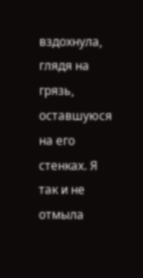вздохнула, глядя на грязь, оставшуюся на его стенках. Я так и не отмыла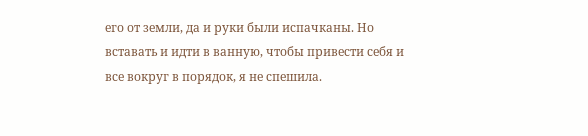его от земли, да и руки были испачканы. Но вставать и идти в ванную, чтобы привести себя и все вокруг в порядок, я не спешила.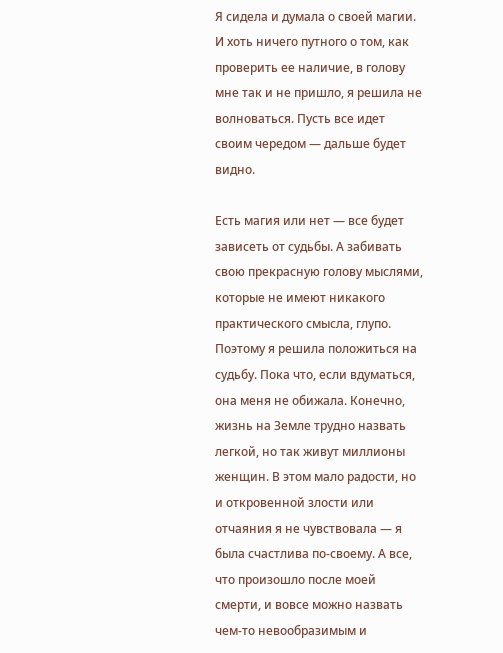Я сидела и думала о своей магии. И хоть ничего путного о том, как проверить ее наличие, в голову мне так и не пришло, я решила не волноваться. Пусть все идет своим чередом — дальше будет видно.

Есть магия или нет — все будет зависеть от судьбы. А забивать свою прекрасную голову мыслями, которые не имеют никакого практического смысла, глупо. Поэтому я решила положиться на судьбу. Пока что, если вдуматься, она меня не обижала. Конечно, жизнь на Земле трудно назвать легкой, но так живут миллионы женщин. В этом мало радости, но и откровенной злости или отчаяния я не чувствовала — я была счастлива по-своему. А все, что произошло после моей смерти, и вовсе можно назвать чем-то невообразимым и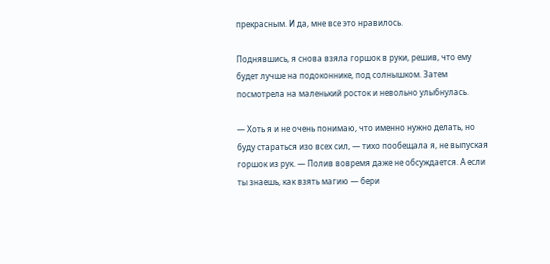прекрасным. И да, мне все это нравилось.

Поднявшись, я снова взяла горшок в руки, решив, что ему будет лучше на подоконнике, под солнышком. Затем посмотрела на маленький росток и невольно улыбнулась.

— Хоть я и не очень понимаю, что именно нужно делать, но буду стараться изо всех сил, — тихо пообещала я, не выпуская горшок из рук. — Полив вовремя даже не обсуждается. А если ты знаешь, как взять магию — бери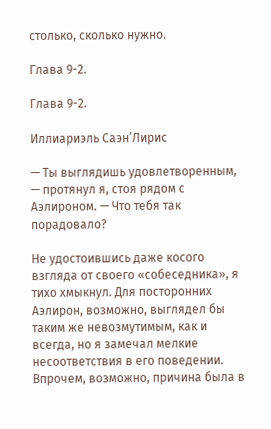столько, сколько нужно.

Глава 9-2.

Глава 9-2.

Иллиариэль Саэн’Лирис

— Ты выглядишь удовлетворенным, — протянул я, стоя рядом с Аэлироном. — Что тебя так порадовало?

Не удостоившись даже косого взгляда от своего «собеседника», я тихо хмыкнул. Для посторонних Аэлирон, возможно, выглядел бы таким же невозмутимым, как и всегда, но я замечал мелкие несоответствия в его поведении. Впрочем, возможно, причина была в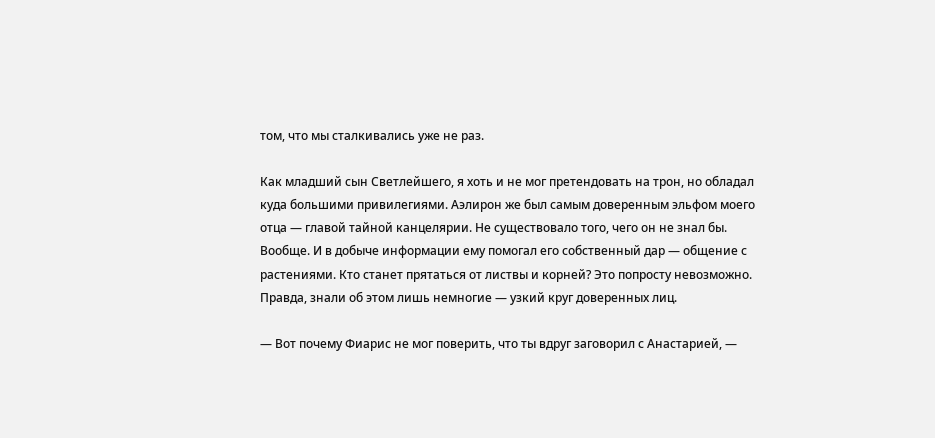том, что мы сталкивались уже не раз.

Как младший сын Светлейшего, я хоть и не мог претендовать на трон, но обладал куда большими привилегиями. Аэлирон же был самым доверенным эльфом моего отца — главой тайной канцелярии. Не существовало того, чего он не знал бы. Вообще. И в добыче информации ему помогал его собственный дар — общение с растениями. Кто станет прятаться от листвы и корней? Это попросту невозможно. Правда, знали об этом лишь немногие — узкий круг доверенных лиц.

— Вот почему Фиарис не мог поверить, что ты вдруг заговорил с Анастарией, —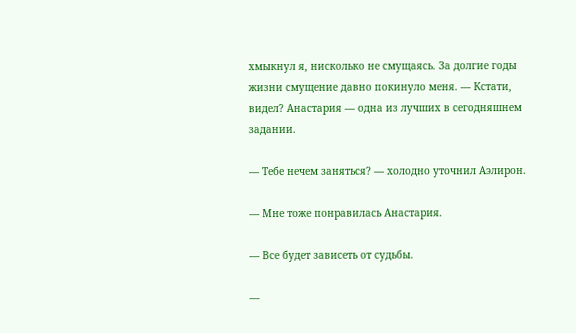хмыкнул я, нисколько не смущаясь. За долгие годы жизни смущение давно покинуло меня. — Кстати, видел? Анастария — одна из лучших в сегодняшнем задании.

— Тебе нечем заняться? — холодно уточнил Аэлирон.

— Мне тоже понравилась Анастария.

— Все будет зависеть от судьбы.

—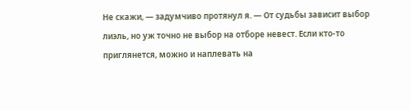Не скажи, — задумчиво протянул я. — От судьбы зависит выбор лиэль, но уж точно не выбор на отборе невест. Если кто-то приглянется, можно и наплевать на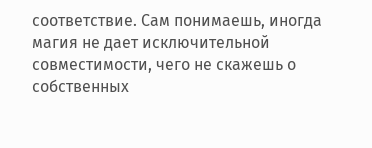соответствие. Сам понимаешь, иногда магия не дает исключительной совместимости, чего не скажешь о собственных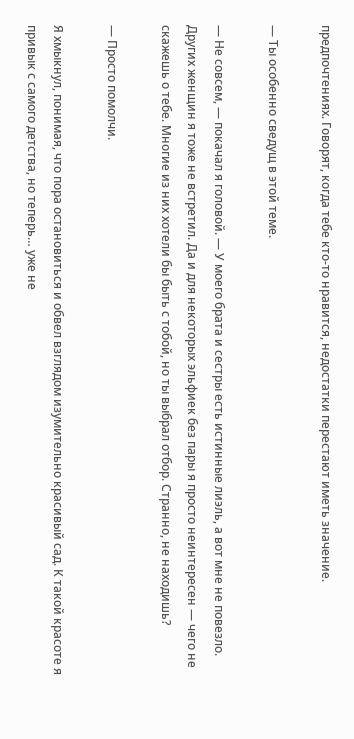предпочтениях. Говорят, когда тебе кто-то нравится, недостатки перестают иметь значение.

— Ты особенно сведущ в этой теме.

— Не совсем, — покачал я головой. — У моего брата и сестры есть истинные лиэль, а вот мне не повезло. Других женщин я тоже не встретил. Да и для некоторых эльфиек без пары я просто неинтересен — чего не скажешь о тебе. Многие из них хотели бы быть с тобой, но ты выбрал отбор. Странно, не находишь?

— Просто помолчи.

Я хмыкнул, понимая, что пора остановиться и обвел взглядом изумительно красивый сад. К такой красоте я привык с самого детства, но теперь… уже не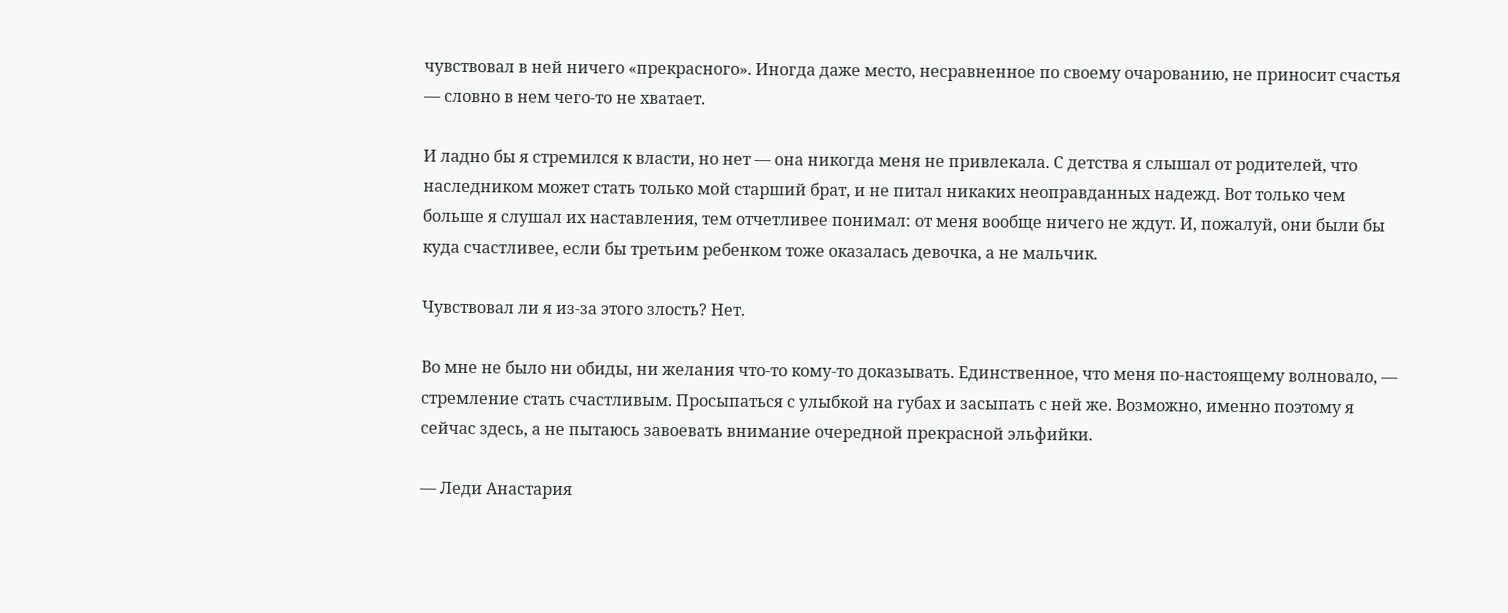чувствовал в ней ничего «прекрасного». Иногда даже место, несравненное по своему очарованию, не приносит счастья — словно в нем чего-то не хватает.

И ладно бы я стремился к власти, но нет — она никогда меня не привлекала. С детства я слышал от родителей, что наследником может стать только мой старший брат, и не питал никаких неоправданных надежд. Вот только чем больше я слушал их наставления, тем отчетливее понимал: от меня вообще ничего не ждут. И, пожалуй, они были бы куда счастливее, если бы третьим ребенком тоже оказалась девочка, а не мальчик.

Чувствовал ли я из-за этого злость? Нет.

Во мне не было ни обиды, ни желания что-то кому-то доказывать. Единственное, что меня по-настоящему волновало, — стремление стать счастливым. Просыпаться с улыбкой на губах и засыпать с ней же. Возможно, именно поэтому я сейчас здесь, а не пытаюсь завоевать внимание очередной прекрасной эльфийки.

— Леди Анастария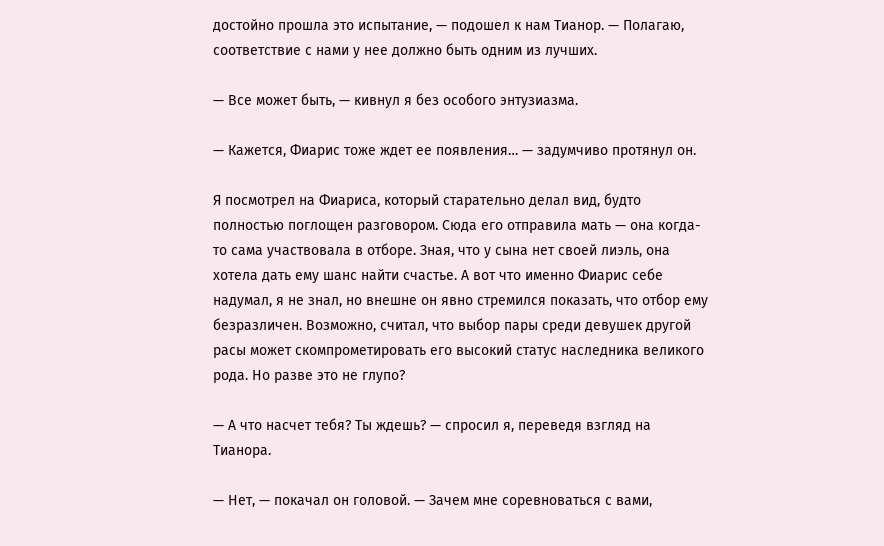достойно прошла это испытание, — подошел к нам Тианор. — Полагаю, соответствие с нами у нее должно быть одним из лучших.

— Все может быть, — кивнул я без особого энтузиазма.

— Кажется, Фиарис тоже ждет ее появления… — задумчиво протянул он.

Я посмотрел на Фиариса, который старательно делал вид, будто полностью поглощен разговором. Сюда его отправила мать — она когда-то сама участвовала в отборе. Зная, что у сына нет своей лиэль, она хотела дать ему шанс найти счастье. А вот что именно Фиарис себе надумал, я не знал, но внешне он явно стремился показать, что отбор ему безразличен. Возможно, считал, что выбор пары среди девушек другой расы может скомпрометировать его высокий статус наследника великого рода. Но разве это не глупо?

— А что насчет тебя? Ты ждешь? — спросил я, переведя взгляд на Тианора.

— Нет, — покачал он головой. — Зачем мне соревноваться с вами,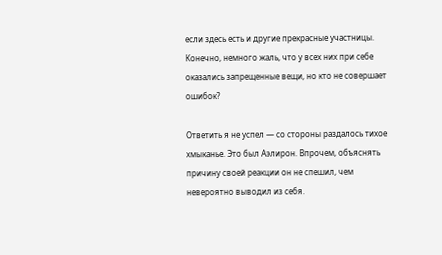если здесь есть и другие прекрасные участницы. Конечно, немного жаль, что у всех них при себе оказались запрещенные вещи, но кто не совершает ошибок?

Ответить я не успел — со стороны раздалось тихое хмыканье. Это был Аэлирон. Впрочем, объяснять причину своей реакции он не спешил, чем невероятно выводил из себя.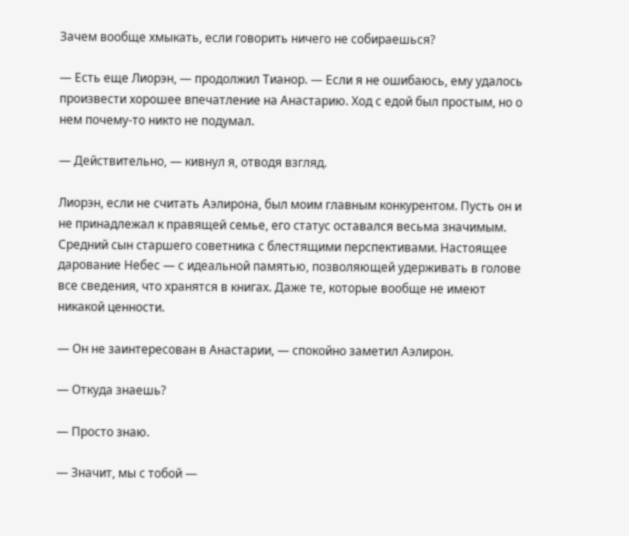Зачем вообще хмыкать, если говорить ничего не собираешься?

— Есть еще Лиорэн, — продолжил Тианор. — Если я не ошибаюсь, ему удалось произвести хорошее впечатление на Анастарию. Ход с едой был простым, но о нем почему-то никто не подумал.

— Действительно, — кивнул я, отводя взгляд.

Лиорэн, если не считать Аэлирона, был моим главным конкурентом. Пусть он и не принадлежал к правящей семье, его статус оставался весьма значимым. Средний сын старшего советника с блестящими перспективами. Настоящее дарование Небес — с идеальной памятью, позволяющей удерживать в голове все сведения, что хранятся в книгах. Даже те, которые вообще не имеют никакой ценности.

— Он не заинтересован в Анастарии, — спокойно заметил Аэлирон.

— Откуда знаешь?

— Просто знаю.

— Значит, мы с тобой —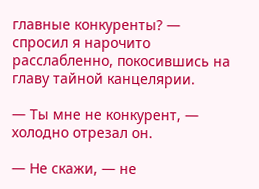главные конкуренты? — спросил я нарочито расслабленно, покосившись на главу тайной канцелярии.

— Ты мне не конкурент, — холодно отрезал он.

— Не скажи, — не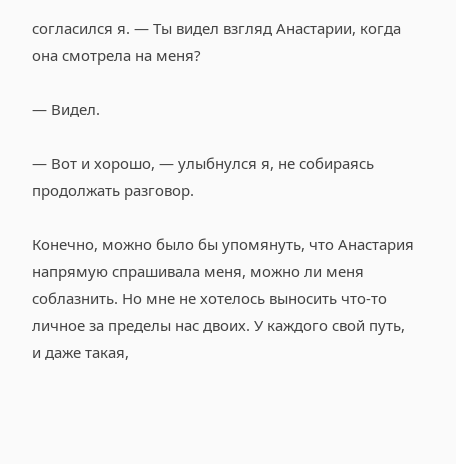согласился я. — Ты видел взгляд Анастарии, когда она смотрела на меня?

— Видел.

— Вот и хорошо, — улыбнулся я, не собираясь продолжать разговор.

Конечно, можно было бы упомянуть, что Анастария напрямую спрашивала меня, можно ли меня соблазнить. Но мне не хотелось выносить что-то личное за пределы нас двоих. У каждого свой путь, и даже такая,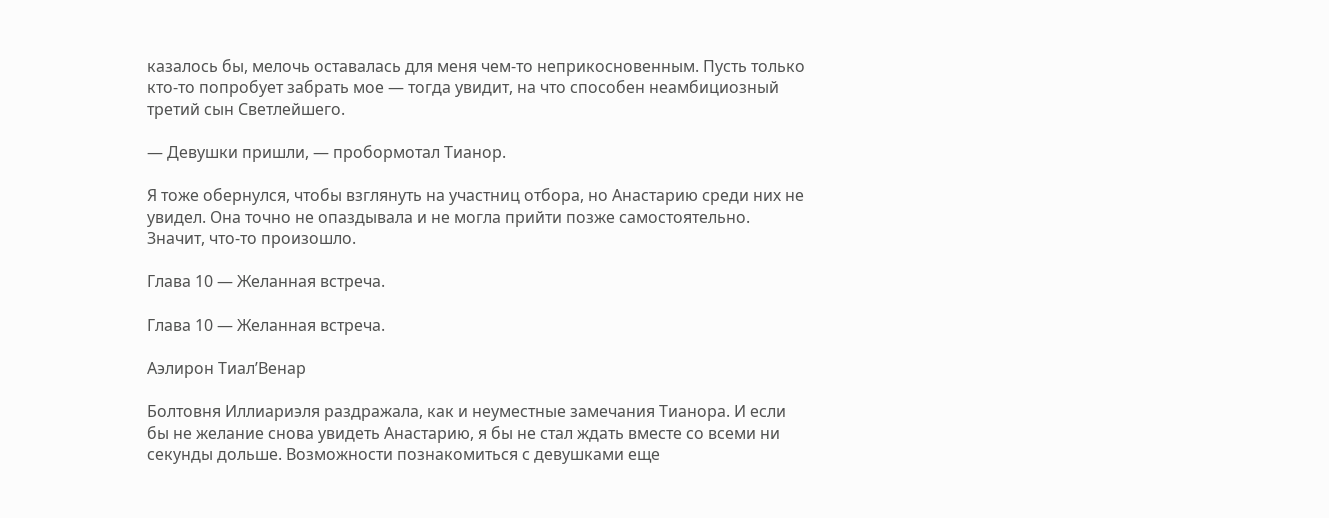казалось бы, мелочь оставалась для меня чем-то неприкосновенным. Пусть только кто-то попробует забрать мое — тогда увидит, на что способен неамбициозный третий сын Светлейшего.

— Девушки пришли, — пробормотал Тианор.

Я тоже обернулся, чтобы взглянуть на участниц отбора, но Анастарию среди них не увидел. Она точно не опаздывала и не могла прийти позже самостоятельно. Значит, что-то произошло.

Глава 10 — Желанная встреча.

Глава 10 — Желанная встреча.

Аэлирон Тиал’Венар

Болтовня Иллиариэля раздражала, как и неуместные замечания Тианора. И если бы не желание снова увидеть Анастарию, я бы не стал ждать вместе со всеми ни секунды дольше. Возможности познакомиться с девушками еще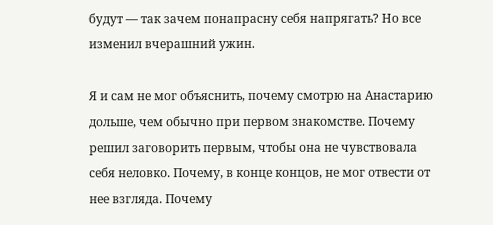будут — так зачем понапрасну себя напрягать? Но все изменил вчерашний ужин.

Я и сам не мог объяснить, почему смотрю на Анастарию дольше, чем обычно при первом знакомстве. Почему решил заговорить первым, чтобы она не чувствовала себя неловко. Почему, в конце концов, не мог отвести от нее взгляда. Почему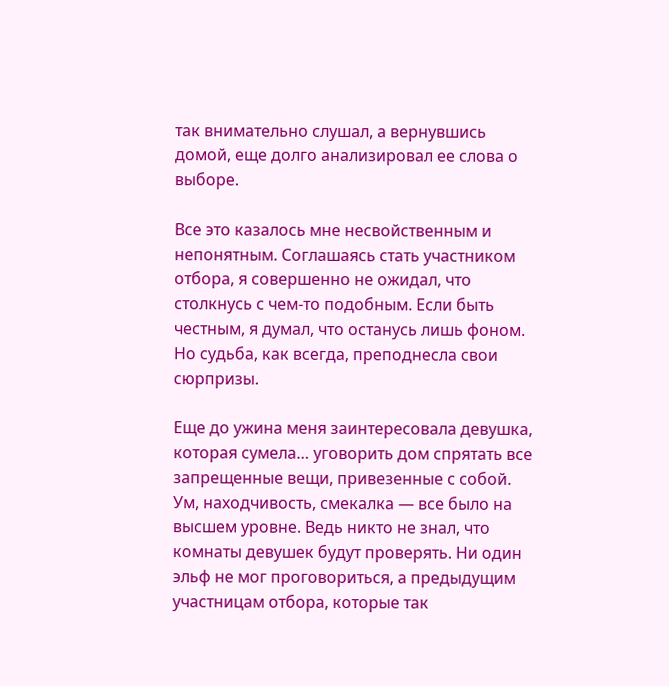так внимательно слушал, а вернувшись домой, еще долго анализировал ее слова о выборе.

Все это казалось мне несвойственным и непонятным. Соглашаясь стать участником отбора, я совершенно не ожидал, что столкнусь с чем-то подобным. Если быть честным, я думал, что останусь лишь фоном. Но судьба, как всегда, преподнесла свои сюрпризы.

Еще до ужина меня заинтересовала девушка, которая сумела… уговорить дом спрятать все запрещенные вещи, привезенные с собой. Ум, находчивость, смекалка — все было на высшем уровне. Ведь никто не знал, что комнаты девушек будут проверять. Ни один эльф не мог проговориться, а предыдущим участницам отбора, которые так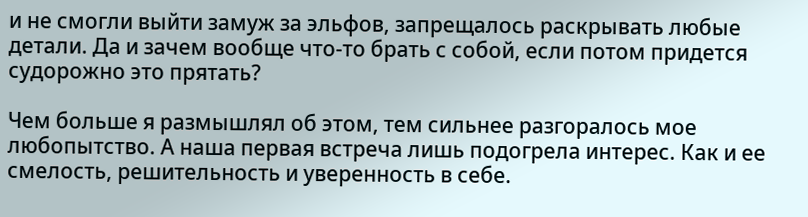и не смогли выйти замуж за эльфов, запрещалось раскрывать любые детали. Да и зачем вообще что-то брать с собой, если потом придется судорожно это прятать?

Чем больше я размышлял об этом, тем сильнее разгоралось мое любопытство. А наша первая встреча лишь подогрела интерес. Как и ее смелость, решительность и уверенность в себе.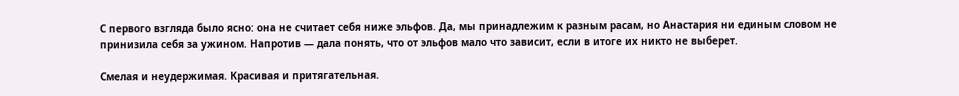С первого взгляда было ясно: она не считает себя ниже эльфов. Да, мы принадлежим к разным расам, но Анастария ни единым словом не принизила себя за ужином. Напротив — дала понять, что от эльфов мало что зависит, если в итоге их никто не выберет.

Смелая и неудержимая. Красивая и притягательная.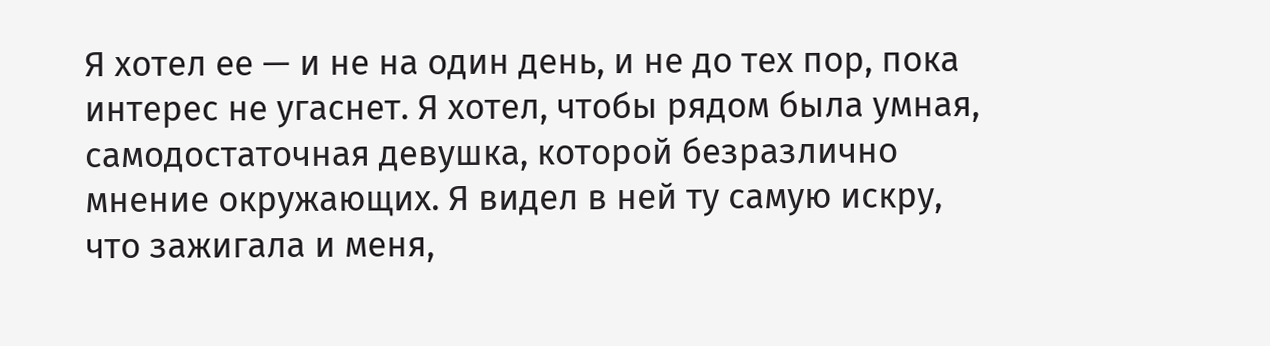Я хотел ее — и не на один день, и не до тех пор, пока интерес не угаснет. Я хотел, чтобы рядом была умная, самодостаточная девушка, которой безразлично мнение окружающих. Я видел в ней ту самую искру, что зажигала и меня,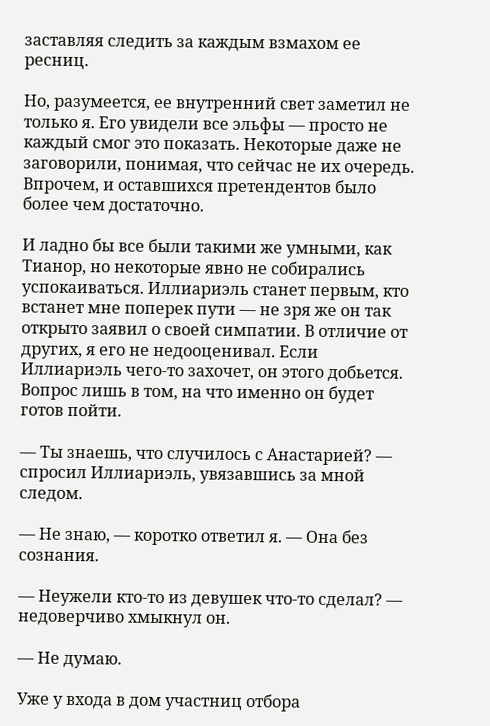заставляя следить за каждым взмахом ее ресниц.

Но, разумеется, ее внутренний свет заметил не только я. Его увидели все эльфы — просто не каждый смог это показать. Некоторые даже не заговорили, понимая, что сейчас не их очередь. Впрочем, и оставшихся претендентов было более чем достаточно.

И ладно бы все были такими же умными, как Тианор, но некоторые явно не собирались успокаиваться. Иллиариэль станет первым, кто встанет мне поперек пути — не зря же он так открыто заявил о своей симпатии. В отличие от других, я его не недооценивал. Если Иллиариэль чего-то захочет, он этого добьется. Вопрос лишь в том, на что именно он будет готов пойти.

— Ты знаешь, что случилось с Анастарией? — спросил Иллиариэль, увязавшись за мной следом.

— Не знаю, — коротко ответил я. — Она без сознания.

— Неужели кто-то из девушек что-то сделал? — недоверчиво хмыкнул он.

— Не думаю.

Уже у входа в дом участниц отбора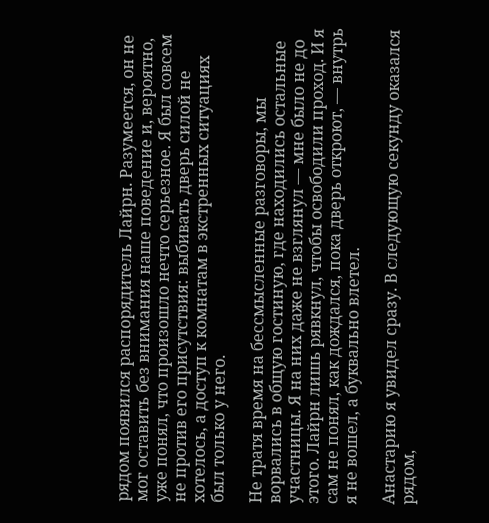рядом появился распорядитель Лайрн. Разумеется, он не мог оставить без внимания наше поведение и, вероятно, уже понял, что произошло нечто серьезное. Я был совсем не против его присутствия: выбивать дверь силой не хотелось, а доступ к комнатам в экстренных ситуациях был только у него.

Не тратя время на бессмысленные разговоры, мы ворвались в общую гостиную, где находились остальные участницы. Я на них даже не взглянул — мне было не до этого. Лайрн лишь рявкнул, чтобы освободили проход. И я сам не понял, как дождался, пока дверь откроют, — внутрь я не вошел, а буквально влетел.

Анастарию я увидел сразу. В следующую секунду оказался рядом,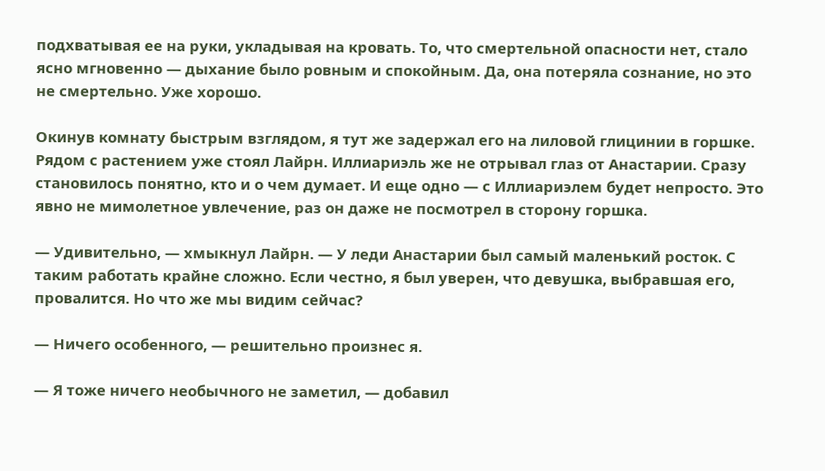подхватывая ее на руки, укладывая на кровать. То, что смертельной опасности нет, стало ясно мгновенно — дыхание было ровным и спокойным. Да, она потеряла сознание, но это не смертельно. Уже хорошо.

Окинув комнату быстрым взглядом, я тут же задержал его на лиловой глицинии в горшке. Рядом с растением уже стоял Лайрн. Иллиариэль же не отрывал глаз от Анастарии. Сразу становилось понятно, кто и о чем думает. И еще одно — с Иллиариэлем будет непросто. Это явно не мимолетное увлечение, раз он даже не посмотрел в сторону горшка.

— Удивительно, — хмыкнул Лайрн. — У леди Анастарии был самый маленький росток. С таким работать крайне сложно. Если честно, я был уверен, что девушка, выбравшая его, провалится. Но что же мы видим сейчас?

— Ничего особенного, — решительно произнес я.

— Я тоже ничего необычного не заметил, — добавил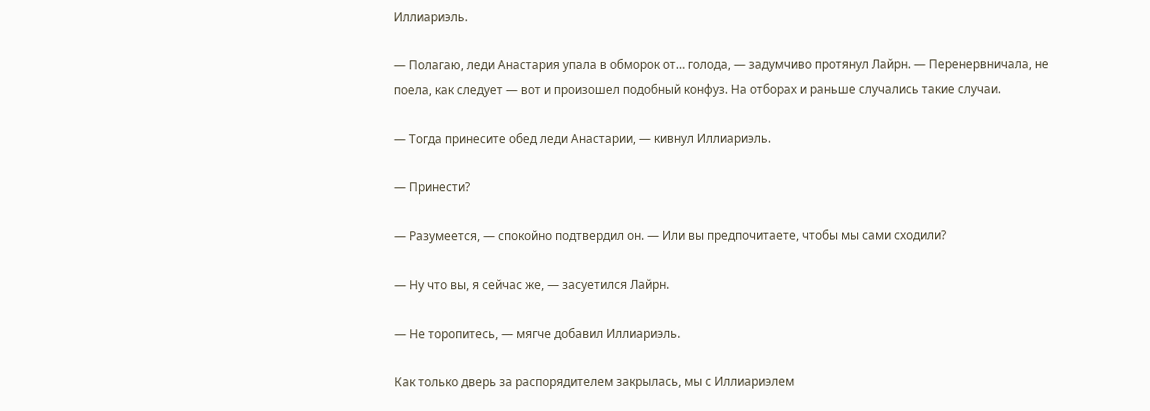Иллиариэль.

— Полагаю, леди Анастария упала в обморок от… голода, — задумчиво протянул Лайрн. — Перенервничала, не поела, как следует — вот и произошел подобный конфуз. На отборах и раньше случались такие случаи.

— Тогда принесите обед леди Анастарии, — кивнул Иллиариэль.

— Принести?

— Разумеется, — спокойно подтвердил он. — Или вы предпочитаете, чтобы мы сами сходили?

— Ну что вы, я сейчас же, — засуетился Лайрн.

— Не торопитесь, — мягче добавил Иллиариэль.

Как только дверь за распорядителем закрылась, мы с Иллиариэлем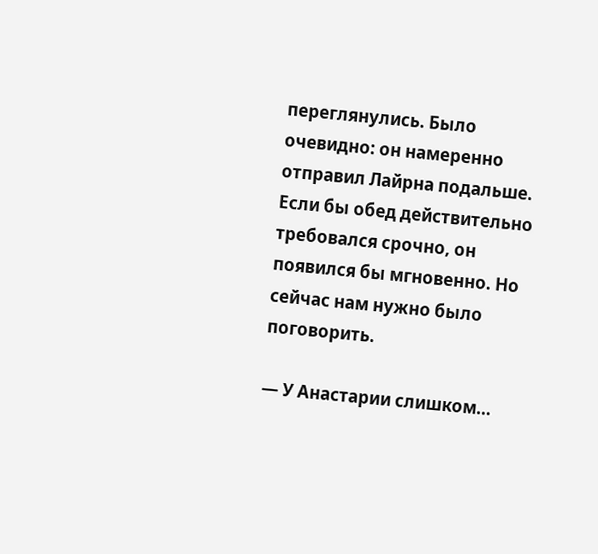переглянулись. Было очевидно: он намеренно отправил Лайрна подальше. Если бы обед действительно требовался срочно, он появился бы мгновенно. Но сейчас нам нужно было поговорить.

— У Анастарии слишком…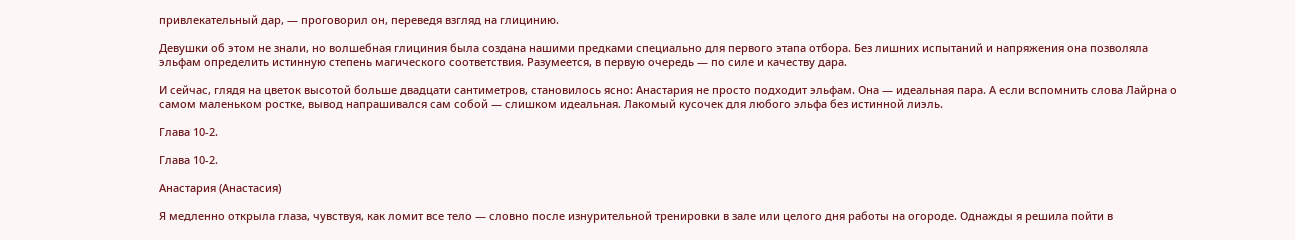привлекательный дар, — проговорил он, переведя взгляд на глицинию.

Девушки об этом не знали, но волшебная глициния была создана нашими предками специально для первого этапа отбора. Без лишних испытаний и напряжения она позволяла эльфам определить истинную степень магического соответствия. Разумеется, в первую очередь — по силе и качеству дара.

И сейчас, глядя на цветок высотой больше двадцати сантиметров, становилось ясно: Анастария не просто подходит эльфам. Она — идеальная пара. А если вспомнить слова Лайрна о самом маленьком ростке, вывод напрашивался сам собой — слишком идеальная. Лакомый кусочек для любого эльфа без истинной лиэль.

Глава 10-2.

Глава 10-2.

Анастария (Анастасия)

Я медленно открыла глаза, чувствуя, как ломит все тело — словно после изнурительной тренировки в зале или целого дня работы на огороде. Однажды я решила пойти в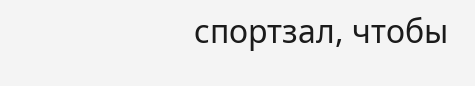спортзал, чтобы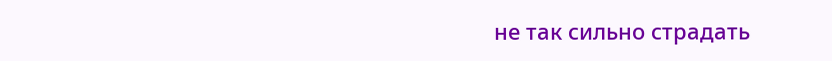не так сильно страдать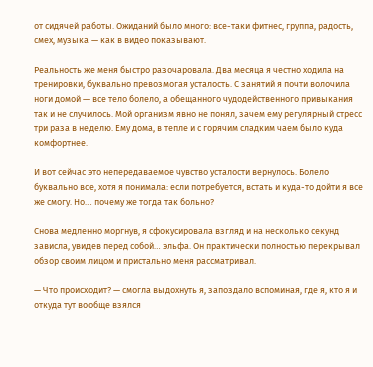от сидячей работы. Ожиданий было много: все-таки фитнес, группа, радость, смех, музыка — как в видео показывают.

Реальность же меня быстро разочаровала. Два месяца я честно ходила на тренировки, буквально превозмогая усталость. С занятий я почти волочила ноги домой — все тело болело, а обещанного чудодейственного привыкания так и не случилось. Мой организм явно не понял, зачем ему регулярный стресс три раза в неделю. Ему дома, в тепле и с горячим сладким чаем было куда комфортнее.

И вот сейчас это непередаваемое чувство усталости вернулось. Болело буквально все, хотя я понимала: если потребуется, встать и куда-то дойти я все же смогу. Но… почему же тогда так больно?

Снова медленно моргнув, я сфокусировала взгляд и на несколько секунд зависла, увидев перед собой… эльфа. Он практически полностью перекрывал обзор своим лицом и пристально меня рассматривал.

— Что происходит? — смогла выдохнуть я, запоздало вспоминая, где я, кто я и откуда тут вообще взялся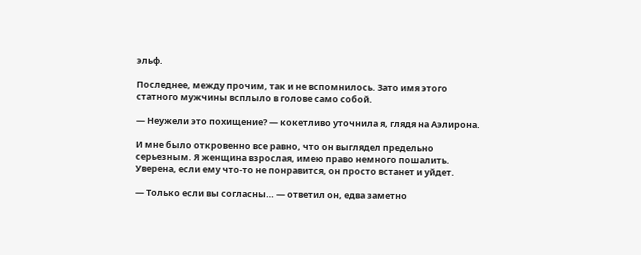эльф.

Последнее, между прочим, так и не вспомнилось. Зато имя этого статного мужчины всплыло в голове само собой.

— Неужели это похищение? — кокетливо уточнила я, глядя на Аэлирона.

И мне было откровенно все равно, что он выглядел предельно серьезным. Я женщина взрослая, имею право немного пошалить. Уверена, если ему что-то не понравится, он просто встанет и уйдет.

— Только если вы согласны… — ответил он, едва заметно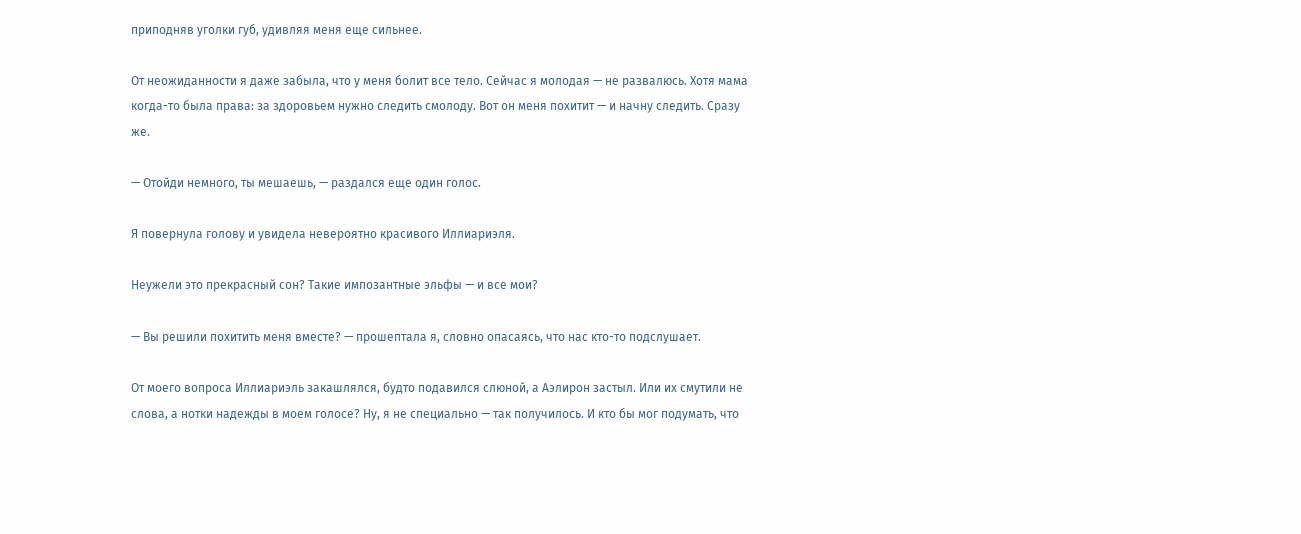приподняв уголки губ, удивляя меня еще сильнее.

От неожиданности я даже забыла, что у меня болит все тело. Сейчас я молодая — не развалюсь. Хотя мама когда-то была права: за здоровьем нужно следить смолоду. Вот он меня похитит — и начну следить. Сразу же.

— Отойди немного, ты мешаешь, — раздался еще один голос.

Я повернула голову и увидела невероятно красивого Иллиариэля.

Неужели это прекрасный сон? Такие импозантные эльфы — и все мои?

— Вы решили похитить меня вместе? — прошептала я, словно опасаясь, что нас кто-то подслушает.

От моего вопроса Иллиариэль закашлялся, будто подавился слюной, а Аэлирон застыл. Или их смутили не слова, а нотки надежды в моем голосе? Ну, я не специально — так получилось. И кто бы мог подумать, что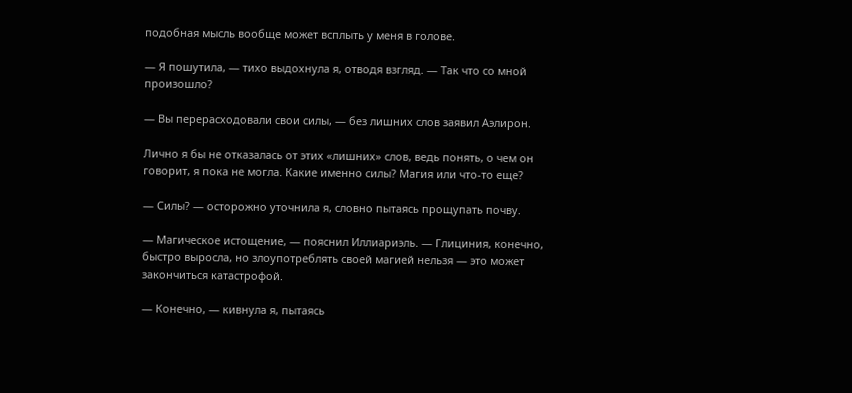подобная мысль вообще может всплыть у меня в голове.

— Я пошутила, — тихо выдохнула я, отводя взгляд. — Так что со мной произошло?

— Вы перерасходовали свои силы, — без лишних слов заявил Аэлирон.

Лично я бы не отказалась от этих «лишних» слов, ведь понять, о чем он говорит, я пока не могла. Какие именно силы? Магия или что-то еще?

— Силы? — осторожно уточнила я, словно пытаясь прощупать почву.

— Магическое истощение, — пояснил Иллиариэль. — Глициния, конечно, быстро выросла, но злоупотреблять своей магией нельзя — это может закончиться катастрофой.

— Конечно, — кивнула я, пытаясь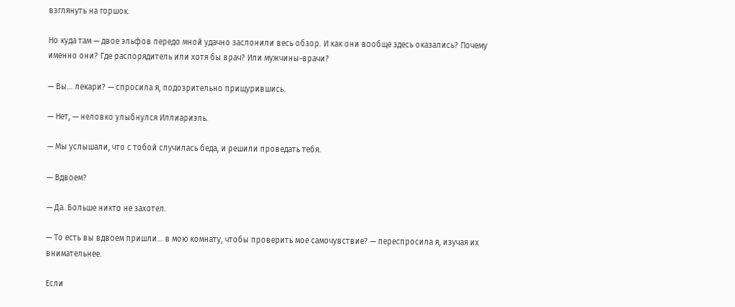взглянуть на горшок.

Но куда там — двое эльфов передо мной удачно заслонили весь обзор. И как они вообще здесь оказались? Почему именно они? Где распорядитель или хотя бы врач? Или мужчины-врачи?

— Вы… лекари? — спросила я, подозрительно прищурившись.

— Нет, — неловко улыбнулся Иллиариэль.

— Мы услышали, что с тобой случилась беда, и решили проведать тебя.

— Вдвоем?

— Да. Больше никто не захотел.

— То есть вы вдвоем пришли… в мою комнату, чтобы проверить мое самочувствие? — переспросила я, изучая их внимательнее.

Если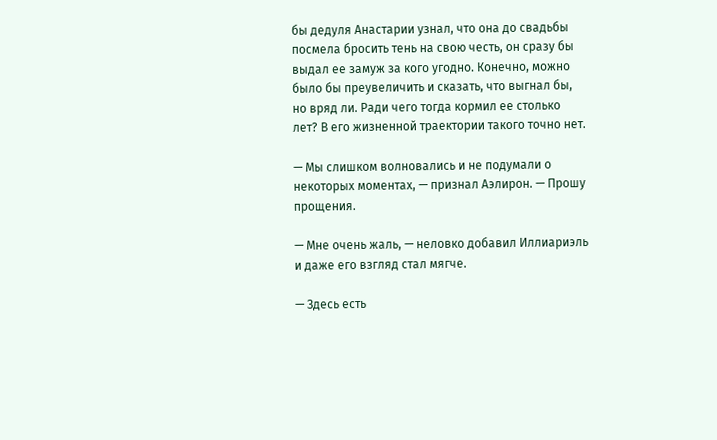бы дедуля Анастарии узнал, что она до свадьбы посмела бросить тень на свою честь, он сразу бы выдал ее замуж за кого угодно. Конечно, можно было бы преувеличить и сказать, что выгнал бы, но вряд ли. Ради чего тогда кормил ее столько лет? В его жизненной траектории такого точно нет.

— Мы слишком волновались и не подумали о некоторых моментах, — признал Аэлирон. — Прошу прощения.

— Мне очень жаль, — неловко добавил Иллиариэль и даже его взгляд стал мягче.

— Здесь есть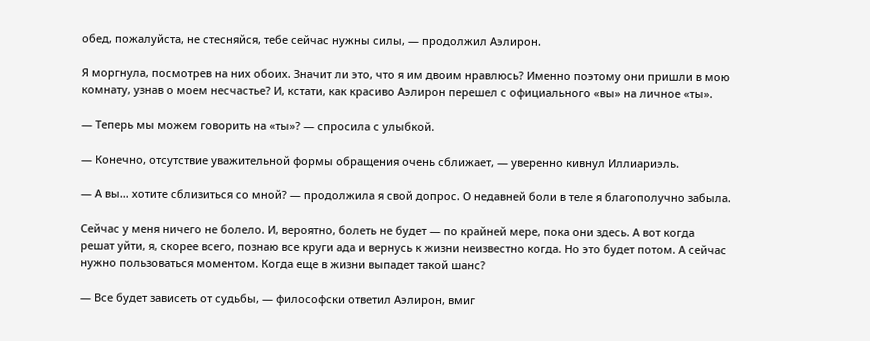обед, пожалуйста, не стесняйся, тебе сейчас нужны силы, — продолжил Аэлирон.

Я моргнула, посмотрев на них обоих. Значит ли это, что я им двоим нравлюсь? Именно поэтому они пришли в мою комнату, узнав о моем несчастье? И, кстати, как красиво Аэлирон перешел с официального «вы» на личное «ты».

— Теперь мы можем говорить на «ты»? — спросила с улыбкой.

— Конечно, отсутствие уважительной формы обращения очень сближает, — уверенно кивнул Иллиариэль.

— А вы… хотите сблизиться со мной? — продолжила я свой допрос. О недавней боли в теле я благополучно забыла.

Сейчас у меня ничего не болело. И, вероятно, болеть не будет — по крайней мере, пока они здесь. А вот когда решат уйти, я, скорее всего, познаю все круги ада и вернусь к жизни неизвестно когда. Но это будет потом. А сейчас нужно пользоваться моментом. Когда еще в жизни выпадет такой шанс?

— Все будет зависеть от судьбы, — философски ответил Аэлирон, вмиг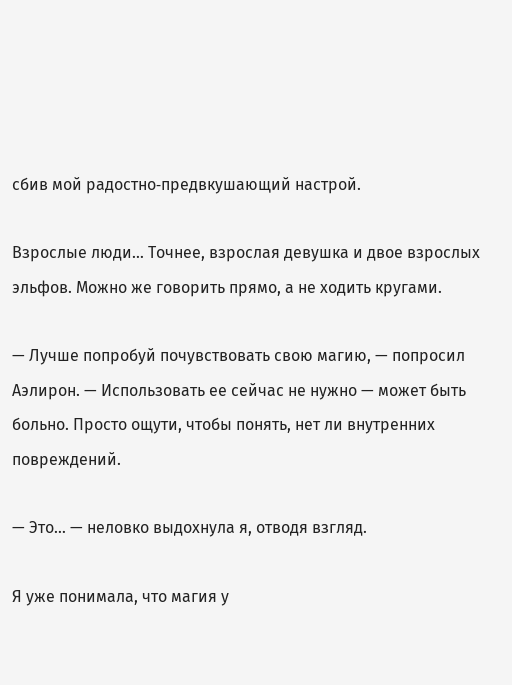сбив мой радостно‑предвкушающий настрой.

Взрослые люди… Точнее, взрослая девушка и двое взрослых эльфов. Можно же говорить прямо, а не ходить кругами.

— Лучше попробуй почувствовать свою магию, — попросил Аэлирон. — Использовать ее сейчас не нужно — может быть больно. Просто ощути, чтобы понять, нет ли внутренних повреждений.

— Это… — неловко выдохнула я, отводя взгляд.

Я уже понимала, что магия у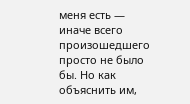меня есть — иначе всего произошедшего просто не было бы. Но как объяснить им,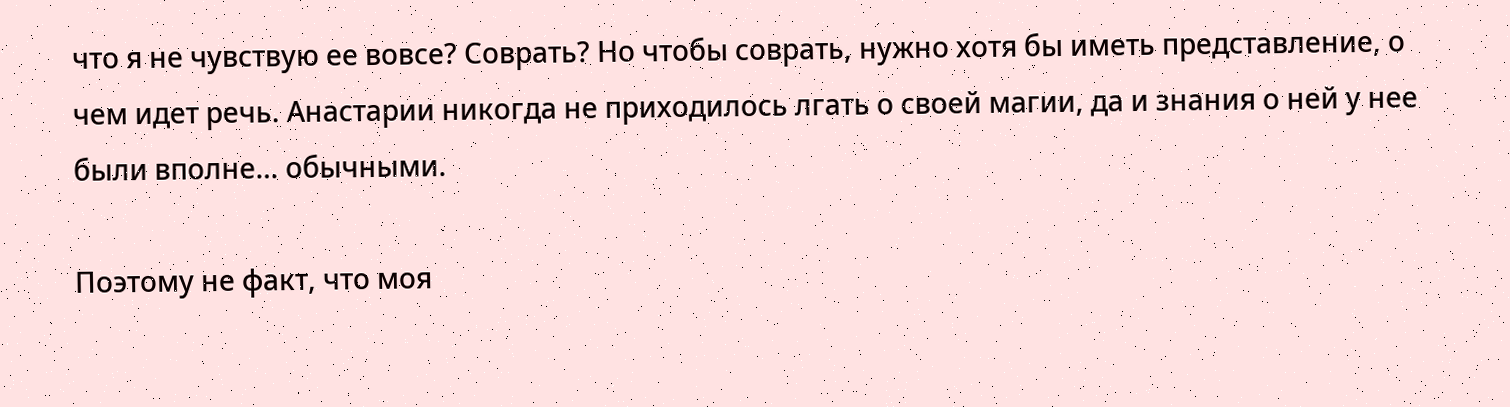что я не чувствую ее вовсе? Соврать? Но чтобы соврать, нужно хотя бы иметь представление, о чем идет речь. Анастарии никогда не приходилось лгать о своей магии, да и знания о ней у нее были вполне… обычными.

Поэтому не факт, что моя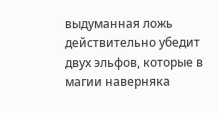выдуманная ложь действительно убедит двух эльфов, которые в магии наверняка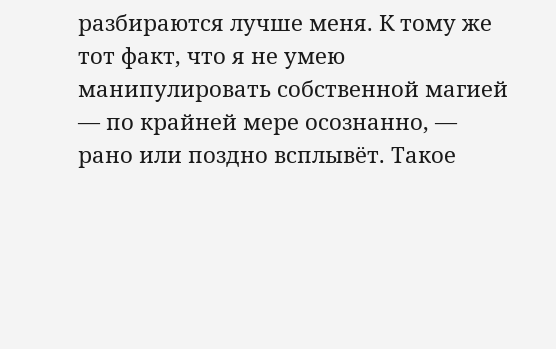разбираются лучше меня. К тому же тот факт, что я не умею манипулировать собственной магией — по крайней мере осознанно, — рано или поздно всплывёт. Такое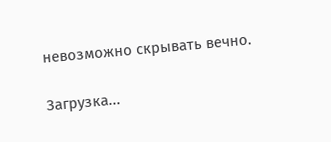невозможно скрывать вечно.

Загрузка...